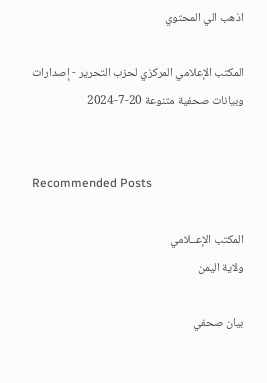اذهب الي المحتوي

المكتب الإعلامي المركزي لحزب التحرير - إصدارات وبيانات صحفية متنوعة 20-7-2024


Recommended Posts

المكتب الإعــلامي
ولاية اليمن

بيان صحفي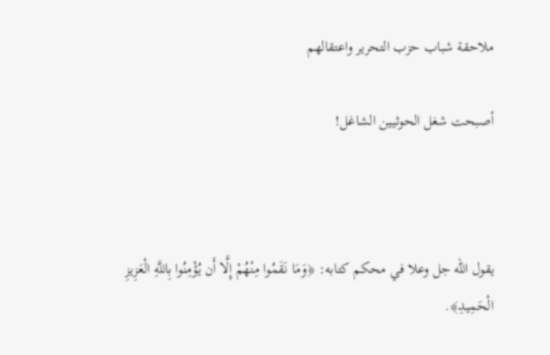ملاحقة شباب حزب التحرير واعتقالهم

أصبحت شغل الحوثيين الشاغل!



يقول الله جل وعلا في محكم كتابه: ﴿وَمَا نَقَمُوا مِنْهُمْ إِلَّا أَن يُؤْمِنُوا بِاللَّهِ الْعَزِيزِ الْحَمِيدِ﴾.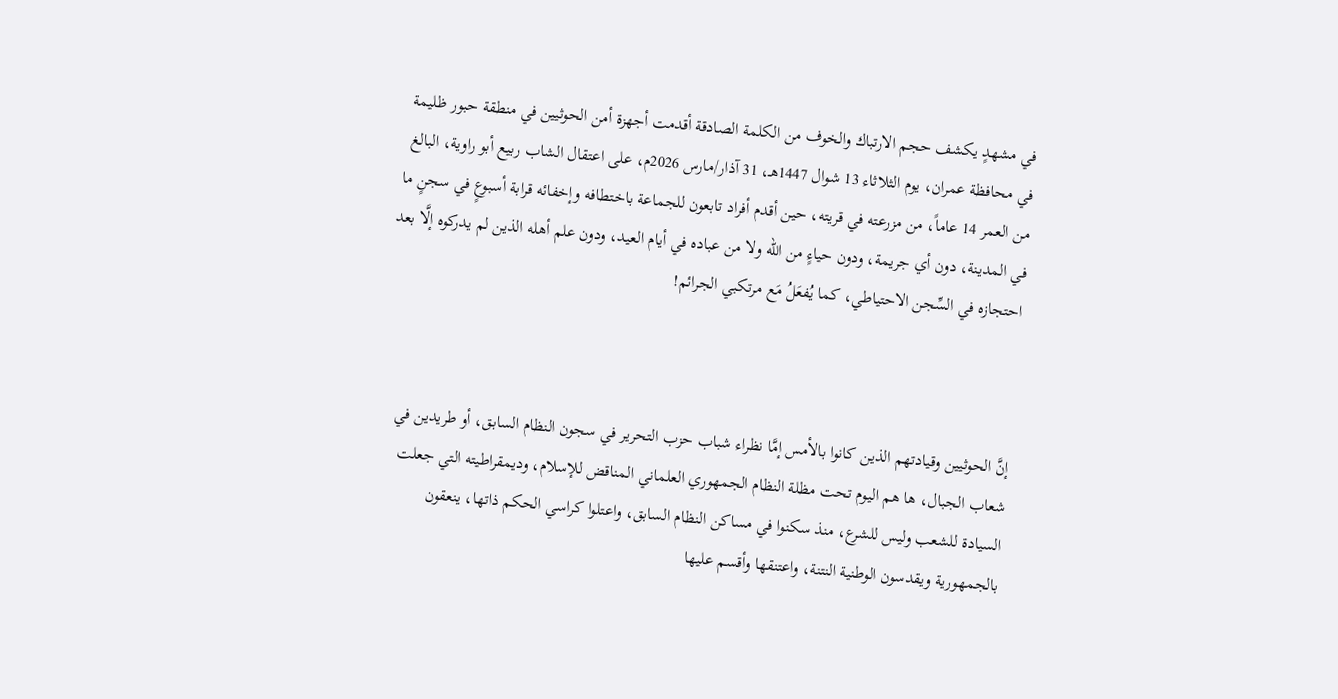في مشهدٍ يكشف حجم الارتباك والخوف من الكلمة الصادقة أقدمت أجهزة أمن الحوثيين في منطقة حبور ظليمة في محافظة عمران، يوم الثلاثاء 13 شوال 1447هـ، 31 آذار/مارس 2026م، على اعتقال الشاب ربيع أبو راوية، البالغ من العمر 14 عاماً، من مزرعته في قريته، حين أقدم أفراد تابعون للجماعة باختطافه وإخفائه قرابة أسبوعٍ في سجنٍ ما في المدينة، دون أي جريمة، ودون حياءٍ من الله ولا من عباده في أيام العيد، ودون علم أهله الذين لم يدركوه إلَّا بعد احتجازه في السِّجن الاحتياطي، كما يُفعَلُ مَع مرتكبي الجرائم!



إنَّ الحوثيين وقيادتهم الذين كانوا بالأمس إمَّا نظراء شباب حزب التحرير في سجون النظام السابق، أو طريدين في شعاب الجبال، ها هم اليوم تحت مظلة النظام الجمهوري العلماني المناقض للإسلام، وديمقراطيته التي جعلت السيادة للشعب وليس للشرع، منذ سكنوا في مساكن النظام السابق، واعتلوا كراسي الحكم ذاتها، ينعقون بالجمهورية ويقدسون الوطنية النتنة، واعتنقها وأقسم عليها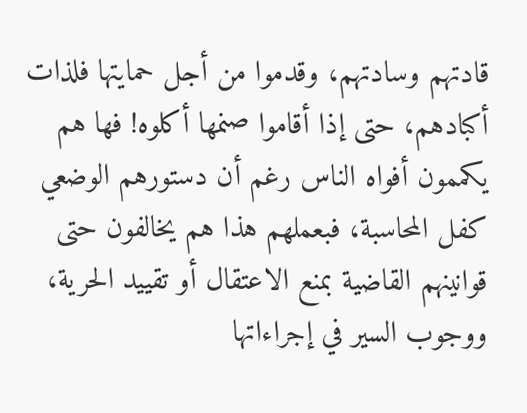قادتهم وسادتهم، وقدموا من أجل حمايتها فلذات أكبادهم، حتى إذا أقاموا صنمها أكلوه! فها هم يكممون أفواه الناس رغم أن دستورهم الوضعي كفل المحاسبة، فبعملهم هذا هم يخالفون حتى قوانينهم القاضية بمنع الاعتقال أو تقييد الحرية، ووجوب السير في إجراءاتها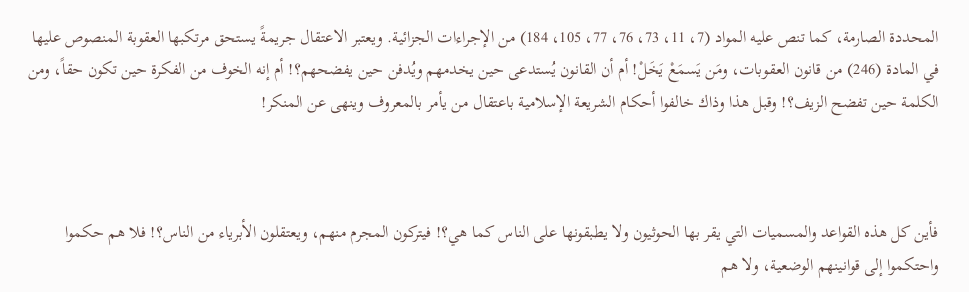المحددة الصارمة، كما تنص عليه المواد (7، 11، 73، 76، 77، 105، 184) من الإجراءات الجزائية. ويعتبر الاعتقال جريمةً يستحق مرتكبها العقوبة المنصوص عليها في المادة (246) من قانون العقوبات، ومَن يَسمَعْ يَخَلْ! أم أن القانون يُستدعى حين يخدمهم ويُدفن حين يفضحهم؟! أم إنه الخوف من الفكرة حين تكون حقاً، ومن الكلمة حين تفضح الزيف؟! وقبل هذا وذاك خالفوا أحكام الشريعة الإسلامية باعتقال من يأمر بالمعروف وينهى عن المنكر!



فأين كل هذه القواعد والمسميات التي يقر بها الحوثيون ولا يطبقونها على الناس كما هي؟! فيتركون المجرم منهم، ويعتقلون الأبرياء من الناس؟! فلا هم حكموا واحتكموا إلى قوانينهم الوضعية، ولا هم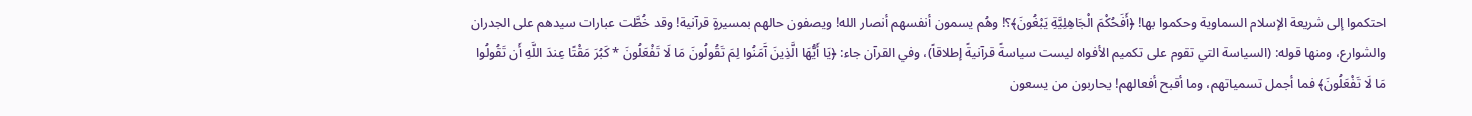احتكموا إلى شريعة الإسلام السماوية وحكموا بها! ﴿أَفَحُكْمَ الْجَاهِلِيَّةِ يَبْغُونَ﴾؟! وهُم يسمون أنفسهم أنصار الله! ويصفون حالهم بمسيرةٍ قرآنية! وقد خُطَّت عبارات سيدهم على الجدران والشوارع، ومنها قوله: (السياسة التي تقوم على تكميم الأفواه ليست سياسةً قرآنيةً إطلاقاً)، وفي القرآن جاء: ﴿يَا أَيُّهَا الَّذِينَ آَمَنُوا لِمَ تَقُولُونَ مَا لَا تَفْعَلُونَ * كَبُرَ مَقْتًا عِندَ اللَّهِ أَن تَقُولُوا مَا لَا تَفْعَلُونَ﴾ فما أجمل تسمياتهم، وما أقبح أفعالهم! يحاربون من يسعون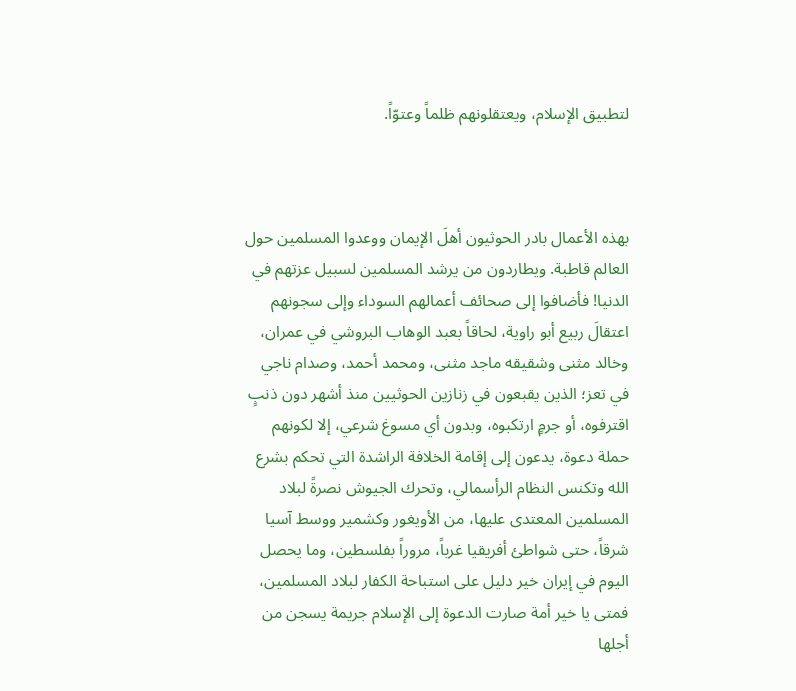لتطبيق الإسلام، ويعتقلونهم ظلماً وعتوّاً.



بهذه الأعمال بادر الحوثيون أهلَ الإيمان ووعدوا المسلمين حول العالم قاطبة. ويطاردون من يرشد المسلمين لسبيل عزتهم في الدنيا! فأضافوا إلى صحائف أعمالهم السوداء وإلى سجونهم اعتقالَ ربيع أبو راوية، لحاقاً بعبد الوهاب البروشي في عمران، وخالد مثنى وشقيقه ماجد مثنى، ومحمد أحمد، وصدام ناجي في تعز؛ الذين يقبعون في زنازين الحوثيين منذ أشهر دون ذنبٍ اقترفوه، أو جرمٍ ارتكبوه، وبدون أي مسوغ شرعي، إلا لكونهم حملة دعوة، يدعون إلى إقامة الخلافة الراشدة التي تحكم بشرع الله وتكنس النظام الرأسمالي، وتحرك الجيوش نصرةً لبلاد المسلمين المعتدى عليها، من الأويغور وكشمير ووسط آسيا شرقاً، حتى شواطئ أفريقيا غرباً، مروراً بفلسطين، وما يحصل اليوم في إيران خير دليل على استباحة الكفار لبلاد المسلمين، فمتى يا خير أمة صارت الدعوة إلى الإسلام جريمة يسجن من أجلها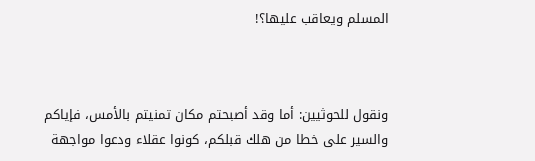المسلم ويعاقب عليها؟!



ونقول للحوثيين: أما وقد أصبحتم مكان تمنيتم بالأمس، فإياكم والسير على خطا من هلك قبلكم، كونوا عقلاء ودعوا مواجهة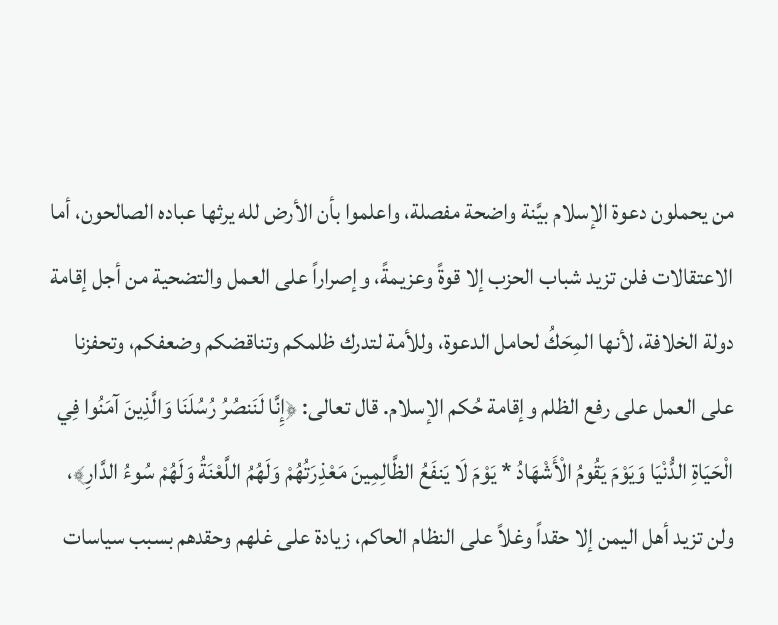من يحملون دعوة الإسلام بيَّنة واضحة مفصلة، واعلموا بأن الأرض لله يرثها عباده الصالحون، أما الاعتقالات فلن تزيد شباب الحزب إلا قوةً وعزيمةً، وإصراراً على العمل والتضحية من أجل إقامة دولة الخلافة، لأنها المِحَكُ لحامل الدعوة، وللأمة لتدرك ظلمكم وتناقضكم وضعفكم، وتحفزنا على العمل على رفع الظلم وإقامة حُكم الإسلام. قال تعالى: ﴿إِنَّا لَنَنصُرُ رُسُلَنَا وَالَّذِينَ آمَنُوا فِي الْحَيَاةِ الدُّنْيَا وَيَوْمَ يَقُومُ الْأَشْهَادُ * يَوْمَ لَا يَنفَعُ الظَّالِمِينَ مَعْذِرَتُهُمْ وَلَهُمُ اللَّعْنَةُ وَلَهُمْ سُوءُ الدَّارِ﴾، ولن تزيد أهل اليمن إلا حقداً وغلاً على النظام الحاكم، زيادة على غلهم وحقدهم بسبب سياسات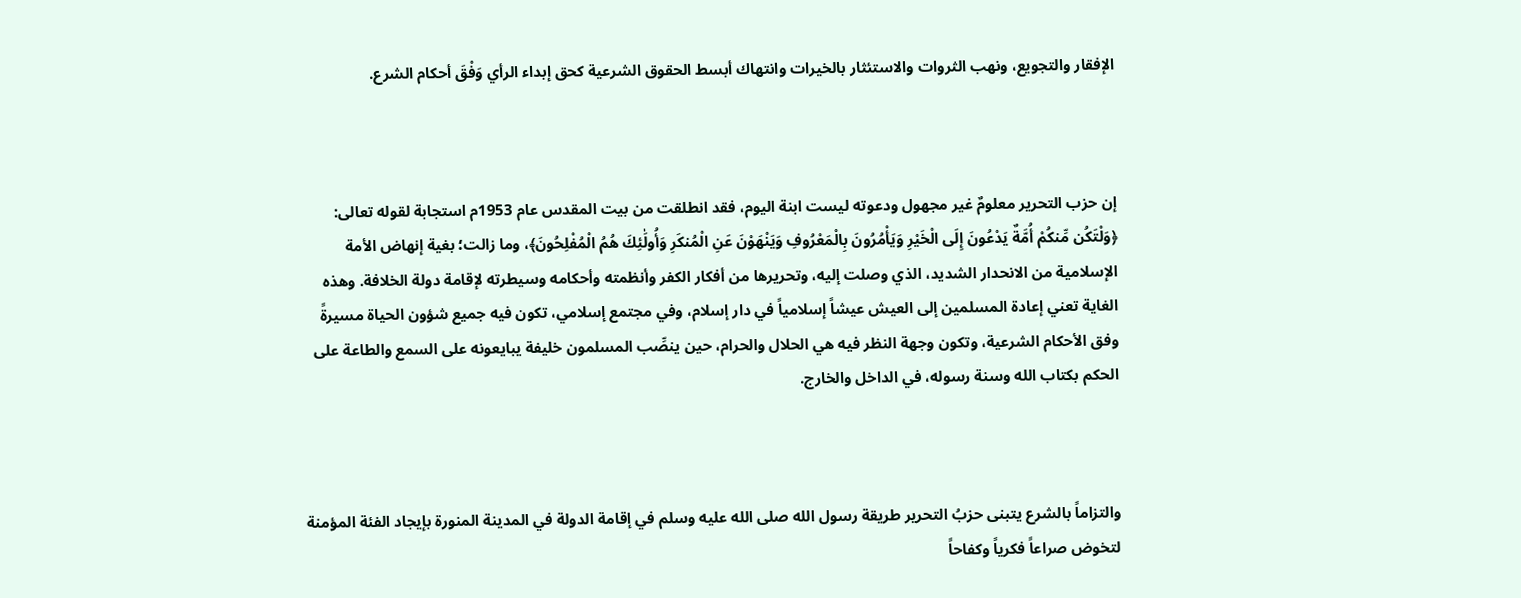الإفقار والتجويع، ونهب الثروات والاستئثار بالخيرات وانتهاك أبسط الحقوق الشرعية كحق إبداء الرأي وَفْقَ أحكام الشرع.



إن حزب التحرير معلومٌ غير مجهول ودعوته ليست ابنة اليوم، فقد انطلقت من بيت المقدس عام 1953م استجابة لقوله تعالى: ﴿وَلْتَكُن مِّنكُمْ أُمَّةٌ يَدْعُونَ إِلَى الْخَيْرِ وَيَأْمُرُونَ بِالْمَعْرُوفِ وَيَنْهَوْنَ عَنِ الْمُنكَرِ وَأُولَٰئِكَ هُمُ الْمُفْلِحُونَ﴾، وما زالت؛ بغية إنهاض الأمة الإسلامية من الانحدار الشديد، الذي وصلت إليه، وتحريرها من أفكار الكفر وأنظمته وأحكامه وسيطرته لإقامة دولة الخلافة. وهذه الغاية تعني إعادة المسلمين إلى العيش عيشاً إسلامياً في دار إسلام، وفي مجتمع إسلامي، تكون فيه جميع شؤون الحياة مسيرةً وفق الأحكام الشرعية، وتكون وجهة النظر فيه هي الحلال والحرام، حين ينصِّب المسلمون خليفة يبايعونه على السمع والطاعة على الحكم بكتاب الله وسنة رسوله، في الداخل والخارج.



والتزاماً بالشرع يتبنى حزبُ التحرير طريقة رسول الله صلى الله عليه وسلم في إقامة الدولة في المدينة المنورة بإيجاد الفئة المؤمنة لتخوض صراعاً فكرياً وكفاحاً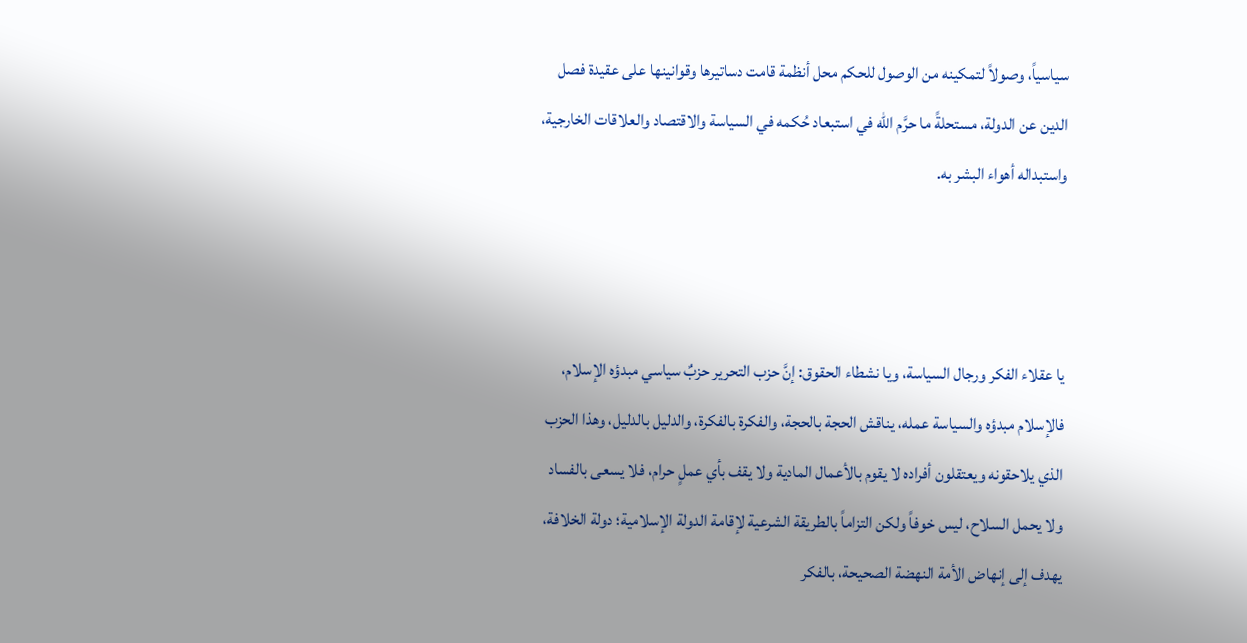سياسياً، وصولاً لتمكينه من الوصول للحكم محل أنظمة قامت دساتيرها وقوانينها على عقيدة فصل الدين عن الدولة، مستحلةً ما حرَّم الله في استبعاد حُكمه في السياسة والاقتصاد والعلاقات الخارجية، واستبداله أهواء البشر به.



يا عقلاء الفكر ورجال السياسة، ويا نشطاء الحقوق: إنَّ حزب التحرير حزبٌ سياسي مبدؤه الإسلام، فالإسلام مبدؤه والسياسة عمله، يناقش الحجة بالحجة، والفكرة بالفكرة، والدليل بالدليل، وهذا الحزب الذي يلاحقونه ويعتقلون أفراده لا يقوم بالأعمال المادية ولا يقف بأي عملٍ حرام، فلا يسعى بالفساد ولا يحمل السلاح، ليس خوفاً ولكن التزاماً بالطريقة الشرعية لإقامة الدولة الإسلامية؛ دولة الخلافة، يهدف إلى إنهاض الأمة النهضة الصحيحة، بالفكر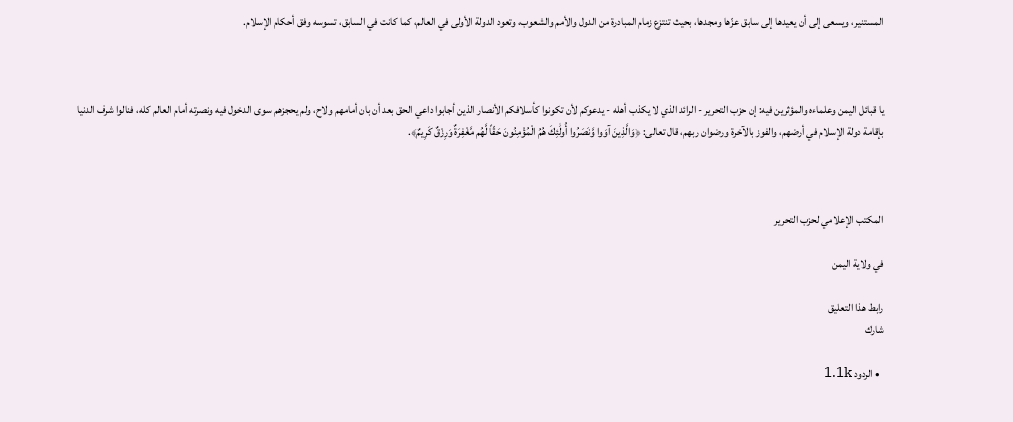المستنير، ويسعى إلى أن يعيدها إلى سابق عزّها ومجدها، بحيث تنتزع زمام المبادرة من الدول والأمم والشعوب، وتعود الدولة الأولى في العالم، كما كانت في السابق، تسوسه وفق أحكام الإسلام.



يا قبائل اليمن وعلماءه والمؤثرين فيه: إن حزب التحرير - الرائد الذي لا يكذب أهله - يدعوكم لأن تكونوا كأسلافكم الأنصار الذين أجابوا داعي الحق بعد أن بان أمامهم ولاح، ولم يحجزهم سوى الدخول فيه ونصرته أمام العالم كله، فنالوا شرف الدنيا بإقامة دولة الإسلام في أرضهم، والفوز بالآخرة ورضوان ربهم، قال تعالى: ﴿وَالَّذِينَ آوَوا وَّنَصَرُوا أُولَٰئِكَ هُمُ الْمُؤْمِنُونَ حَقّاً لَّهُم مَّغْفِرَةٌ وَرِزْقٌ كَرِيمٌ﴾.



المكتب الإعلامي لحزب التحرير

في ولاية اليمن

رابط هذا التعليق
شارك

  • الردود 1.1k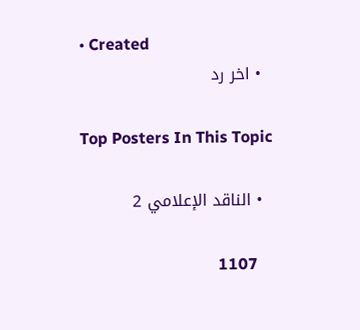• Created
  • اخر رد

Top Posters In This Topic

  • الناقد الإعلامي 2

    1107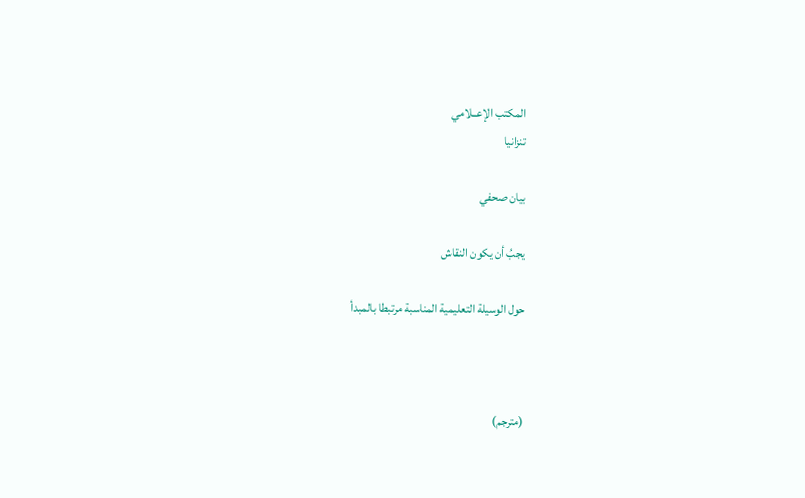المكتب الإعــلامي
تنزانيا

بيان صحفي

يجبُ أن يكون النقاش

حول الوسيلة التعليمية المناسبة مرتبطا بالمبدأ



(مترجم)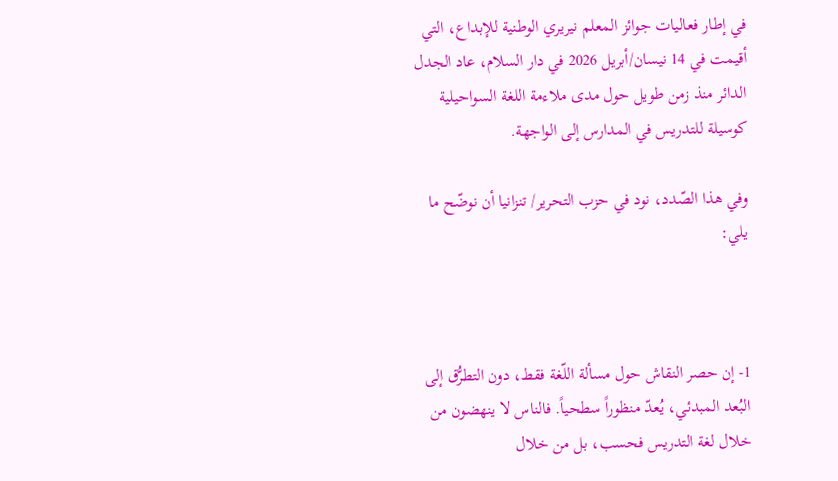في إطار فعاليات جوائز المعلم نيريري الوطنية للإبداع، التي أقيمت في 14 نيسان/أبريل 2026 في دار السلام، عاد الجدل الدائر منذ زمن طويل حول مدى ملاءمة اللغة السواحيلية كوسيلة للتدريس في المدارس إلى الواجهة.

وفي هذا الصّدد، نود في حزب التحرير/ تنزانيا أن نوضّح ما يلي:



1- إن حصر النقاش حول مسألة اللّغة فقط، دون التطرُّق إلى البُعد المبدئي، يُعدّ منظوراً سطحياً. فالناس لا ينهضون من خلال لغة التدريس فحسب، بل من خلال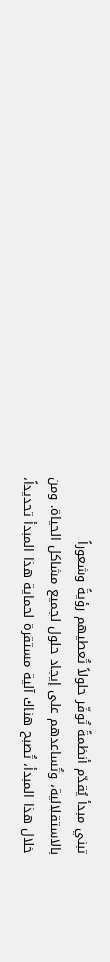تبني مبدأ يُقدّم أنظمةً تُوفّر حلولاً تُعطيهم رؤيةً وشعوراً بالاستقلالية، وتُساعدهم على إيجاد حلول لجميع مشاكل الحياة. ومن خلال هذا المبدأ، تُصبح هناك آلية مستقرة لحماية هذا المبدأ تحديداً،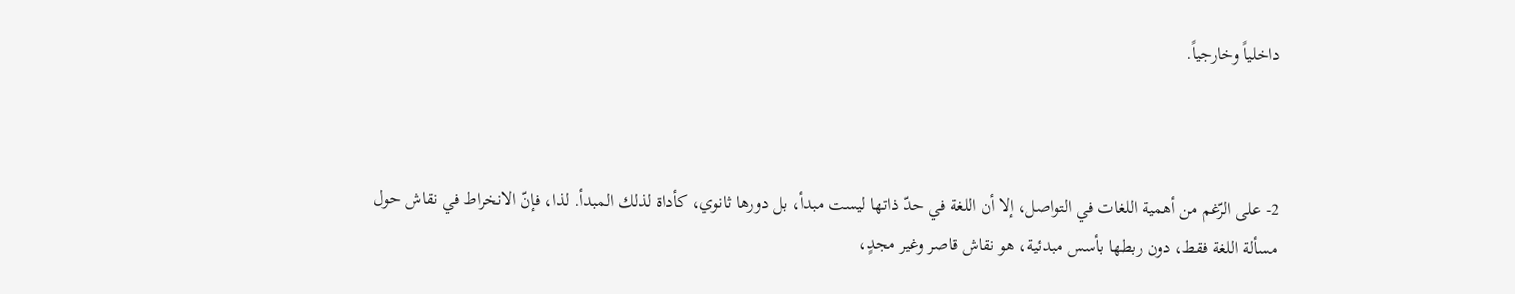داخلياً وخارجياً.



2- على الرّغم من أهمية اللغات في التواصل، إلا أن اللغة في حدّ ذاتها ليست مبدأ، بل دورها ثانوي، كأداة لذلك المبدأ. لذا، فإنّ الانخراط في نقاش حول مسألة اللغة فقط، دون ربطها بأسس مبدئية، هو نقاش قاصر وغير مجدٍ،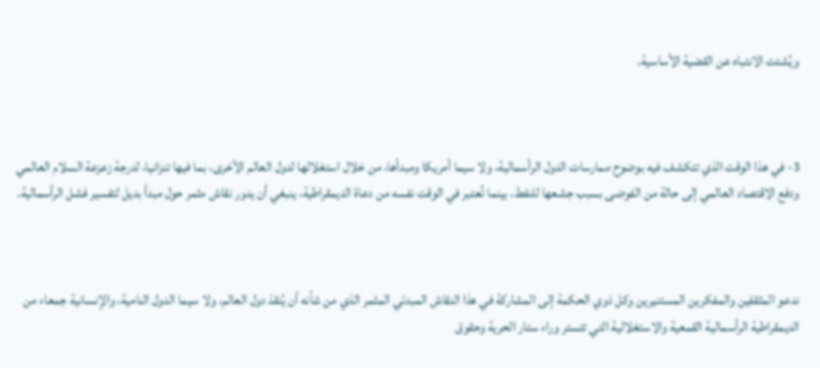ويُشتت الانتباه عن القضية الأساسية.



3- في هذا الوقت الذي تتكشف فيه بوضوح ممارسات الدول الرأسمالية، ولا سيما أمريكا ومبدأها، من خلال استغلالها لدول العالم الأخرى، بما فيها تنزانيا، لدرجة زعزعة السلام العالمي ودفع الاقتصاد العالمي إلى حالة من الفوضى بسبب جشعها للنفط، بينما تُعتبر في الوقت نفسه من دعاة الديمقراطية، ينبغي أن يدور نقاش مثمر حول مبدأ بديل لتفسير فشل الرأسمالية.



ندعو المثقفين والمفكرين المستنيرين وكل ذوي الحكمة إلى المشاركة في هذا النقاش المبدئي المثمر الذي من شأنه أن يُنقذ دول العالم، ولا سيما الدول النامية، والإنسانية جمعاء من الديمقراطية الرأسمالية القمعية والاستغلالية التي تتستر وراء ستار الحرية وحقوق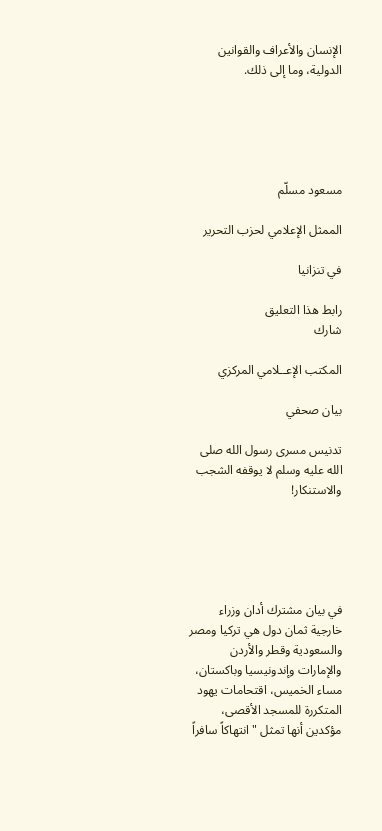الإنسان والأعراف والقوانين الدولية، وما إلى ذلك.





مسعود مسلّم

الممثل الإعلامي لحزب التحرير

في تنزانيا

رابط هذا التعليق
شارك

المكتب الإعــلامي المركزي

بيان صحفي

تدنيس مسرى رسول الله صلى الله عليه وسلم لا يوقفه الشجب والاستنكار!





في بيان مشترك أدان وزراء خارجية ثمان دول هي تركيا ومصر والسعودية وقطر والأردن والإمارات وإندونيسيا وباكستان، مساء الخميس، اقتحامات يهود المتكررة للمسجد الأقصى، مؤكدين أنها تمثل "انتهاكاً سافراً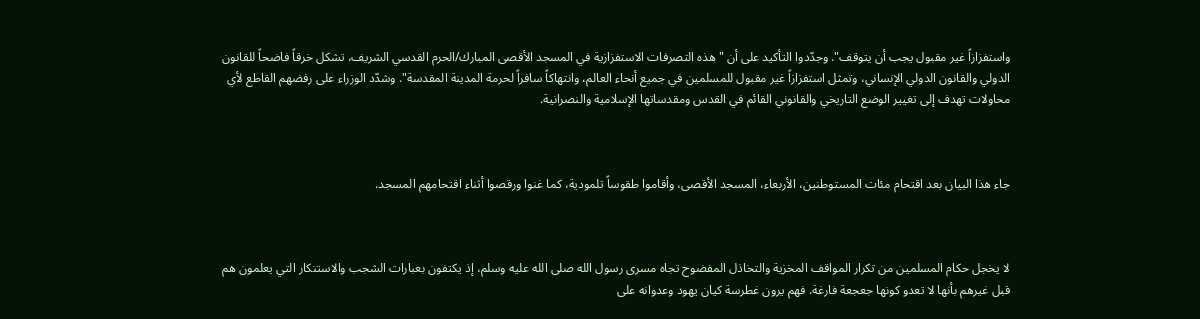واستفزازاً غير مقبول يجب أن يتوقف". وجدّدوا التأكيد على أن "هذه التصرفات الاستفزازية في المسجد الأقصى المبارك/الحرم القدسي الشريف، تشكل خرقاً فاضحاً للقانون الدولي والقانون الدولي الإنساني، وتمثل استفزازاً غير مقبول للمسلمين في جميع أنحاء العالم، وانتهاكاً سافراً لحرمة المدينة المقدسة". وشدّد الوزراء على رفضهم القاطع لأي محاولات تهدف إلى تغيير الوضع التاريخي والقانوني القائم في القدس ومقدساتها الإسلامية والنصرانية.



جاء هذا البيان بعد اقتحام مئات المستوطنين، الأربعاء، المسجد الأقصى، وأقاموا طقوساً تلمودية، كما غنوا ورقصوا أثناء اقتحامهم المسجد.



لا يخجل حكام المسلمين من تكرار المواقف المخزية والتخاذل المفضوح تجاه مسرى رسول الله صلى الله عليه وسلم، إذ يكتفون بعبارات الشجب والاستنكار التي يعلمون هم قبل غيرهم بأنها لا تعدو كونها جعجعة فارغة. فهم يرون غطرسة كيان يهود وعدوانه على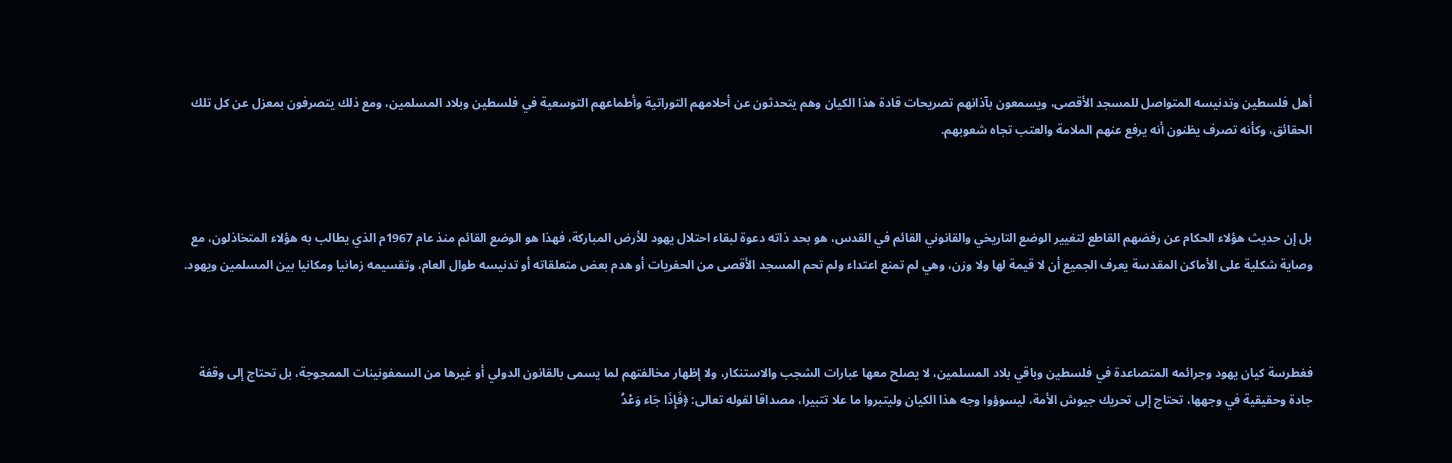أهل فلسطين وتدنيسه المتواصل للمسجد الأقصى، ويسمعون بآذانهم تصريحات قادة هذا الكيان وهم يتحدثون عن أحلامهم التوراتية وأطماعهم التوسعية في فلسطين وبلاد المسلمين، ومع ذلك يتصرفون بمعزل عن كل تلك الحقائق، وكأنه تصرف يظنون أنه يرفع عنهم الملامة والعتب تجاه شعوبهم.



بل إن حديث هؤلاء الحكام عن رفضهم القاطع لتغيير الوضع التاريخي والقانوني القائم في القدس، هو بحد ذاته دعوة لبقاء احتلال يهود للأرض المباركة، فهذا هو الوضع القائم منذ عام 1967م الذي يطالب به هؤلاء المتخاذلون، مع وصاية شكلية على الأماكن المقدسة يعرف الجميع أن لا قيمة لها ولا وزن، وهي لم تمنع اعتداء ولم تحم المسجد الأقصى من الحفريات أو هدم بعض متعلقاته أو تدنيسه طوال العام، وتقسيمه زمانيا ومكانيا بين المسلمين ويهود.



فغطرسة كيان يهود وجرائمه المتصاعدة في فلسطين وباقي بلاد المسلمين، لا يصلح معها عبارات الشجب والاستنكار، ولا إظهار مخالفتهم لما يسمى بالقانون الدولي أو غيرها من السمفونينات الممجوجة، بل تحتاج إلى وقفة جادة وحقيقية في وجهها، تحتاج إلى تحريك جيوش الأمة، ليسوؤوا وجه هذا الكيان وليتبروا ما علا تتبيرا، مصداقا لقوله تعالى: ﴿فَإِذَا جَاء وَعْدُ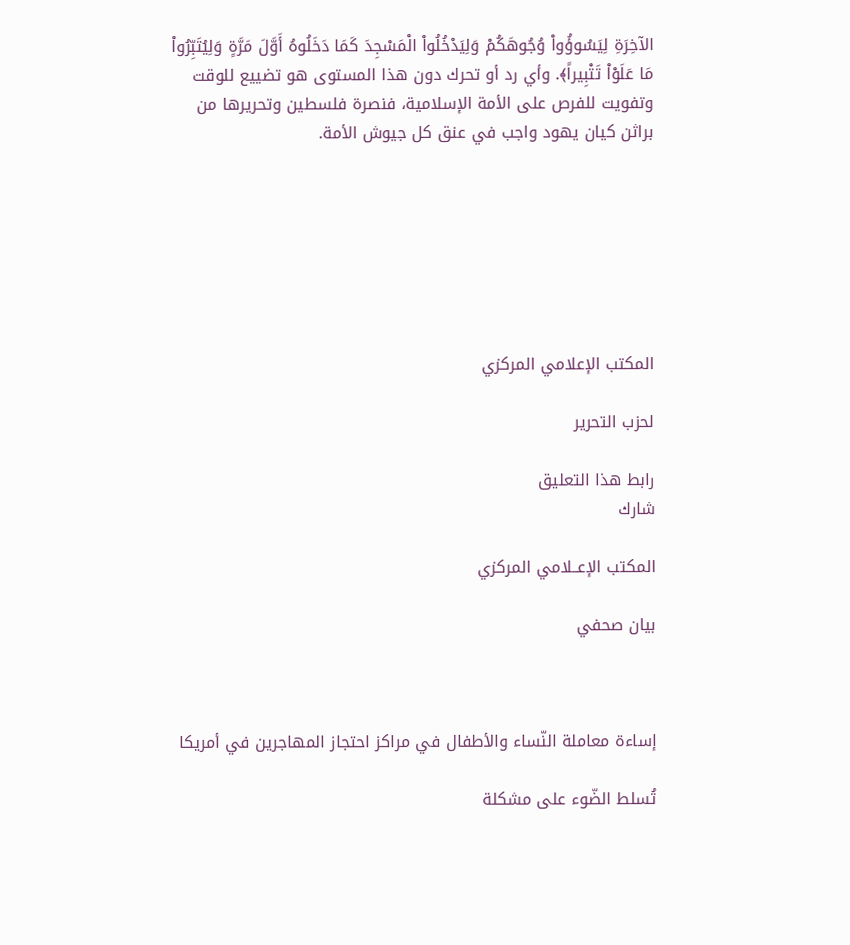الآخِرَةِ لِيَسُوؤُواْ وُجُوهَكُمْ وَلِيَدْخُلُواْ الْمَسْجِدَ كَمَا دَخَلُوهُ أَوَّلَ مَرَّةٍ وَلِيُتَبِّرُواْ مَا عَلَوْاْ تَتْبِيراً﴾. وأي رد أو تحرك دون هذا المستوى هو تضييع للوقت وتفويت للفرص على الأمة الإسلامية، فنصرة فلسطين وتحريرها من براثن كيان يهود واجب في عنق كل جيوش الأمة.







المكتب الإعلامي المركزي

لحزب التحرير

رابط هذا التعليق
شارك

المكتب الإعــلامي المركزي

بيان صحفي



إساءة معاملة النّساء والأطفال في مراكز احتجاز المهاجرين في أمريكا

تُسلط الضّوء على مشكلة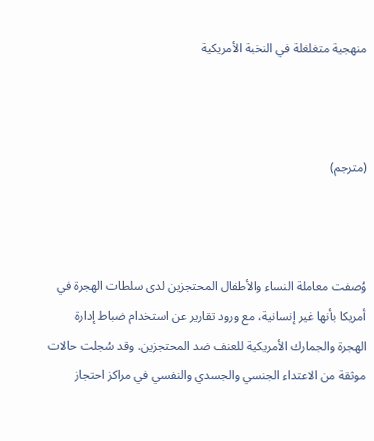منهجية متغلغلة في النخبة الأمريكية



(مترجم)



وُصفت معاملة النساء والأطفال المحتجزين لدى سلطات الهجرة في أمريكا بأنها غير إنسانية، مع ورود تقارير عن استخدام ضباط إدارة الهجرة والجمارك الأمريكية للعنف ضد المحتجزين. وقد سُجلت حالات موثقة من الاعتداء الجنسي والجسدي والنفسي في مراكز احتجاز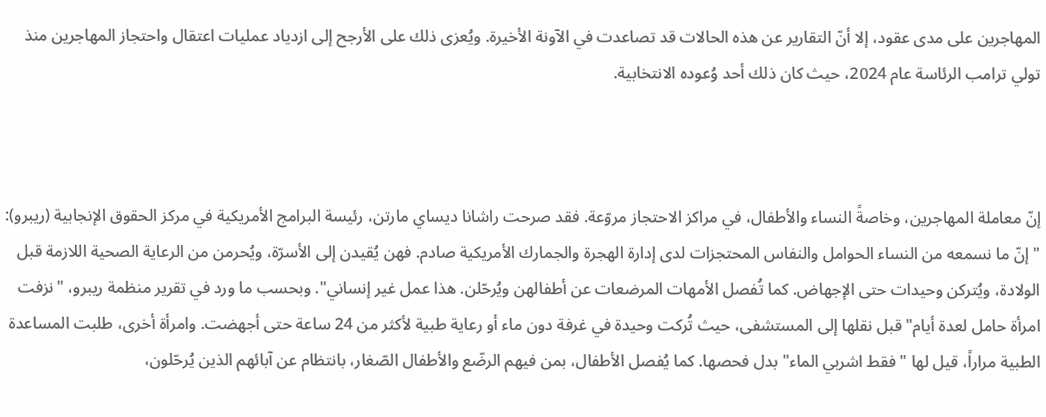المهاجرين على مدى عقود، إلا أنّ التقارير عن هذه الحالات قد تصاعدت في الآونة الأخيرة. ويُعزى ذلك على الأرجح إلى ازدياد عمليات اعتقال واحتجاز المهاجرين منذ تولي ترامب الرئاسة عام 2024، حيث كان ذلك أحد وُعوده الانتخابية.



إنّ معاملة المهاجرين، وخاصةً النساء والأطفال، في مراكز الاحتجاز مروّعة. فقد صرحت راشانا ديساي مارتن، رئيسة البرامج الأمريكية في مركز الحقوق الإنجابية (ريبرو): "إنّ ما نسمعه من النساء الحوامل والنفاس المحتجزات لدى إدارة الهجرة والجمارك الأمريكية صادم. فهن يُقيدن إلى الأسرّة، ويُحرمن من الرعاية الصحية اللازمة قبل الولادة، ويُتركن وحيدات حتى الإجهاض. كما تُفصل الأمهات المرضعات عن أطفالهن ويُرحّلن. هذا عمل غير إنساني". وبحسب ما ورد في تقرير منظمة ريبرو، "نزفت امرأة حامل لعدة أيام" قبل نقلها إلى المستشفى، حيث تُركت وحيدة في غرفة دون ماء أو رعاية طبية لأكثر من 24 ساعة حتى أجهضت. وامرأة أخرى، طلبت المساعدة الطبية مراراً، قيل لها "فقط اشربي الماء" بدل فحصها. كما يُفصل الأطفال، بمن فيهم الرضّع والأطفال الصّغار، بانتظام عن آبائهم الذين يُرحّلون،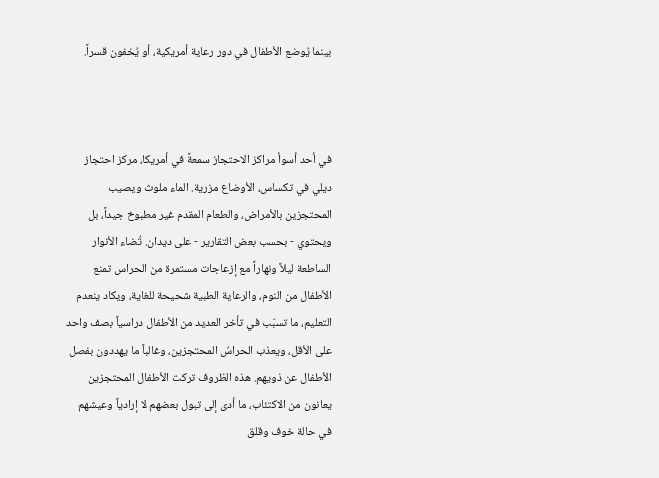بينما يُوضع الأطفال في دور رعاية أمريكية، أو يُخفون قسراً.



في أحد أسوأ مراكز الاحتجاز سمعةً في أمريكا، مركز احتجاز ديلي في تكساس، الأوضاع مزرية. الماء ملوث ويصيب المحتجزين بالأمراض، والطعام المقدم غير مطبوخ جيداً، بل ويحتوي - بحسب بعض التقارير - على ديدان. تُضاء الأنوار الساطعة ليلاً ونهاراً مع إزعاجات مستمرة من الحراس تمنع الأطفال من النوم، والرعاية الطبية شحيحة للغاية، ويكاد ينعدم التعليم، ما تسبّب في تأخر العديد من الأطفال دراسياً بصف واحد على الأقل، ويعذب الحراسُ المحتجزين، وغالباً ما يهددون بفصل الأطفال عن ذويهم. هذه الظروف تركت الأطفال المحتجزين يعانون من الاكتئاب، ما أدى إلى تبول بعضهم لا إرادياً وعيشهم في حالة خوف وقلق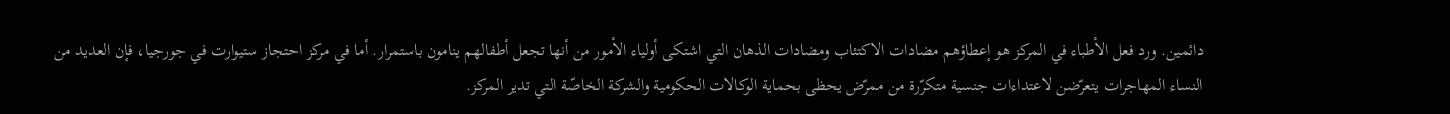دائمين. ورد فعل الأطباء في المركز هو إعطاؤهم مضادات الاكتئاب ومضادات الذهان التي اشتكى أولياء الأمور من أنها تجعل أطفالهم ينامون باستمرار. أما في مركز احتجاز ستيوارت في جورجيا، فإن العديد من النساء المهاجرات يتعرّضن لاعتداءات جنسية متكرّرة من ممرّض يحظى بحماية الوكالات الحكومية والشركة الخاصّة التي تدير المركز.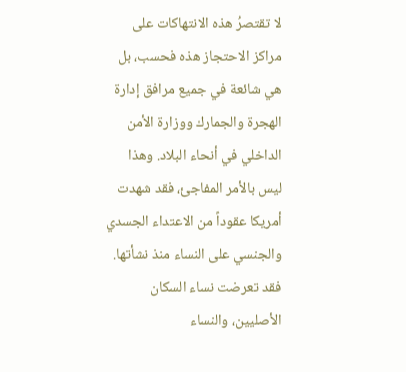لا تقتصرُ هذه الانتهاكات على مراكز الاحتجاز هذه فحسب، بل هي شائعة في جميع مرافق إدارة الهجرة والجمارك ووزارة الأمن الداخلي في أنحاء البلاد. وهذا ليس بالأمر المفاجئ، فقد شهدت أمريكا عقوداً من الاعتداء الجسدي والجنسي على النساء منذ نشأتها. فقد تعرضت نساء السكان الأصليين، والنساء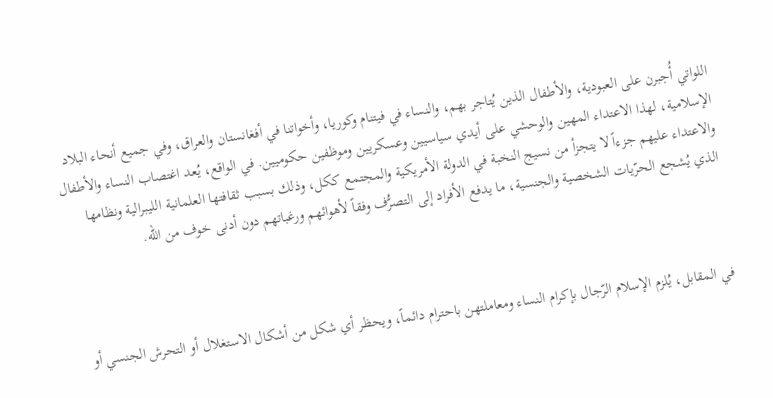اللواتي أُجبرن على العبودية، والأطفال الذين يُتاجر بهم، والنساء في فيتنام وكوريا، وأخواتنا في أفغانستان والعراق، وفي جميع أنحاء البلاد الإسلامية، لهذا الاعتداء المهين والوحشي على أيدي سياسيين وعسكريين وموظفين حكوميين. في الواقع، يُعد اغتصاب النساء والأطفال والاعتداء عليهم جزءاً لا يتجزأ من نسيج النخبة في الدولة الأمريكية والمجتمع ككل، وذلك بسبب ثقافتها العلمانية الليبرالية ونظامها الذي يُشجع الحرّيات الشخصية والجنسية، ما يدفع الأفراد إلى التصرُّف وفقاً لأهوائهم ورغباتهم دون أدنى خوف من الله.



في المقابل، يُلزم الإسلام الرّجال بإكرام النساء ومعاملتهن باحترام دائماً، ويحظر أي شكل من أشكال الاستغلال أو التحرش الجنسي أو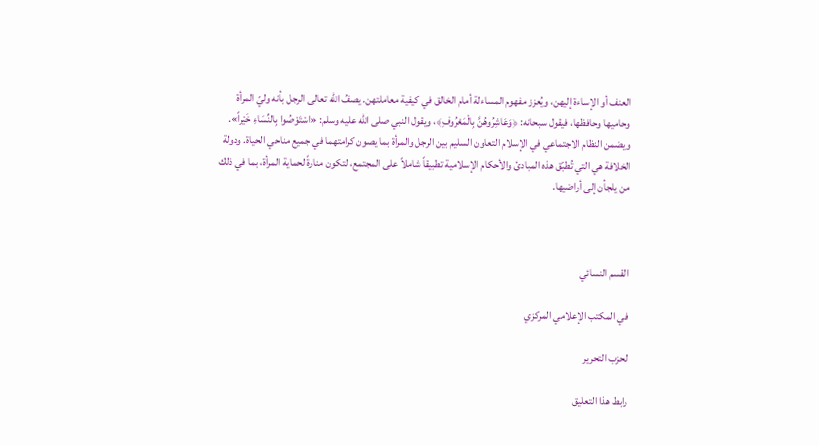العنف أو الإساءة إليهن، ويُعزز مفهوم المساءلة أمام الخالق في كيفية معاملتهن. يصفُ الله تعالى الرجل بأنه وليّ المرأة وحاميها وحافظها، فيقول سبحانه: ﴿وَعَاشِرُوهُنَّ بِالْمَعْرُوفِ﴾، ويقول النبي صلى الله عليه وسلم: «اسْتَوْصُوا بِالنِّسَاءِ خَيْراً». ويضمن النظام الاجتماعي في الإسلام التعاون السليم بين الرجل والمرأة بما يصون كرامتهما في جميع مناحي الحياة. ودولة الخلافة هي التي تُطبّق هذه المبادئ والأحكام الإسلامية تطبيقاً شاملاً على المجتمع، لتكون منارةً لحماية المرأة، بما في ذلك من يلجأن إلى أراضيها.



القسم النسائي

في المكتب الإعلامي المركزي

لحزب التحرير

رابط هذا التعليق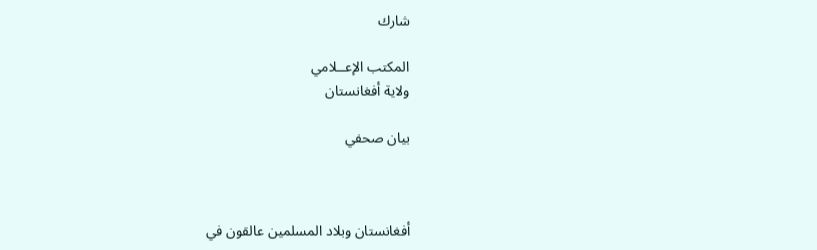شارك

المكتب الإعــلامي
ولاية أفغانستان

بيان صحفي



أفغانستان وبلاد المسلمين عالقون في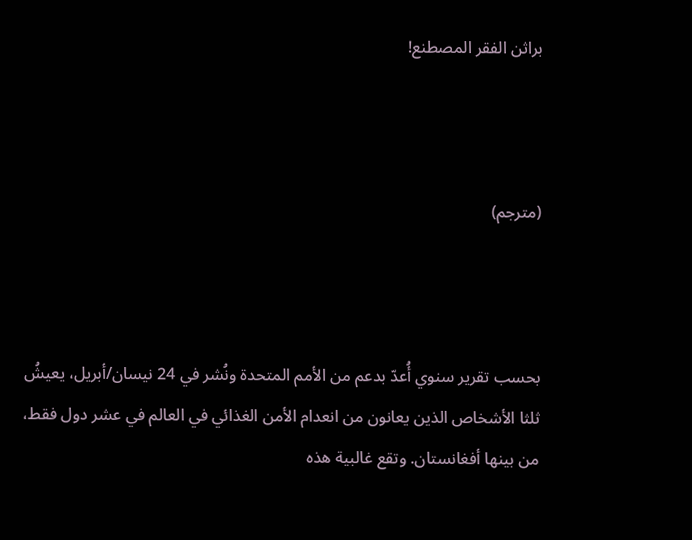براثن الفقر المصطنع!



(مترجم)



بحسب تقرير سنوي أُعدّ بدعم من الأمم المتحدة ونُشر في 24 نيسان/أبريل، يعيشُ ثلثا الأشخاص الذين يعانون من انعدام الأمن الغذائي في العالم في عشر دول فقط، من بينها أفغانستان. وتقع غالبية هذه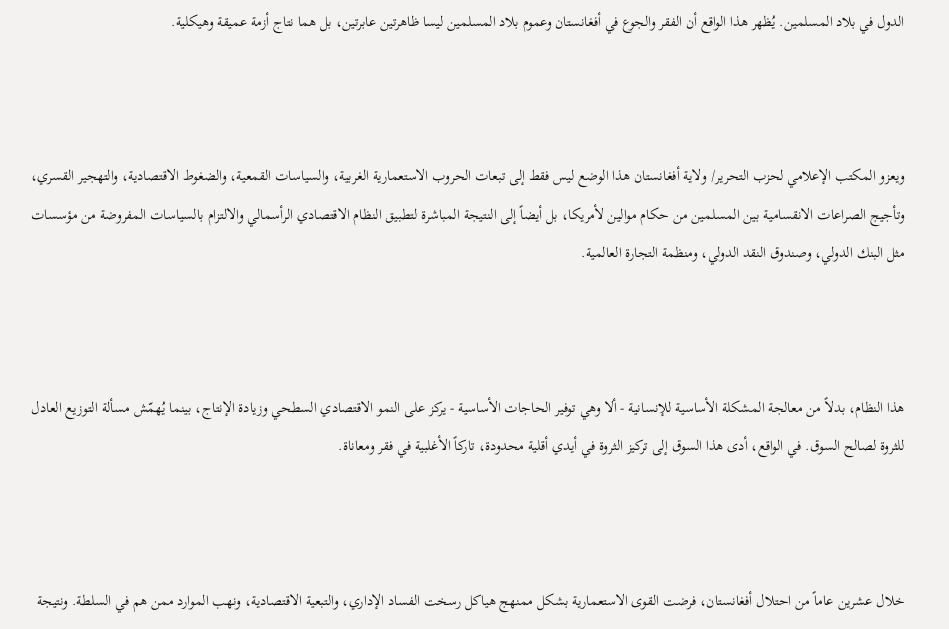الدول في بلاد المسلمين. يُظهر هذا الواقع أن الفقر والجوع في أفغانستان وعموم بلاد المسلمين ليسا ظاهرتين عابرتين، بل هما نتاج أزمة عميقة وهيكلية.



ويعزو المكتب الإعلامي لحزب التحرير/ ولاية أفغانستان هذا الوضع ليس فقط إلى تبعات الحروب الاستعمارية الغربية، والسياسات القمعية، والضغوط الاقتصادية، والتهجير القسري، وتأجيج الصراعات الانقسامية بين المسلمين من حكام موالين لأمريكا، بل أيضاً إلى النتيجة المباشرة لتطبيق النظام الاقتصادي الرأسمالي والالتزام بالسياسات المفروضة من مؤسسات مثل البنك الدولي، وصندوق النقد الدولي، ومنظمة التجارة العالمية.



هذا النظام، بدلاً من معالجة المشكلة الأساسية للإنسانية - ألا وهي توفير الحاجات الأساسية - يركز على النمو الاقتصادي السطحي وزيادة الإنتاج، بينما يُهمّش مسألة التوزيع العادل للثروة لصالح السوق. في الواقع، أدى هذا السوق إلى تركيز الثروة في أيدي أقلية محدودة، تاركاً الأغلبية في فقر ومعاناة.



خلال عشرين عاماً من احتلال أفغانستان، فرضت القوى الاستعمارية بشكل ممنهج هياكل رسخت الفساد الإداري، والتبعية الاقتصادية، ونهب الموارد ممن هم في السلطة. ونتيجة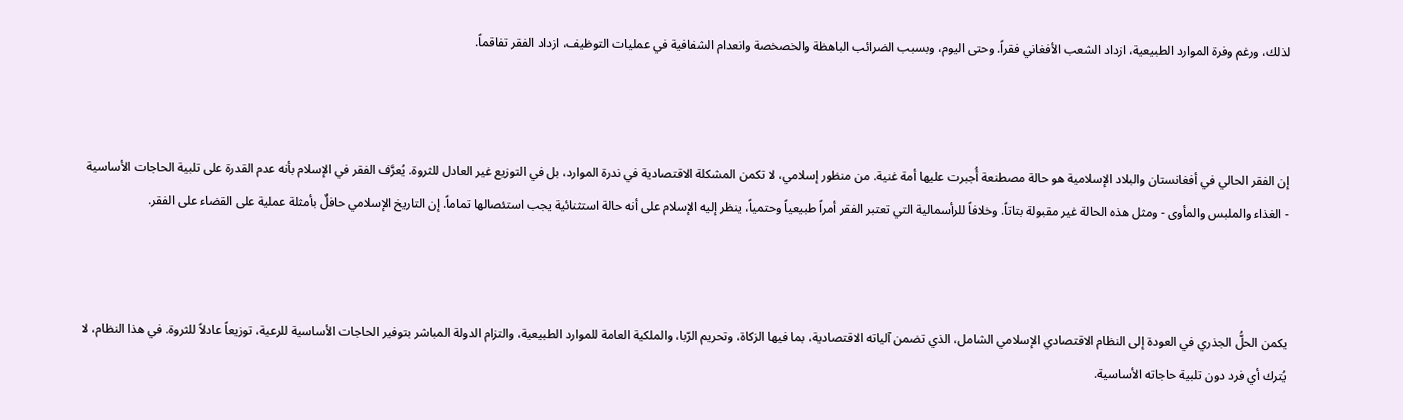لذلك، ورغم وفرة الموارد الطبيعية، ازداد الشعب الأفغاني فقراً. وحتى اليوم، وبسبب الضرائب الباهظة والخصخصة وانعدام الشفافية في عمليات التوظيف، ازداد الفقر تفاقماً.



إن الفقر الحالي في أفغانستان والبلاد الإسلامية هو حالة مصطنعة أُجبرت عليها أمة غنية. من منظور إسلامي، لا تكمن المشكلة الاقتصادية في ندرة الموارد، بل في التوزيع غير العادل للثروة. يُعرَّف الفقر في الإسلام بأنه عدم القدرة على تلبية الحاجات الأساسية - الغذاء والملبس والمأوى - ومثل هذه الحالة غير مقبولة بتاتاً. وخلافاً للرأسمالية التي تعتبر الفقر أمراً طبيعياً وحتمياً، ينظر إليه الإسلام على أنه حالة استثنائية يجب استئصالها تماماً. إن التاريخ الإسلامي حافلٌ بأمثلة عملية على القضاء على الفقر.



يكمن الحلُّ الجذري في العودة إلى النظام الاقتصادي الإسلامي الشامل، الذي تضمن آلياته الاقتصادية، بما فيها الزكاة، وتحريم الرّبا، والملكية العامة للموارد الطبيعية، والتزام الدولة المباشر بتوفير الحاجات الأساسية للرعية، توزيعاً عادلاً للثروة. في هذا النظام، لا يُترك أي فرد دون تلبية حاجاته الأساسية.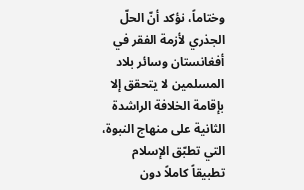وختاماً، نؤكد أنّ الحلّ الجذري لأزمة الفقر في أفغانستان وسائر بلاد المسلمين لا يتحقق إلا بإقامة الخلافة الراشدة الثانية على منهاج النبوة، التي تطبّق الإسلام تطبيقاً كاملاً دون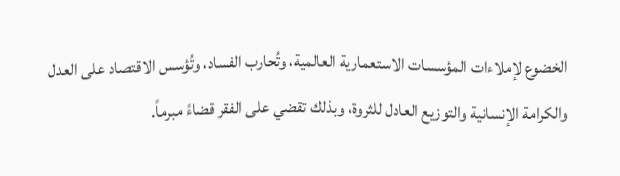الخضوع لإملاءات المؤسسات الاستعمارية العالمية، وتُحارب الفساد، وتُؤسس الاقتصاد على العدل والكرامة الإنسانية والتوزيع العادل للثروة، وبذلك تقضي على الفقر قضاءً مبرماً.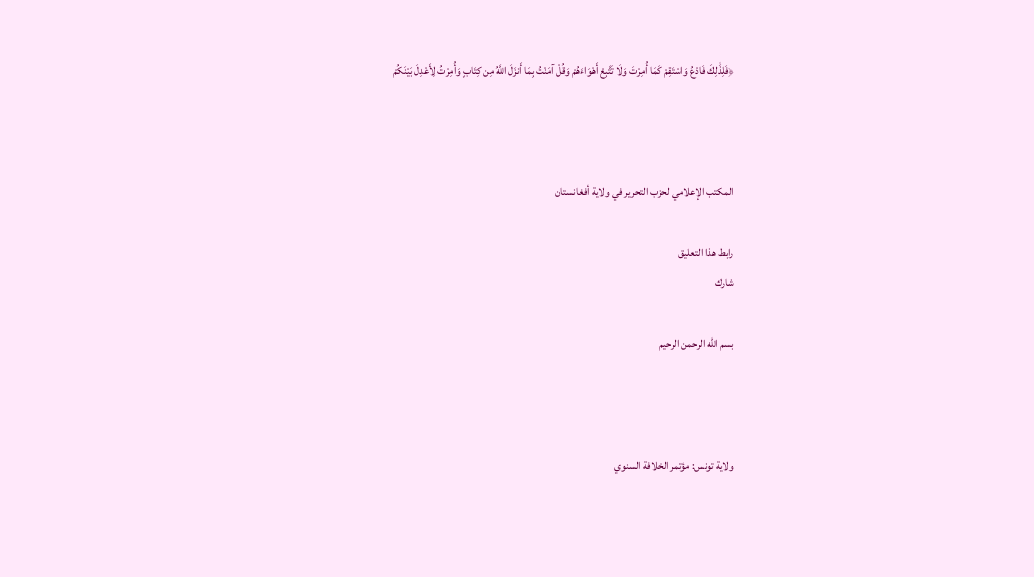﴿فَلِذَٰلِكَ فَادْعُ وَاسْتَقِمْ كَمَا أُمِرْتَ وَلَا تَتَّبِعْ أَهْوَاءَهُمْ وَقُلْ آمَنْتُ بِمَا أَنزَلَ اللَّهُ مِن كِتَابٍ وَأُمِرْتُ لِأَعْدِلَ بَيْنَكُمْ



المكتب الإعلامي لحزب التحرير في ولاية أفغانستان

رابط هذا التعليق
شارك

بسم الله الرحمن الرحيم



ولاية تونس: مؤتمر الخلافة السنوي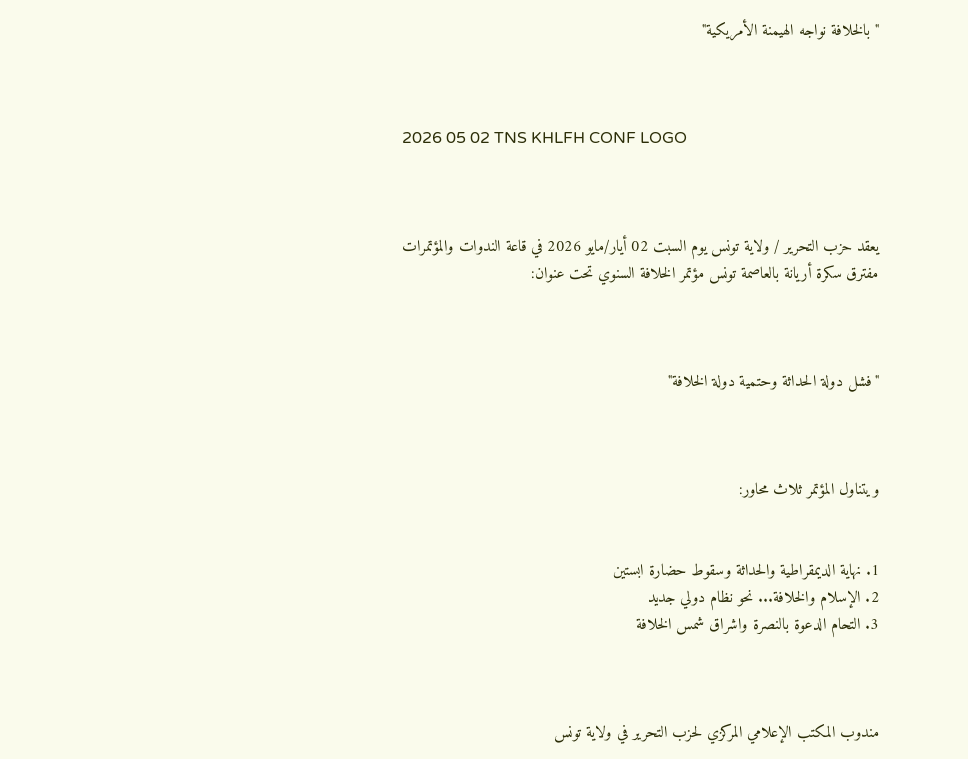"بالخلافة نواجه الهيمنة الأمريكية"



2026 05 02 TNS KHLFH CONF LOGO



يعقد حزب التحرير / ولاية تونس يوم السبت 02 أيار/مايو 2026 في قاعة الندوات والمؤتمرات مفترق سكرة أريانة بالعاصمة تونس مؤتمر الخلافة السنوي تحت عنوان:



"فشل دولة الحداثة وحتمية دولة الخلافة"



ويتناول المؤتمر ثلاث محاور:


1. نهاية الديمقراطية والحداثة وسقوط حضارة ابستين
2. الإسلام والخلافة... نحو نظام دولي جديد
3. التحام الدعوة بالنصرة واشراق شمس الخلافة



مندوب المكتب الإعلامي المركزي لحزب التحرير في ولاية تونس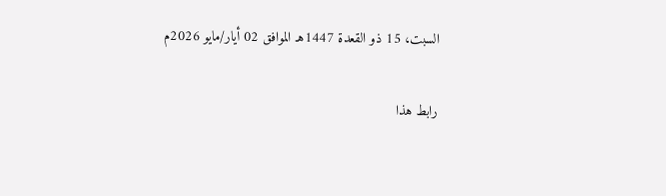السبت، 15 ذو القعدة 1447هـ الموافق 02 أيار/مايو 2026م

رابط هذا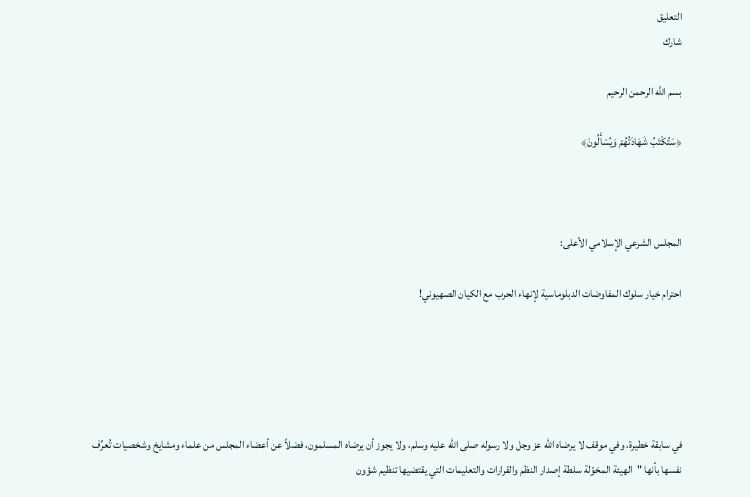التعليق
شارك

بسم الله الرحمن الرحيم

﴿سَتُكْتَبُ شَهَادَتُهُمْ وَيُسْأَلُونَ﴾



المجلس الشرعي الإسلامي الأعلى:

احترام خيار سلوك المفاوضات الدبلوماسية لإنهاء الحرب مع الكيان الصهيوني!





في سابقة خطيرة، وفي موقف لا يرضاه الله عز وجل ولا رسوله صلى الله عليه وسلم، ولا يجوز أن يرضاه المسلمون، فضلاً عن أعضاء المجلس من علماء ومشايخ وشخصيات تُعرِّف نفسها بأنها "الهيئة المخوّلة سلطة إصدار النظم والقرارات والتعليمات التي يقتضيها تنظيم شؤون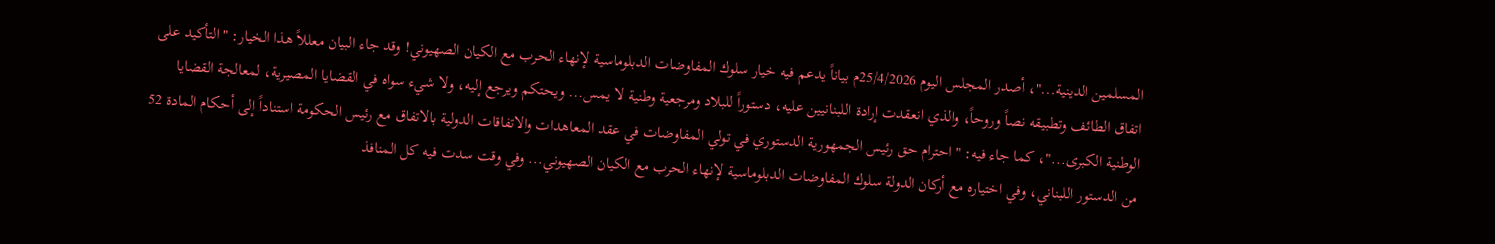المسلمين الدينية..."، أصدر المجلس اليوم 25/4/2026م بياناً يدعم فيه خيار سلوك المفاوضات الدبلوماسية لإنهاء الحرب مع الكيان الصهيوني! وقد جاء البيان معللاً هذا الخيار: "التأكيد على اتفاق الطائف وتطبيقه نصاً وروحاً، والذي انعقدت إرادة اللبنانيين عليه، دستوراً للبلاد ومرجعية وطنية لا يمس... ويحتكم ويرجع إليه، ولا شيء سواه في القضايا المصيرية، لمعالجة القضايا الوطنية الكبرى..."، كما جاء فيه: "احترام حق رئيس الجمهورية الدستوري في تولي المفاوضات في عقد المعاهدات والاتفاقات الدولية بالاتفاق مع رئيس الحكومة استناداً إلى أحكام المادة 52 من الدستور اللبناني، وفي اختياره مع أركان الدولة سلوك المفاوضات الدبلوماسية لإنهاء الحرب مع الكيان الصهيوني... وفي وقت سدت فيه كل المنافذ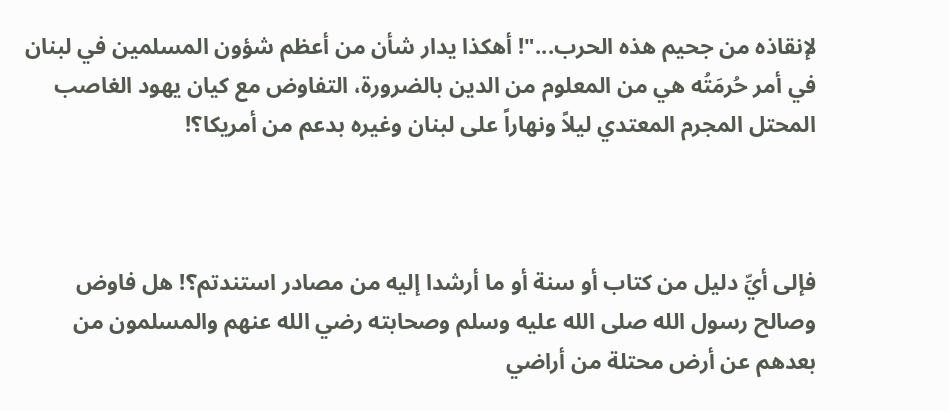لإنقاذه من جحيم هذه الحرب..."! أهكذا يدار شأن من أعظم شؤون المسلمين في لبنان في أمر حُرمَتُه هي من المعلوم من الدين بالضرورة، التفاوض مع كيان يهود الغاصب المحتل المجرم المعتدي ليلاً ونهاراً على لبنان وغيره بدعم من أمريكا؟!



فإلى أيِّ دليل من كتاب أو سنة أو ما أرشدا إليه من مصادر استندتم؟! هل فاوض وصالح رسول الله صلى الله عليه وسلم وصحابته رضي الله عنهم والمسلمون من بعدهم عن أرض محتلة من أراضي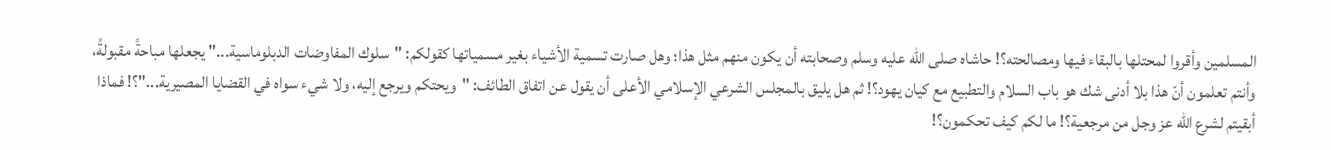المسلمين وأقروا لمحتلها بالبقاء فيها ومصالحته؟! حاشاه صلى الله عليه وسلم وصحابته أن يكون منهم مثل هذا؛ وهل صارت تسمية الأشياء بغير مسمياتها كقولكم: "سلوك المفاوضات الدبلوماسية..." يجعلها مباحةً مقبولةً، وأنتم تعلمون أنّ هذا بلا أدنى شك هو باب السلام والتطبيع مع كيان يهود؟! ثم هل يليق بالمجلس الشرعي الإسلامي الأعلى أن يقول عن اتفاق الطائف: "ويحتكم ويرجع إليه، ولا شيء سواه في القضايا المصيرية..."؟! فماذا أبقيتم لشرع الله عز وجل من مرجعية؟! ما لكم كيف تحكمون؟!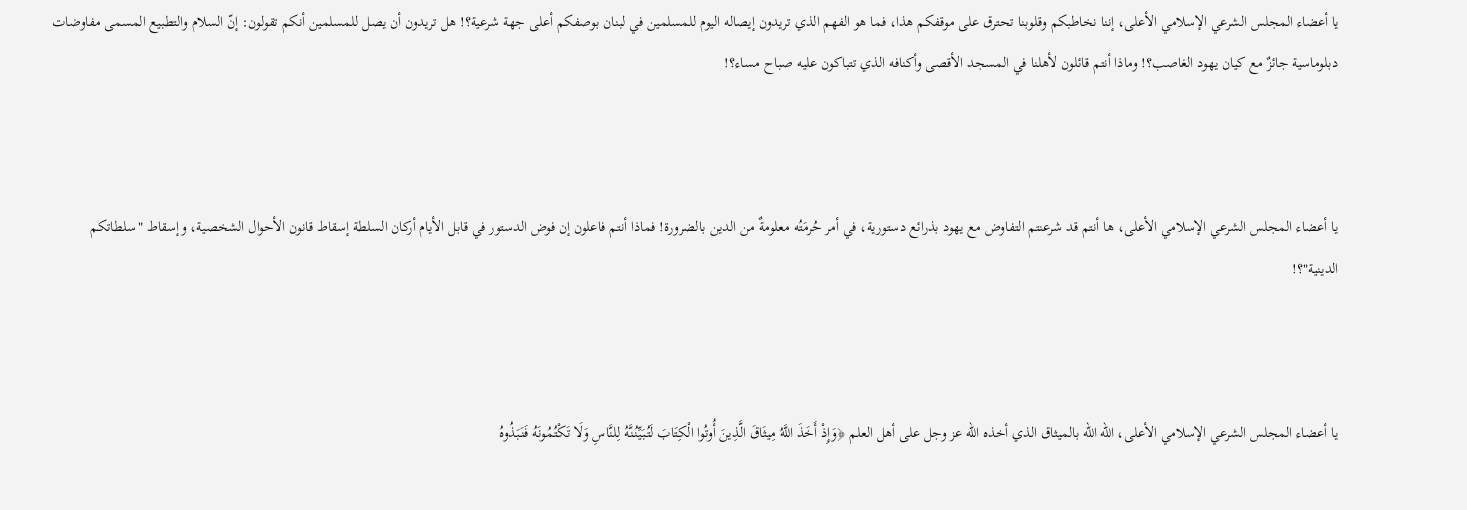يا أعضاء المجلس الشرعي الإسلامي الأعلى، إننا نخاطبكم وقلوبنا تحترق على موقفكم هذا، فما هو الفهم الذي تريدون إيصاله اليوم للمسلمين في لبنان بوصفكم أعلى جهة شرعية؟! هل تريدون أن يصل للمسلمين أنكم تقولون: إنّ السلام والتطبيع المسمى مفاوضات دبلوماسية جائزٌ مع كيان يهود الغاصب؟! وماذا أنتم قائلون لأهلنا في المسجد الأقصى وأكنافه الذي تتباكون عليه صباح مساء؟!



يا أعضاء المجلس الشرعي الإسلامي الأعلى، ها أنتم قد شرعنتم التفاوض مع يهود بذرائع دستورية، في أمر حُرمَتُه معلومةٌ من الدين بالضرورة! فماذا أنتم فاعلون إن فوض الدستور في قابل الأيام أركان السلطة إسقاط قانون الأحوال الشخصية، وإسقاط "سلطاتكم الدينية"؟!



يا أعضاء المجلس الشرعي الإسلامي الأعلى، الله الله بالميثاق الذي أخذه الله عز وجل على أهل العلم ﴿وَإِذْ أَخَذَ اللَّهُ مِيثَاقَ الَّذِينَ أُوتُوا الْكِتَابَ لَتُبَيِّنُنَّهُ لِلنَّاسِ وَلَا تَكْتُمُونَهُ فَنَبَذُوهُ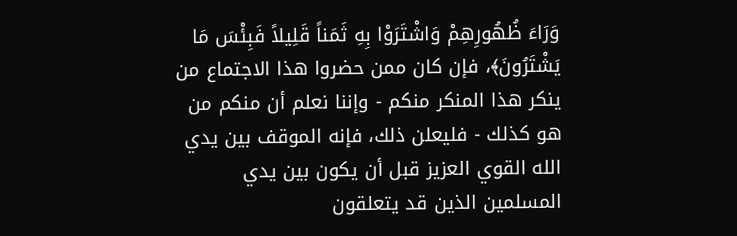وَرَاءَ ظُهُورِهِمْ وَاشْتَرَوْا بِهِ ثَمَناً قَلِيلاً فَبِئْسَ مَا يَشْتَرُونَ﴾، فإن كان ممن حضروا هذا الاجتماع من ينكر هذا المنكر منكم - وإننا نعلم أن منكم من هو كذلك - فليعلن ذلك، فإنه الموقف بين يدي الله القوي العزيز قبل أن يكون بين يدي المسلمين الذين قد يتعلقون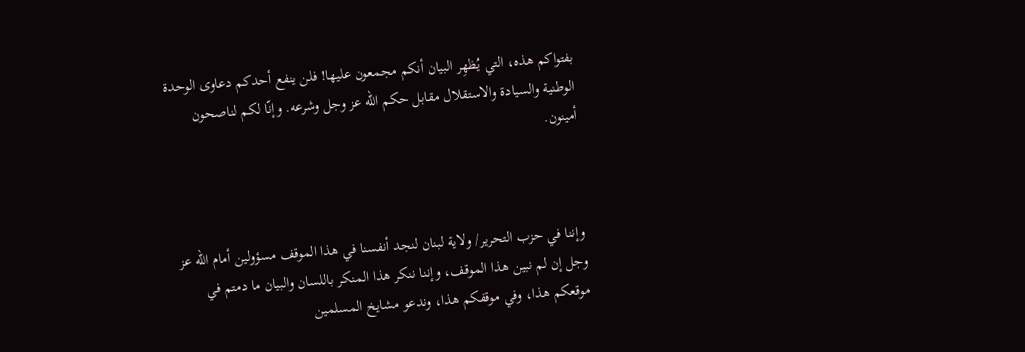بفتواكم هذه، التي يُظهِر البيان أنكم مجمعون عليها! فلن ينفع أحدكم دعاوى الوحدة الوطنية والسيادة والاستقلال مقابل حكم الله عز وجل وشرعه. وإنّا لكم لناصحون أمينون.



وإننا في حزب التحرير/ ولاية لبنان لنجد أنفسنا في هذا الموقف مسؤولين أمام الله عز وجل إن لم نبين هذا الموقف، وإننا ننكر هذا المنكر باللسان والبيان ما دمتم في موقعكم هذا، وفي موقفكم هذا، وندعو مشايخ المسلمين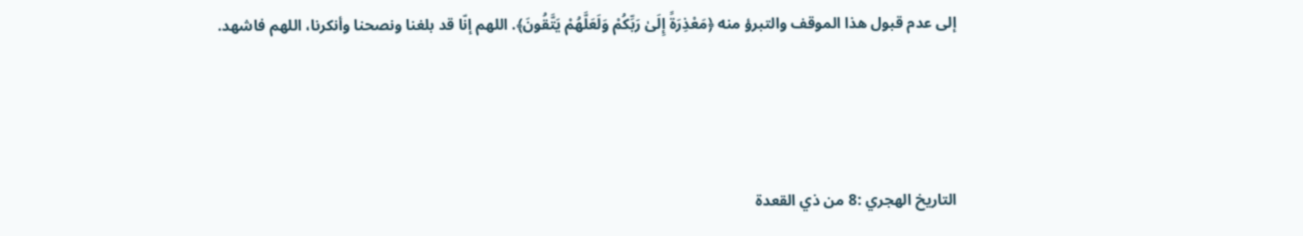إلى عدم قبول هذا الموقف والتبرؤ منه ﴿مَعْذِرَةً إِلَىٰ رَبِّكُمْ وَلَعَلَّهُمْ يَتَّقُونَ﴾. اللهم إنّا قد بلغنا ونصحنا وأنكرنا، اللهم فاشهد.





التاريخ الهجري :8 من ذي القعدة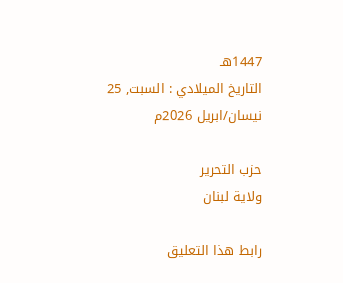1447هـ
التاريخ الميلادي : السبت, 25 نيسان/ابريل 2026م

حزب التحرير
ولاية لبنان

رابط هذا التعليق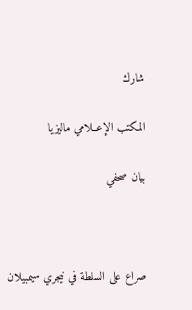شارك

المكتب الإعــلامي ماليزيا

بيان صحفي



صراع على السلطة في نيجري سيمبيلان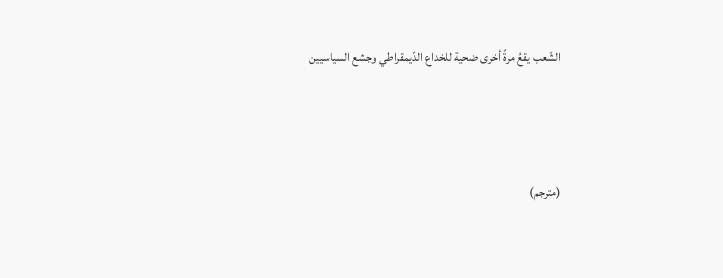الشّعب يقعُ مرةً أخرى ضحية للخداع الدّيمقراطي وجشع السياسيين



(مترجم)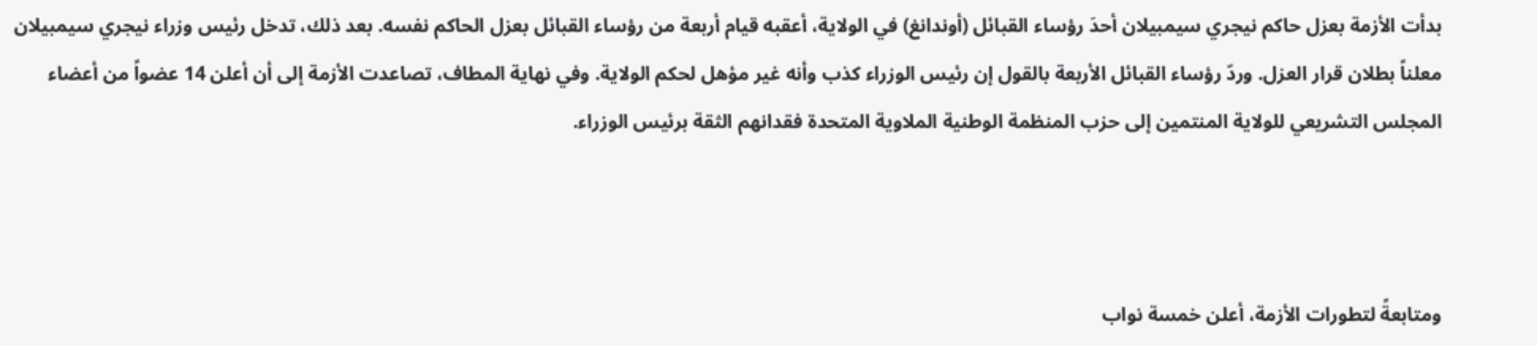بدأت الأزمة بعزل حاكم نيجري سيمبيلان أحدَ رؤساء القبائل (أوندانغ) في الولاية، أعقبه قيام أربعة من رؤساء القبائل بعزل الحاكم نفسه. بعد ذلك، تدخل رئيس وزراء نيجري سيمبيلان معلناً بطلان قرار العزل. وردّ رؤساء القبائل الأربعة بالقول إن رئيس الوزراء كذب وأنه غير مؤهل لحكم الولاية. وفي نهاية المطاف، تصاعدت الأزمة إلى أن أعلن 14 عضواً من أعضاء المجلس التشريعي للولاية المنتمين إلى حزب المنظمة الوطنية الملاوية المتحدة فقدانهم الثقة برئيس الوزراء.



ومتابعةً لتطورات الأزمة، أعلن خمسة نواب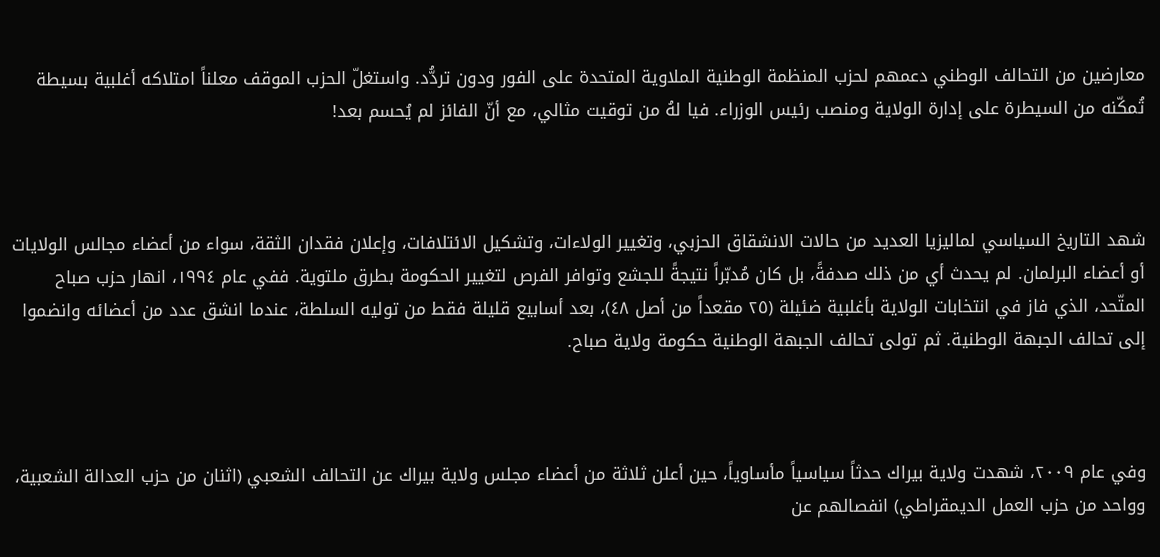معارضين من التحالف الوطني دعمهم لحزب المنظمة الوطنية الملاوية المتحدة على الفور ودون تردُّد. واستغلّ الحزب الموقف معلناً امتلاكه أغلبية بسيطة تُمكّنه من السيطرة على إدارة الولاية ومنصب رئيس الوزراء. فيا لهُ من توقيت مثالي، مع أنّ الفائز لم يُحسم بعد!



شهد التاريخ السياسي لماليزيا العديد من حالات الانشقاق الحزبي، وتغيير الولاءات، وتشكيل الائتلافات، وإعلان فقدان الثقة، سواء من أعضاء مجالس الولايات أو أعضاء البرلمان. لم يحدث أي من ذلك صدفةً، بل كان مُدبّراً نتيجةً للجشع وتوافر الفرص لتغيير الحكومة بطرق ملتوية. ففي عام ١٩٩٤، انهار حزب صباح المتّحد، الذي فاز في انتخابات الولاية بأغلبية ضئيلة (٢٥ مقعداً من أصل ٤٨)، بعد أسابيع قليلة فقط من توليه السلطة، عندما انشق عدد من أعضائه وانضموا إلى تحالف الجبهة الوطنية. ثم تولى تحالف الجبهة الوطنية حكومة ولاية صباح.



وفي عام ٢٠٠٩، شهدت ولاية بيراك حدثاً سياسياً مأساوياً، حين أعلن ثلاثة من أعضاء مجلس ولاية بيراك عن التحالف الشعبي (اثنان من حزب العدالة الشعبية، وواحد من حزب العمل الديمقراطي) انفصالهم عن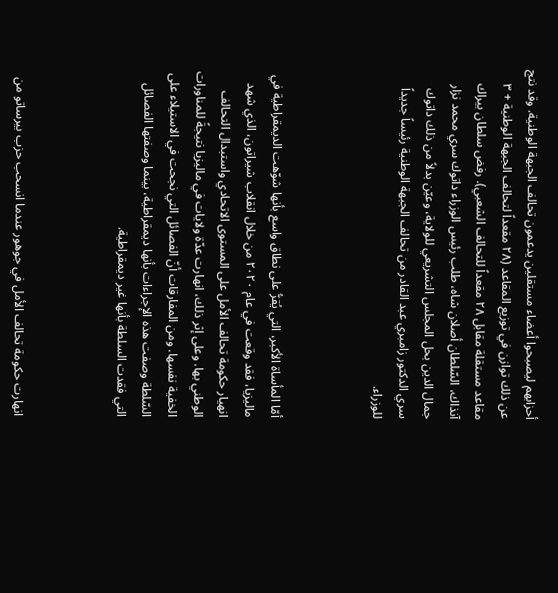أحزابهم ليصبحوا أعضاء مستقلين يدعمون تحالف الجبهة الوطنية. وقد نتج عن ذلك توازن في توزيع المقاعد (٢٨ مقعداً لتحالف الجبهة الوطنية + ٣ مقاعد مستقلة مقابل ٢٨ مقعداً للتحالف الشعبي). رفض سلطان بيراك آنذاك، السّلطان أصلان شاه، طلب رئيس الوزراء داتوك سري محمد نزار جمال الدين بحل المجلس التشريعي للولاية، وعيّن بدلاً من ذلك داتوك سري الدكتور زامبري عبد القادر من تحالف الجبهة الوطنية رئيساً جديداً للوزراء.



أمّا المأساة الأكبر، التي يُقرُّ على نطاق واسع بأنها شوّهت الديمقراطية في ماليزيا، فقد وقعت في عام ٢٠٢٠ من خلال انقلاب شيراتون، الذي شهد انهيار حكومة تحالف الأمل على المستوى الاتحادي واستبدال التحالف الوطني بها. وعلى إثر ذلك، انهارت عدّة ولايات في ماليزيا نتيجةً للمناورات الخفية نفسها. ومن المفارقات أنّ الفصائل التي نجحت في الاستيلاء على السّلطة وصفت هذه الإجراءات بأنها ديمقراطية، بينما وصفتها الفصائل التي فقدت السلطة بأنها غير ديمقراطية.



انهارت حكومة تحالف الأمل في جوهور عندما انسحب حزب بيرساتو من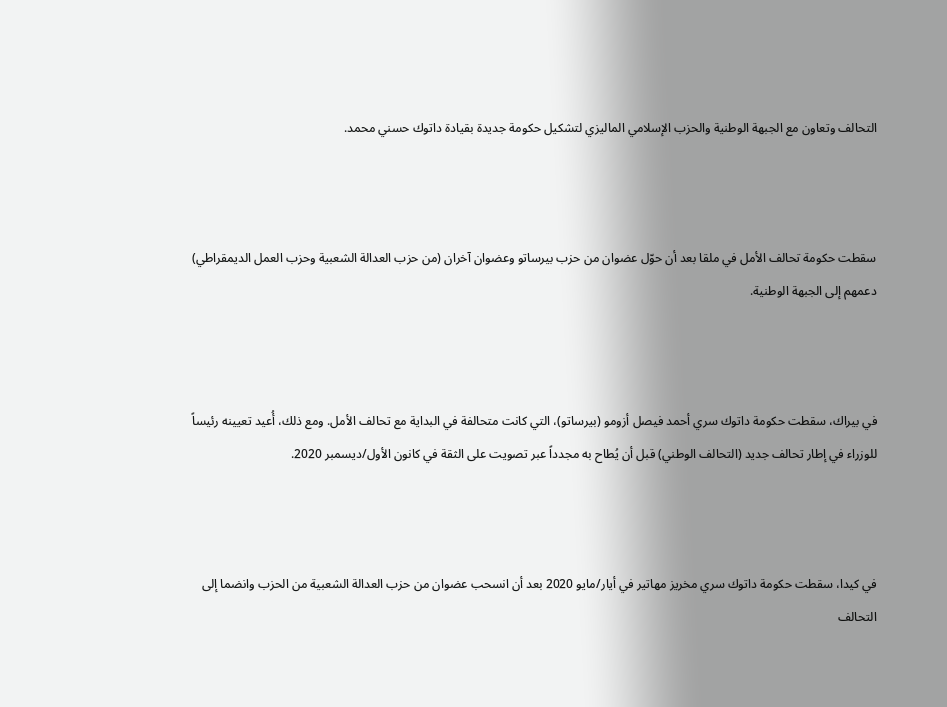التحالف وتعاون مع الجبهة الوطنية والحزب الإسلامي الماليزي لتشكيل حكومة جديدة بقيادة داتوك حسني محمد.



سقطت حكومة تحالف الأمل في ملقا بعد أن حوّل عضوان من حزب بيرساتو وعضوان آخران (من حزب العدالة الشعبية وحزب العمل الديمقراطي) دعمهم إلى الجبهة الوطنية.



في بيراك، سقطت حكومة داتوك سري أحمد فيصل أزومو (بيرساتو)، التي كانت متحالفة في البداية مع تحالف الأمل. ومع ذلك، أُعيد تعيينه رئيساً للوزراء في إطار تحالف جديد (التحالف الوطني) قبل أن يُطاح به مجدداً عبر تصويت على الثقة في كانون الأول/ديسمبر 2020.



في كيدا، سقطت حكومة داتوك سري مخريز مهاتير في أيار/مايو 2020 بعد أن انسحب عضوان من حزب العدالة الشعبية من الحزب وانضما إلى التحالف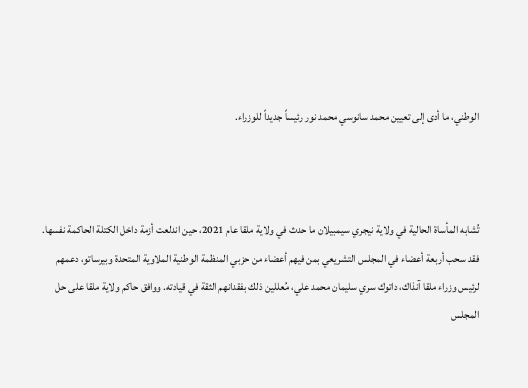الوطني، ما أدى إلى تعيين محمد سانوسي محمد نور رئيساً جديداً للوزراء.



تُشابه المأساة الحالية في ولاية نيجري سيمبيلان ما حدث في ولاية ملقا عام 2021، حين اندلعت أزمة داخل الكتلة الحاكمة نفسها. فقد سحب أربعة أعضاء في المجلس التشريعي بمن فيهم أعضاء من حزبي المنظمة الوطنية الملاوية المتحدة وبيرساتو، دعمهم لرئيس وزراء ملقا آنذاك، داتوك سري سليمان محمد علي، مُعللين ذلك بفقدانهم الثقة في قيادته. ووافق حاكم ولاية ملقا على حل المجلس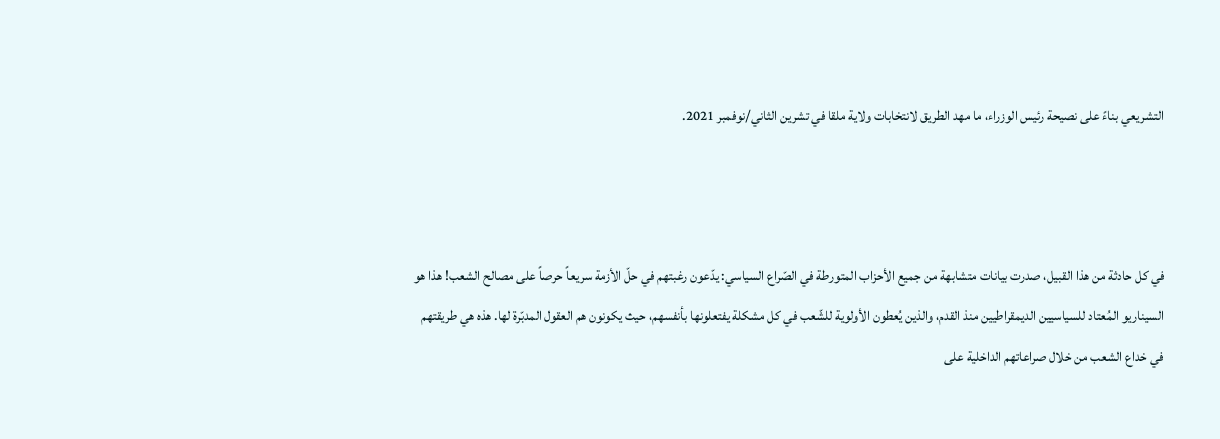التشريعي بناءً على نصيحة رئيس الوزراء، ما مهد الطريق لانتخابات ولاية ملقا في تشرين الثاني/نوفمبر 2021.



في كل حادثة من هذا القبيل، صدرت بيانات متشابهة من جميع الأحزاب المتورطة في الصّراع السياسي: يدّعون رغبتهم في حلّ الأزمة سريعاً حرصاً على مصالح الشعب! هذا هو السيناريو المُعتاد للسياسيين الديمقراطيين منذ القدم، والذين يُعطون الأولوية للشّعب في كل مشكلة يفتعلونها بأنفسهم، حيث يكونون هم العقول المدبّرة لها. هذه هي طريقتهم في خداع الشعب من خلال صراعاتهم الداخلية على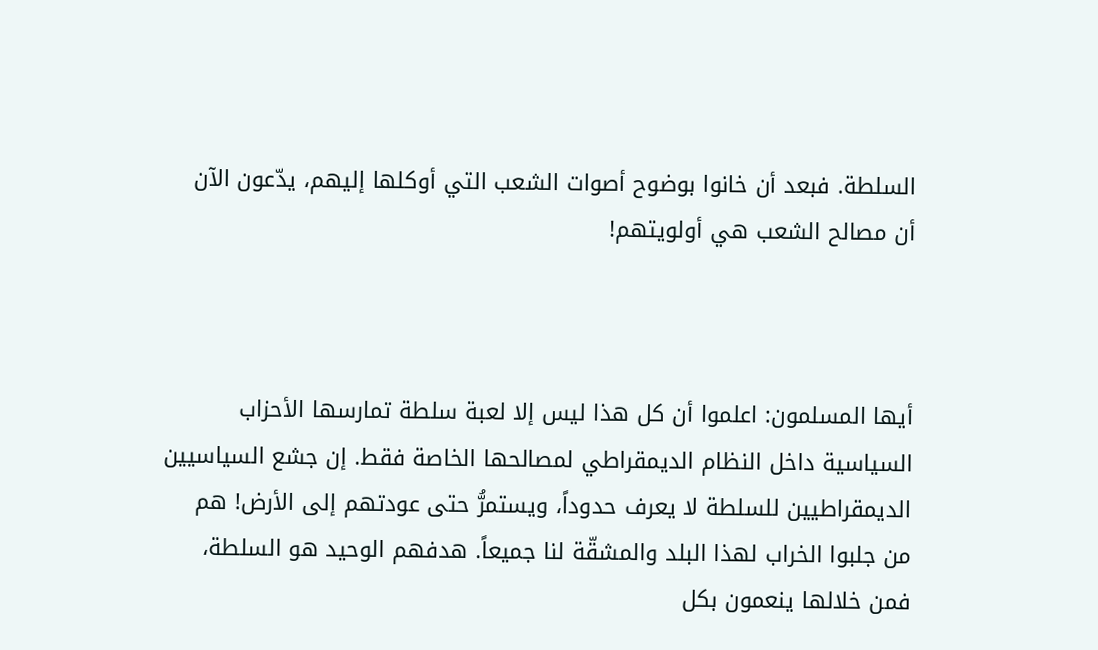السلطة. فبعد أن خانوا بوضوح أصوات الشعب التي أوكلها إليهم، يدّعون الآن أن مصالح الشعب هي أولويتهم!



أيها المسلمون: اعلموا أن كل هذا ليس إلا لعبة سلطة تمارسها الأحزاب السياسية داخل النظام الديمقراطي لمصالحها الخاصة فقط. إن جشع السياسيين الديمقراطيين للسلطة لا يعرف حدوداً، ويستمرُّ حتى عودتهم إلى الأرض! هم من جلبوا الخراب لهذا البلد والمشقّة لنا جميعاً. هدفهم الوحيد هو السلطة، فمن خلالها ينعمون بكل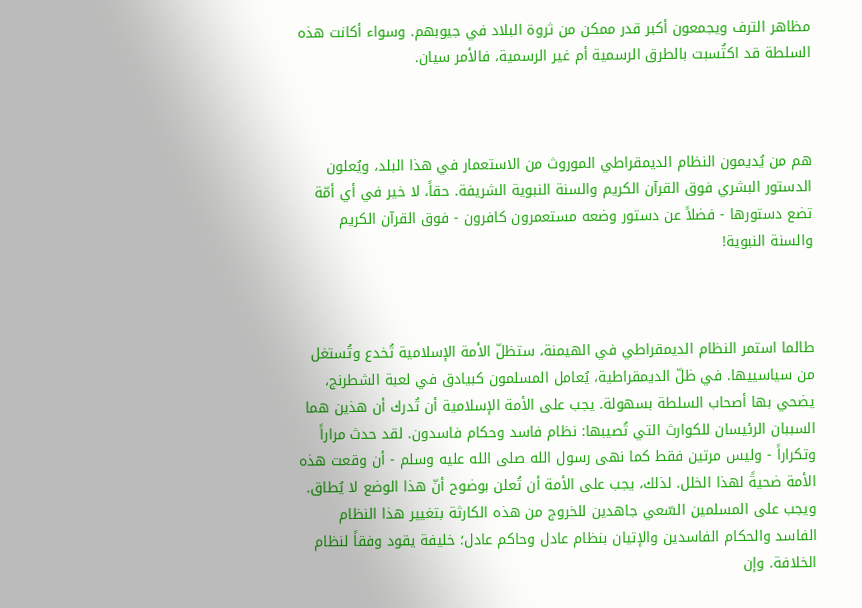مظاهر الترف ويجمعون أكبر قدر ممكن من ثروة البلاد في جيوبهم. وسواء أكانت هذه السلطة قد اكتُسبت بالطرق الرسمية أم غير الرسمية، فالأمر سيان.



هم من يُديمون النظام الديمقراطي الموروث من الاستعمار في هذا البلد، ويُعلون الدستور البشري فوق القرآن الكريم والسنة النبوية الشريفة. حقاً، لا خير في أي أمّة تضع دستورها - فضلاً عن دستور وضعه مستعمرون كافرون - فوق القرآن الكريم والسنة النبوية!



طالما استمر النظام الديمقراطي في الهيمنة، ستظلّ الأمة الإسلامية تُخدع وتُستغل من سياسييها. في ظلّ الديمقراطية، يُعامل المسلمون كبيادق في لعبة الشطرنج، يضحي بها أصحاب السلطة بسهولة. يجب على الأمة الإسلامية أن تُدرك أن هذين هما السببان الرئيسان للكوارث التي تُصيبها: نظام فاسد وحكام فاسدون. لقد حدث مراراً وتكراراً - وليس مرتين فقط كما نهى رسول الله صلى الله عليه وسلم - أن وقعت هذه الأمة ضحيةً لهذا الخلل. لذلك، يجب على الأمة أن تُعلن بوضوح أنّ هذا الوضع لا يُطاق. ويجب على المسلمين السّعي جاهدين للخروج من هذه الكارثة بتغيير هذا النظام الفاسد والحكام الفاسدين والإتيان بنظام عادل وحاكم عادل؛ خليفة يقود وفقاً لنظام الخلافة. وإن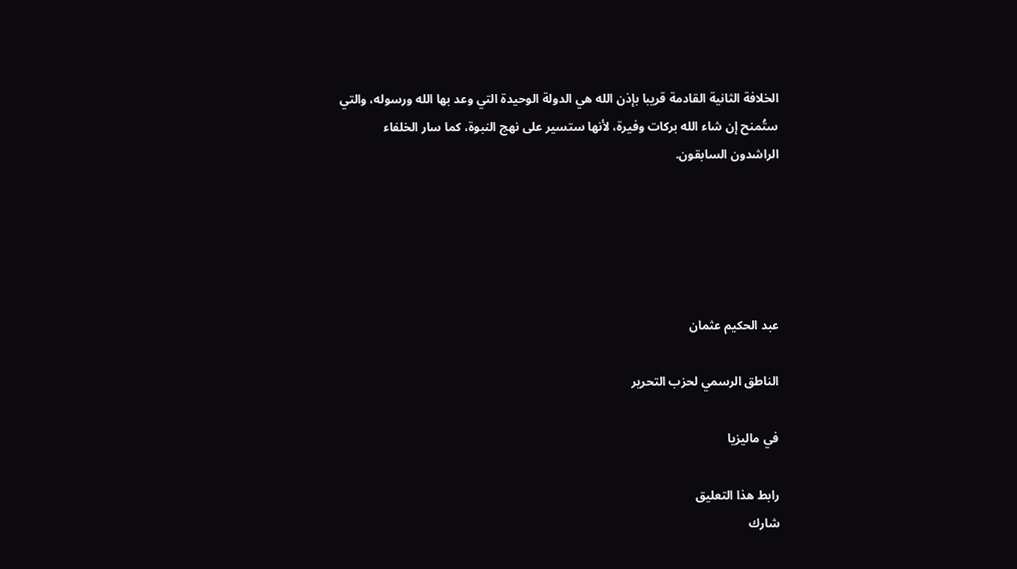الخلافة الثانية القادمة قريبا بإذن الله هي الدولة الوحيدة التي وعد بها الله ورسوله، والتي ستُمنح إن شاء الله بركات وفيرة، لأنها ستسير على نهج النبوة، كما سار الخلفاء الراشدون السابقون.





عبد الحكيم عثمان

الناطق الرسمي لحزب التحرير

في ماليزيا

رابط هذا التعليق
شارك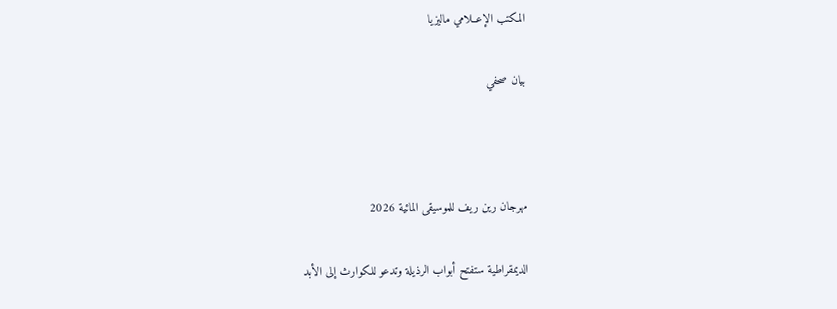المكتب الإعــلامي ماليزيا

بيان صحفي



مهرجان رين ريف للموسيقى المائية 2026

الديمقراطية ستفتح أبواب الرذيلة وتدعو للكوارث إلى الأبد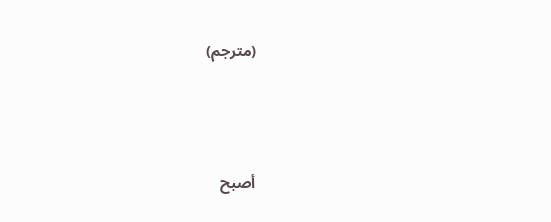(مترجم)





أصبح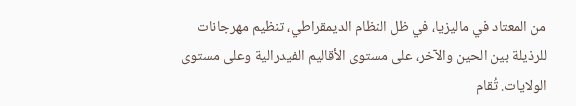من المعتاد في ماليزيا، في ظل النظام الديمقراطي، تنظيم مهرجانات للرذيلة بين الحين والآخر، على مستوى الأقاليم الفيدرالية وعلى مستوى الولايات. تُقام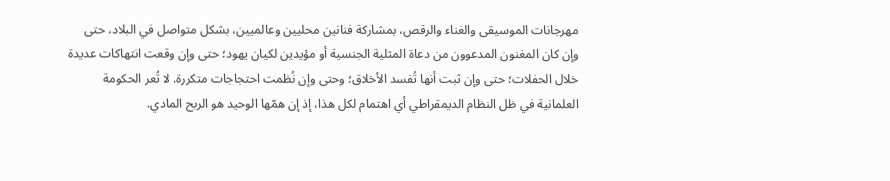مهرجانات الموسيقى والغناء والرقص، بمشاركة فنانين محليين وعالميين، بشكل متواصل في البلاد، حتى وإن كان المغنون المدعوون من دعاة المثلية الجنسية أو مؤيدين لكيان يهود؛ حتى وإن وقعت انتهاكات عديدة خلال الحفلات؛ حتى وإن ثبت أنها تُفسد الأخلاق؛ وحتى وإن نُظمت احتجاجات متكررة. لا تُعر الحكومة العلمانية في ظل النظام الديمقراطي أي اهتمام لكل هذا، إذ إن همّها الوحيد هو الربح المادي.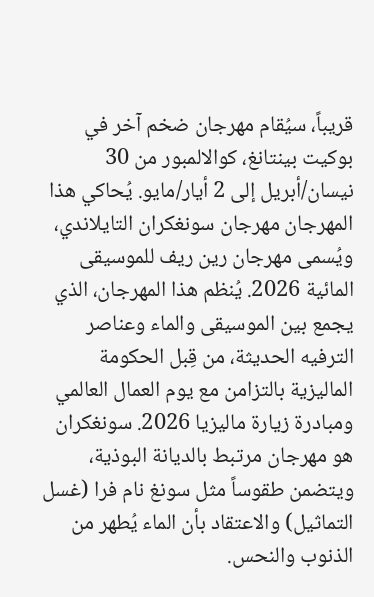قريباً، سيُقام مهرجان ضخم آخر في بوكيت بينتانغ، كوالالمبور من 30 نيسان/أبريل إلى 2 أيار/مايو. يُحاكي هذا المهرجان مهرجان سونغكران التايلاندي، ويُسمى مهرجان رين ريف للموسيقى المائية 2026. يُنظم هذا المهرجان، الذي يجمع بين الموسيقى والماء وعناصر الترفيه الحديثة، من قِبل الحكومة الماليزية بالتزامن مع يوم العمال العالمي ومبادرة زيارة ماليزيا 2026. سونغكران هو مهرجان مرتبط بالديانة البوذية، ويتضمن طقوساً مثل سونغ نام فرا (غسل التماثيل) والاعتقاد بأن الماء يُطهر من الذنوب والنحس.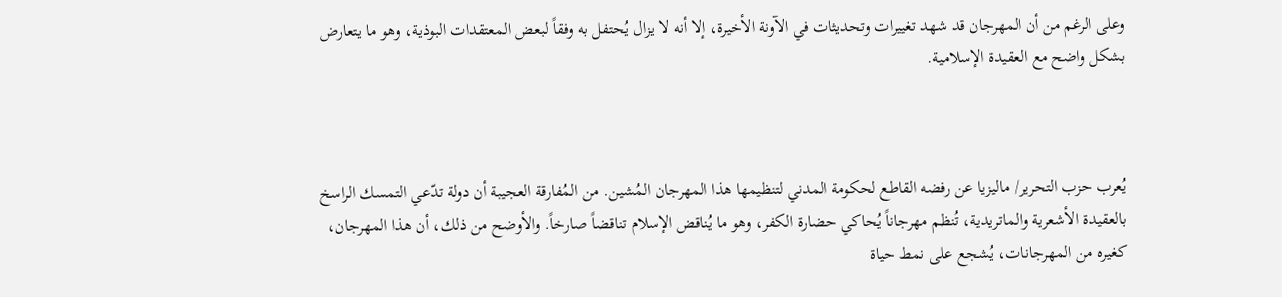وعلى الرغم من أن المهرجان قد شهد تغييرات وتحديثات في الآونة الأخيرة، إلا أنه لا يزال يُحتفل به وفقاً لبعض المعتقدات البوذية، وهو ما يتعارض بشكل واضح مع العقيدة الإسلامية.



يُعرب حزب التحرير/ ماليزيا عن رفضه القاطع لحكومة المدني لتنظيمها هذا المهرجان المُشين. من المُفارقة العجيبة أن دولة تدّعي التمسك الراسخ بالعقيدة الأشعرية والماتريدية، تُنظم مهرجاناً يُحاكي حضارة الكفر، وهو ما يُناقض الإسلام تناقضاً صارخاً. والأوضح من ذلك، أن هذا المهرجان، كغيره من المهرجانات، يُشجع على نمط حياة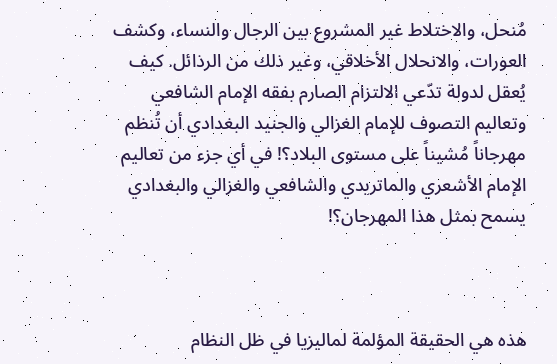مُنحل، والاختلاط غير المشروع بين الرجال والنساء، وكشف العورات، والانحلال الأخلاقي، وغير ذلك من الرذائل. كيف يُعقل لدولة تدّعي الالتزام الصارم بفقه الإمام الشافعي وتعاليم التصوف للإمام الغزالي والجنيد البغدادي أن تُنظم مهرجاناً مُشيناً على مستوى البلاد؟! في أي جزء من تعاليم الإمام الأشعري والماتريدي والشافعي والغزالي والبغدادي يسمح بمثل هذا المهرجان؟!



هذه هي الحقيقة المؤلمة لماليزيا في ظل النظام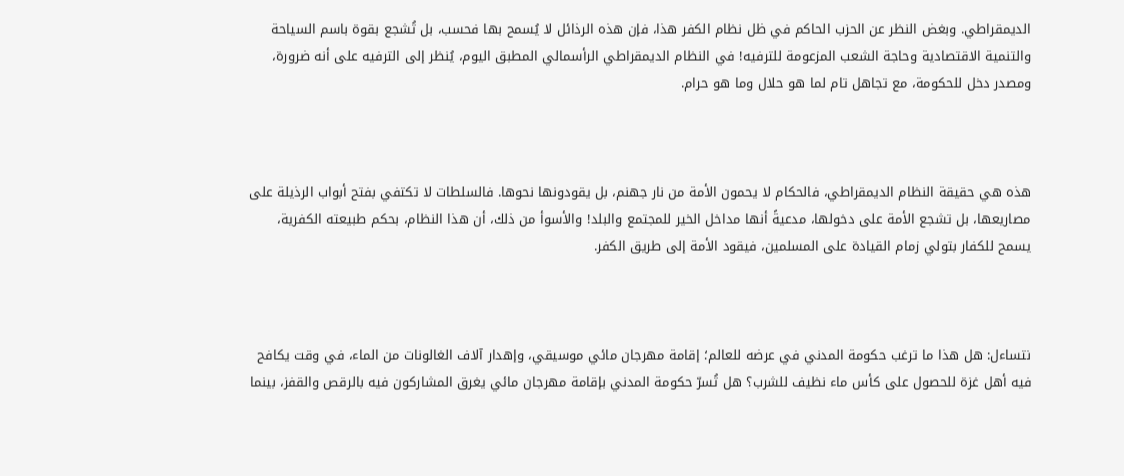الديمقراطي. وبغض النظر عن الحزب الحاكم في ظل نظام الكفر هذا، فإن هذه الرذائل لا يُسمح بها فحسب، بل تُشجع بقوة باسم السياحة والتنمية الاقتصادية وحاجة الشعب المزعومة للترفيه! في النظام الديمقراطي الرأسمالي المطبق اليوم، يُنظر إلى الترفيه على أنه ضرورة، ومصدر دخل للحكومة، مع تجاهل تام لما هو حلال وما هو حرام.



هذه هي حقيقة النظام الديمقراطي، فالحكام لا يحمون الأمة من نار جهنم، بل يقودونها نحوها. فالسلطات لا تكتفي بفتح أبواب الرذيلة على مصاريعها، بل تشجع الأمة على دخولها، مدعيةً أنها مداخل الخير للمجتمع والبلد! والأسوأ من ذلك، أن هذا النظام، بحكم طبيعته الكفرية، يسمح للكفار بتولي زمام القيادة على المسلمين، فيقود الأمة إلى طريق الكفر.



نتساءل: هل هذا ما ترغب حكومة المدني في عرضه للعالم؛ إقامة مهرجان مائي موسيقي، وإهدار آلاف الغالونات من الماء، في وقت يكافح فيه أهل غزة للحصول على كأس ماء نظيف للشرب؟ هل تُسرّ حكومة المدني بإقامة مهرجان مائي يغرق المشاركون فيه بالرقص والقفز، بينما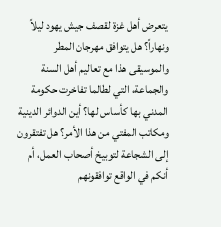يتعرض أهل غزة لقصف جيش يهود ليلاً ونهاراً؟ هل يتوافق مهرجان المطر والموسيقى هذا مع تعاليم أهل السنة والجماعة، التي لطالما تفاخرت حكومة المدني بها كأساس لها؟ أين الدوائر الدينية ومكاتب المفتي من هذا الأمر؟ هل تفتقرون إلى الشجاعة لتوبيخ أصحاب العمل، أم أنكم في الواقع توافقونهم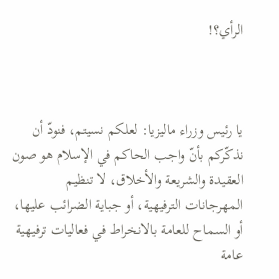الرأي؟!



يا رئيس وزراء ماليزيا: لعلكم نسيتم، فنودّ أن نذكّركم بأنّ واجب الحاكم في الإسلام هو صون العقيدة والشريعة والأخلاق، لا تنظيم المهرجانات الترفيهية، أو جباية الضرائب عليها، أو السماح للعامة بالانخراط في فعاليات ترفيهية عامة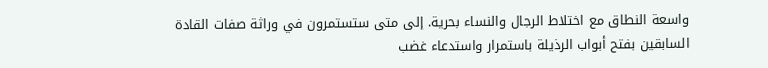واسعة النطاق مع اختلاط الرجال والنساء بحرية. إلى متى ستستمرون في وراثة صفات القادة السابقين بفتح أبواب الرذيلة باستمرار واستدعاء غضب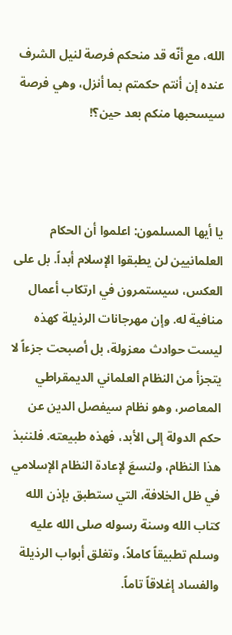الله، مع أنّه قد منحكم فرصة لنيل الشرف عنده إن أنتم حكمتم بما أنزل، وهي فرصة سيسحبها منكم بعد حين؟!



يا أيها المسلمون: اعلموا أن الحكام العلمانيين لن يطبقوا الإسلام أبداً. بل على العكس، سيستمرون في ارتكاب أعمال منافية له. وإن مهرجانات الرذيلة كهذه ليست حوادث معزولة، بل أصبحت جزءاً لا يتجزأ من النظام العلماني الديمقراطي المعاصر، وهو نظام سيفصل الدين عن حكم الدولة إلى الأبد، فهذه طبيعته. فلننبذ هذا النظام، ولنسعَ لإعادة النظام الإسلامي في ظل الخلافة، التي ستطبق بإذن الله كتاب الله وسنة رسوله صلى الله عليه وسلم تطبيقاً كاملاً، وتغلق أبواب الرذيلة والفساد إغلاقاً تاماً.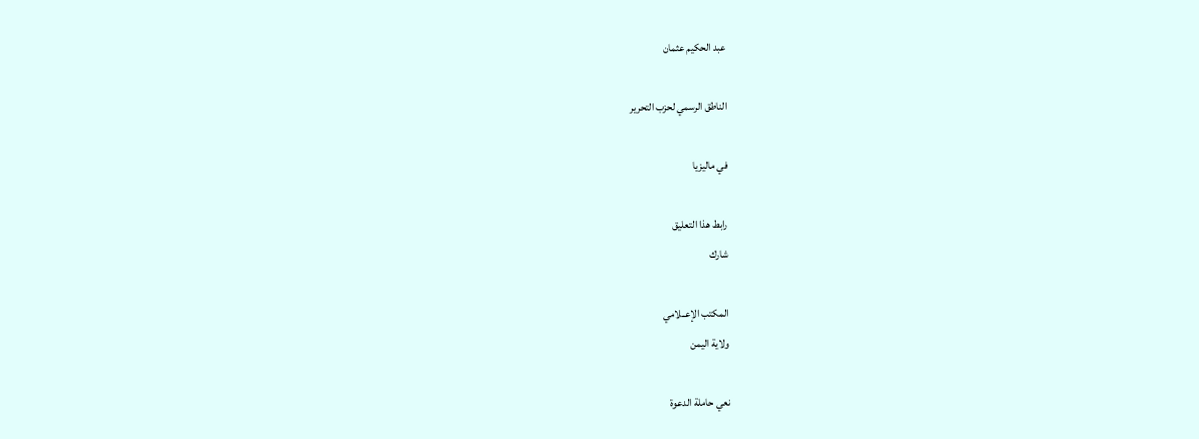عبد الحكيم عثمان

الناطق الرسمي لحزب التحرير

في ماليزيا

رابط هذا التعليق
شارك

المكتب الإعــلامي
ولاية اليمن

نعي حاملة الدعوة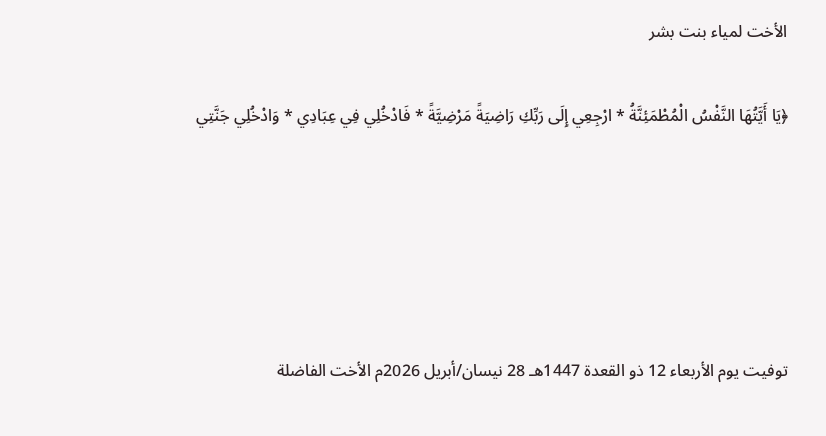الأخت لمياء بنت بشر

﴿يَا أَيَّتُهَا النَّفْسُ الْمُطْمَئِنَّةُ * ارْجِعِي إِلَى رَبِّكِ رَاضِيَةً مَرْضِيَّةً * فَادْخُلِي فِي عِبَادِي * وَادْخُلِي جَنَّتِي





توفيت يوم الأربعاء 12 ذو القعدة 1447هـ 28 نيسان/أبريل 2026م الأخت الفاضلة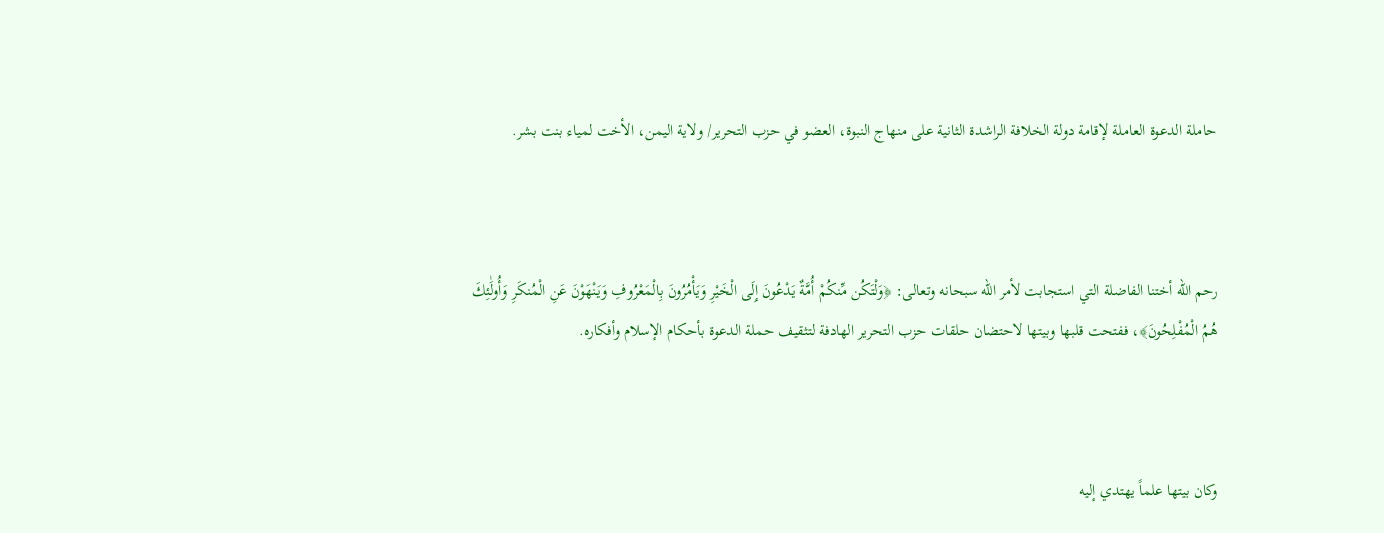حاملة الدعوة العاملة لإقامة دولة الخلافة الراشدة الثانية على منهاج النبوة، العضو في حزب التحرير/ ولاية اليمن، الأخت لمياء بنت بشر.



رحم الله أختنا الفاضلة التي استجابت لأمر الله سبحانه وتعالى: ﴿وَلْتَكُن مِّنكُمْ أُمَّةٌ يَدْعُونَ إِلَى الْخَيْرِ وَيَأْمُرُونَ بِالْمَعْرُوفِ وَيَنْهَوْنَ عَنِ الْمُنكَرِ وَأُولَٰئِكَ هُمُ الْمُفْلِحُونَ﴾، ففتحت قلبها وبيتها لاحتضان حلقات حزب التحرير الهادفة لتثقيف حملة الدعوة بأحكام الإسلام وأفكاره.



وكان بيتها علماً يهتدي إليه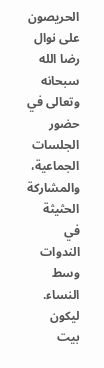الحريصون على نوال رضا الله سبحانه وتعالى في حضور الجلسات الجماعية، والمشاركة الحثيثة في الندوات وسط النساء. ليكون بيت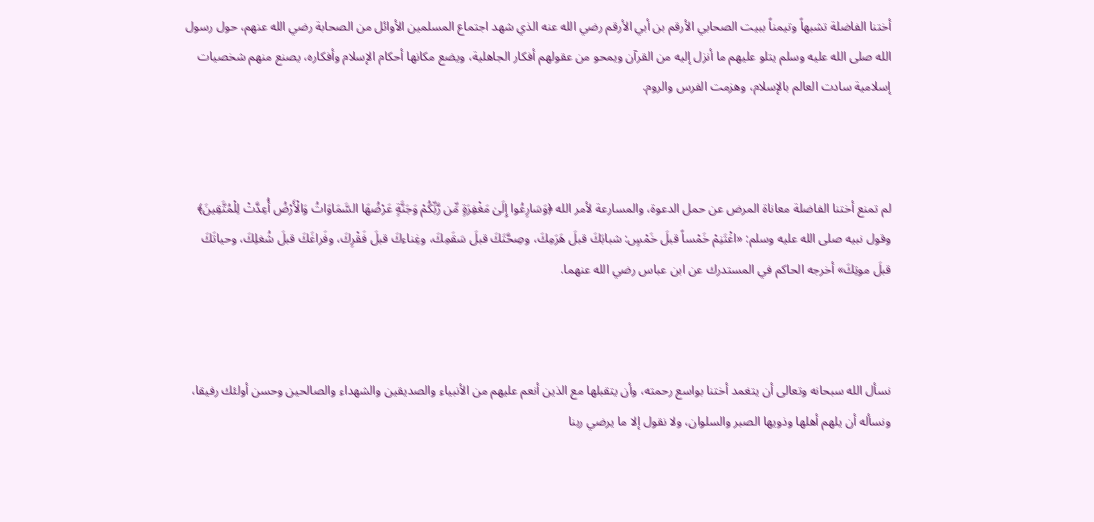أختنا الفاضلة تشبهاً وتيمناً ببيت الصحابي الأرقم بن أبي الأرقم رضي الله عنه الذي شهد اجتماع المسلمين الأوائل من الصحابة رضي الله عنهم، حول رسول الله صلى الله عليه وسلم يتلو عليهم ما أنزل إليه من القرآن ويمحو من عقولهم أفكار الجاهلية، ويضع مكانها أحكام الإسلام وأفكاره، يصنع منهم شخصيات إسلامية سادت العالم بالإسلام، وهزمت الفرس والروم.



لم تمنع أختنا الفاضلة معاناة المرض عن حمل الدعوة، والمسارعة لأمر الله ﴿وَسَارِعُوا إِلَىٰ مَغْفِرَةٍ مِّن رَّبِّكُمْ وَجَنَّةٍ عَرْضُهَا السَّمَاوَاتُ وَالْأَرْضُ أُعِدَّتْ لِلْمُتَّقِينَ﴾ وقول نبيه صلى الله عليه وسلم: «اغْتَنِمْ خَمْساً قبلَ خَمْسٍ: شبابَكَ قبلَ هَرَمِكَ، وصِحَّتَكَ قبلَ سَقَمِكَ، وغِناءكَ قبلَ فَقْرِكَ، وفَراغَكَ قبلَ شُغلِكَ، وحياتَكَ قبلَ موتِكَ» أخرجه الحاكم في المستدرك عن ابن عباس رضي الله عنهما.



نسأل الله سبحانه وتعالى أن يتغمد أختنا بواسع رحمته، وأن يتقبلها مع الذين أنعم عليهم من الأنبياء والصديقين والشهداء والصالحين وحسن أولئك رفيقا، ونسأله أن يلهم أهلها وذويها الصبر والسلوان، ولا نقول إلا ما يرضي ربنا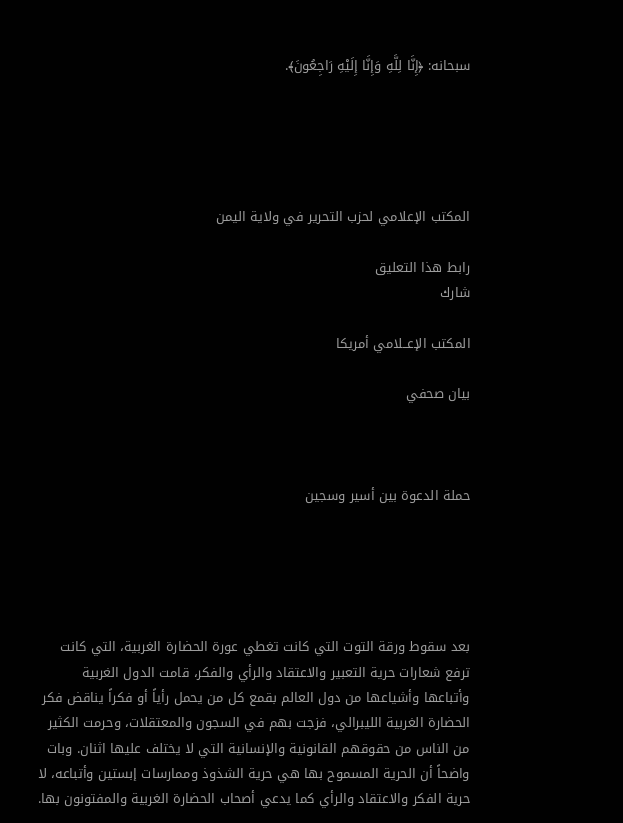سبحانه: ﴿إِنَّا لِلَّهِ وَإِنَّا إِلَيْهِ رَاجِعُونَ﴾.





المكتب الإعلامي لحزب التحرير في ولاية اليمن

رابط هذا التعليق
شارك

المكتب الإعــلامي أمريكا

بيان صحفي



حملة الدعوة بين أسير وسجين





بعد سقوط ورقة التوت التي كانت تغطي عورة الحضارة الغربية، التي كانت ترفع شعارات حرية التعبير والاعتقاد والرأي والفكر، قامت الدول الغربية وأتباعها وأشياعها من دول العالم بقمع كل من يحمل رأياً أو فكراً يناقض فكر الحضارة الغربية الليبرالي، فزجت بهم في السجون والمعتقلات، وحرمت الكثير من الناس من حقوقهم القانونية والإنسانية التي لا يختلف عليها اثنان. وبات واضحاً أن الحرية المسموح بها هي حرية الشذوذ وممارسات إبستين وأتباعه، لا حرية الفكر والاعتقاد والرأي كما يدعي أصحاب الحضارة الغربية والمفتونون بها.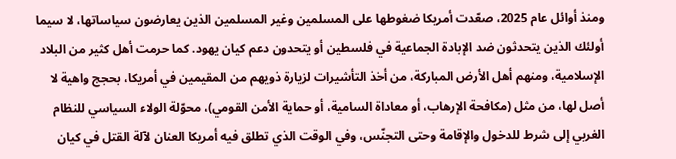ومنذ أوائل عام 2025، صعّدت أمريكا ضغوطها على المسلمين وغير المسلمين الذين يعارضون سياساتها، لا سيما أولئك الذين يتحدثون ضد الإبادة الجماعية في فلسطين أو يتحدون دعم كيان يهود. كما حرمت أهل كثير من البلاد الإسلامية، ومنهم أهل الأرض المباركة، من أخذ التأشيرات لزيارة ذويهم من المقيمين في أمريكا، بحجج واهية لا أصل لها، من مثل (مكافحة الإرهاب، أو معاداة السامية، أو حماية الأمن القومي)، محوّلة الولاء السياسي للنظام الغربي إلى شرط للدخول والإقامة وحتى التجنّس، وفي الوقت الذي تطلق فيه أمريكا العنان لآلة القتل في كيان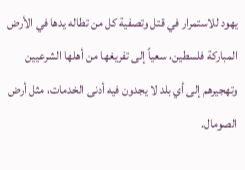يهود للاستمرار في قتل وتصفية كل من تطاله يدها في الأرض المباركة فلسطين، سعياً إلى تفريغها من أهلها الشرعيين وتهجيرهم إلى أي بلد لا يجدون فيه أدنى الخدمات، مثل أرض الصومال.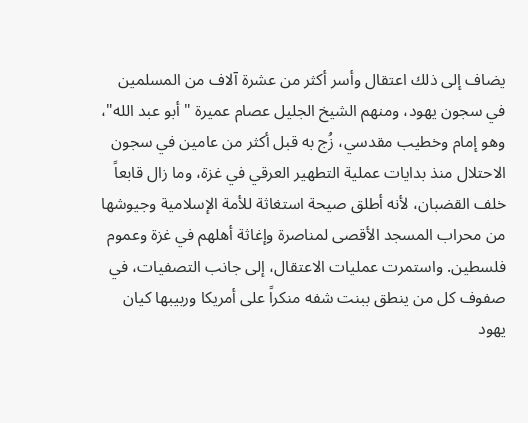يضاف إلى ذلك اعتقال وأسر أكثر من عشرة آلاف من المسلمين في سجون يهود، ومنهم الشيخ الجليل عصام عميرة "أبو عبد الله"، وهو إمام وخطيب مقدسي، زُج به قبل أكثر من عامين في سجون الاحتلال منذ بدايات عملية التطهير العرقي في غزة، وما زال قابعاً خلف القضبان، لأنه أطلق صيحة استغاثة للأمة الإسلامية وجيوشها من محراب المسجد الأقصى لمناصرة وإغاثة أهلهم في غزة وعموم فلسطين. واستمرت عمليات الاعتقال، إلى جانب التصفيات، في صفوف كل من ينطق ببنت شفه منكراً على أمريكا وربيبها كيان يهود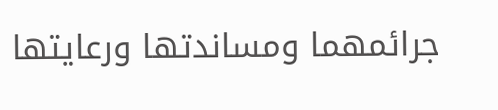جرائمهما ومساندتها ورعايتها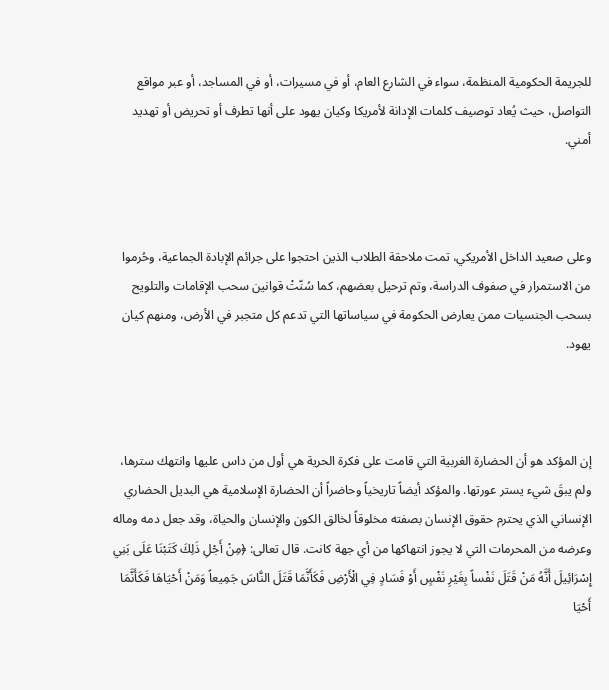للجريمة الحكومية المنظمة، سواء في الشارع العام، أو في مسيرات، أو في المساجد، أو عبر مواقع التواصل، حيث يُعاد توصيف كلمات الإدانة لأمريكا وكيان يهود على أنها تطرف أو تحريض أو تهديد أمني.



وعلى صعيد الداخل الأمريكي، تمت ملاحقة الطلاب الذين احتجوا على جرائم الإبادة الجماعية، وحُرموا من الاستمرار في صفوف الدراسة، وتم ترحيل بعضهم، كما سُنّتْ قوانين سحب الإقامات والتلويح بسحب الجنسيات ممن يعارض الحكومة في سياساتها التي تدعم كل متجبر في الأرض، ومنهم كيان يهود.



إن المؤكد هو أن الحضارة الغربية التي قامت على فكرة الحرية هي أول من داس عليها وانتهك سترها، ولم يبقَ شيء يستر عورتها. والمؤكد أيضاً تاريخياً وحاضراً أن الحضارة الإسلامية هي البديل الحضاري الإنساني الذي يحترم حقوق الإنسان بصفته مخلوقاً لخالق الكون والإنسان والحياة، وقد جعل دمه وماله وعرضه من المحرمات التي لا يجوز انتهاكها من أي جهة كانت. قال تعالى: ﴿مِنْ أَجْلِ ذَلِكَ كَتَبْنَا عَلَى بَنِي إِسْرَائِيلَ أَنَّهُ مَنْ قَتَلَ نَفْساً بِغَيْرِ نَفْسٍ أَوْ فَسَادٍ فِي الْأَرْضِ فَكَأَنَّمَا قَتَلَ النَّاسَ جَمِيعاً وَمَنْ أَحْيَاهَا فَكَأَنَّمَا أَحْيَا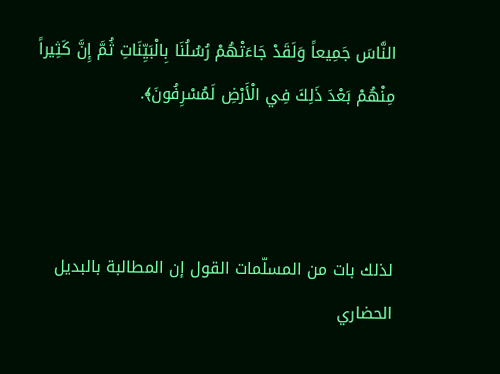النَّاسَ جَمِيعاً وَلَقَدْ جَاءَتْهُمْ رُسُلُنَا بِالْبَيِّنَاتِ ثُمَّ إِنَّ كَثِيراً مِنْهُمْ بَعْدَ ذَلِكَ فِي الْأَرْضِ لَمُسْرِفُونَ﴾.



لذلك بات من المسلّمات القول إن المطالبة بالبديل الحضاري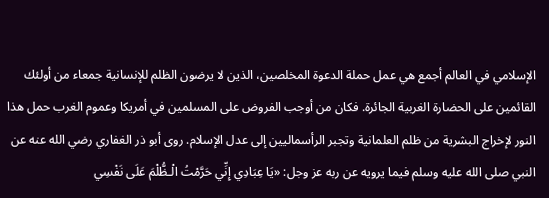الإسلامي في العالم أجمع هي عمل حملة الدعوة المخلصين، الذين لا يرضون الظلم للإنسانية جمعاء من أولئك القائمين على الحضارة الغربية الجائرة. فكان من أوجب الفروض على المسلمين في أمريكا وعموم الغرب حمل هذا النور لإخراج البشرية من ظلم العلمانية وتجبر الرأسماليين إلى عدل الإسلام. روى أبو ذر الغفاري رضي الله عنه عن النبي صلى الله عليه وسلم فيما يرويه عن ربه عز وجل: «يَا عِبَادِي إِنِّي حَرَّمْتُ الْـظُّلْمَ عَلَى نَفْسِي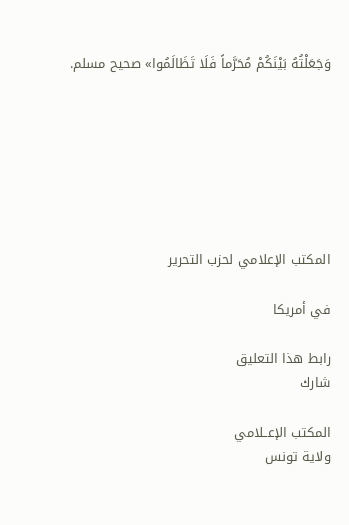وَجَعَلْتُهُ بَيْنَكُمْ مُحَرَّماً فَلَا تَظَالَمُوا» صحيح مسلم.







المكتب الإعلامي لحزب التحرير

في أمريكا

رابط هذا التعليق
شارك

المكتب الإعــلامي
ولاية تونس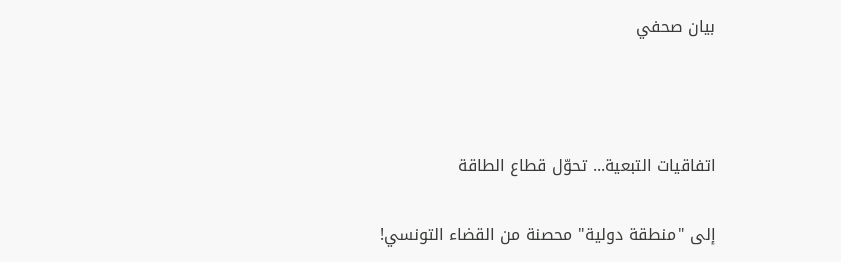بيان صحفي



اتفاقيات التبعية... تحوّل قطاع الطاقة

إلى "منطقة دولية" محصنة من القضاء التونسي!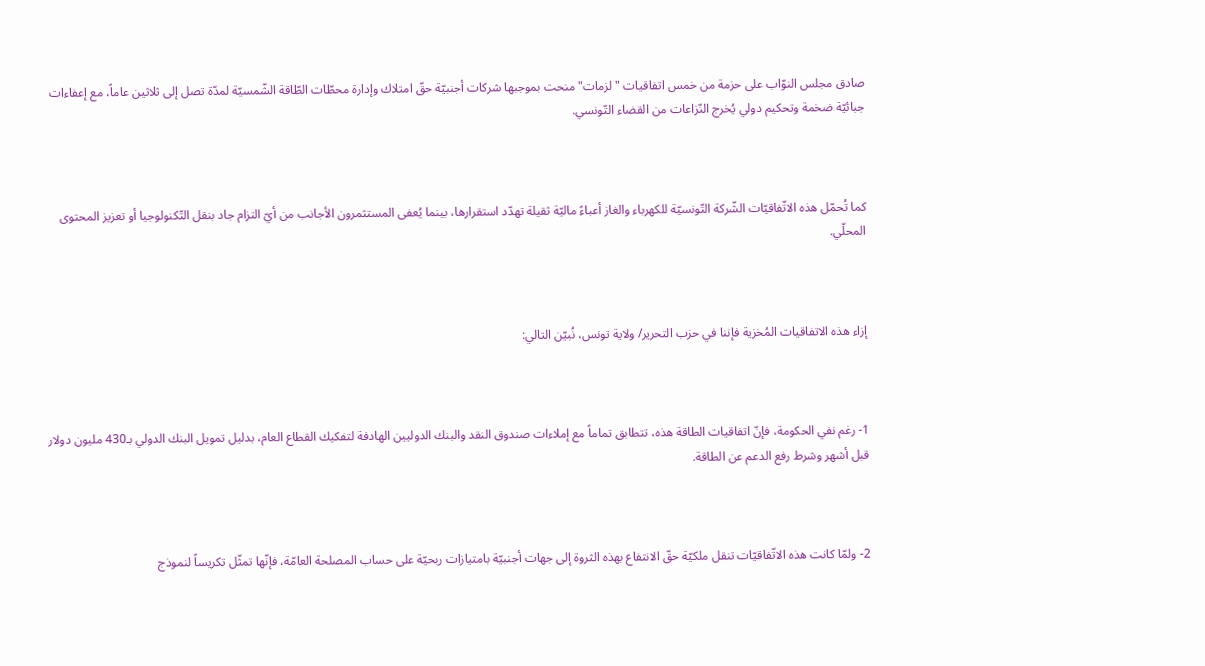صادق مجلس النوّاب على حزمة من خمس اتفاقيات "لزمات" منحت بموجبها شركات أجنبيّة حقّ امتلاك وإدارة محطّات الطّاقة الشّمسيّة لمدّة تصل إلى ثلاثين عاماً، مع إعفاءات جبائيّة ضخمة وتحكيم دولي يُخرج النّزاعات من القضاء التّونسي.



كما تُحمّل هذه الاتّفاقيّات الشّركة التّونسيّة للكهرباء والغاز أعباءً ماليّة ثقيلة تهدّد استقرارها، بينما يُعفى المستثمرون الأجانب من أيّ التزام جاد بنقل التّكنولوجيا أو تعزيز المحتوى المحلّي.



إزاء هذه الاتفاقيات المُخزية فإننا في حزب التحرير/ ولاية تونس، نُبيّن التالي:



1- رغم نفي الحكومة، فإنّ اتفاقيات الطاقة هذه، تتطابق تماماً مع إملاءات صندوق النقد والبنك الدوليين الهادفة لتفكيك القطاع العام، بدليل تمويل البنك الدولي بـ430 مليون دولار قبل أشهر وشرط رفع الدعم عن الطاقة.



2- ولمّا كانت هذه الاتّفاقيّات تنقل ملكيّة حقّ الانتفاع بهذه الثروة إلى جهات أجنبيّة بامتيازات ربحيّة على حساب المصلحة العامّة، فإنّها تمثّل تكريساً لنموذج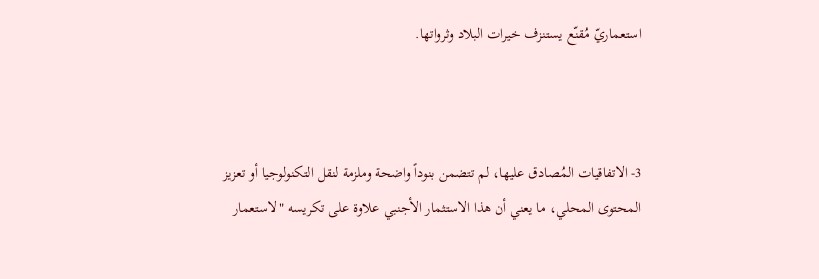استعماريّ مُقنّع يستنزف خيرات البلاد وثرواتها.



3- الاتفاقيات المُصادق عليها، لم تتضمن بنوداً واضحة وملزمة لنقل التكنولوجيا أو تعزيز المحتوى المحلي، ما يعني أن هذا الاستثمار الأجنبي علاوة على تكريسه "لاستعمار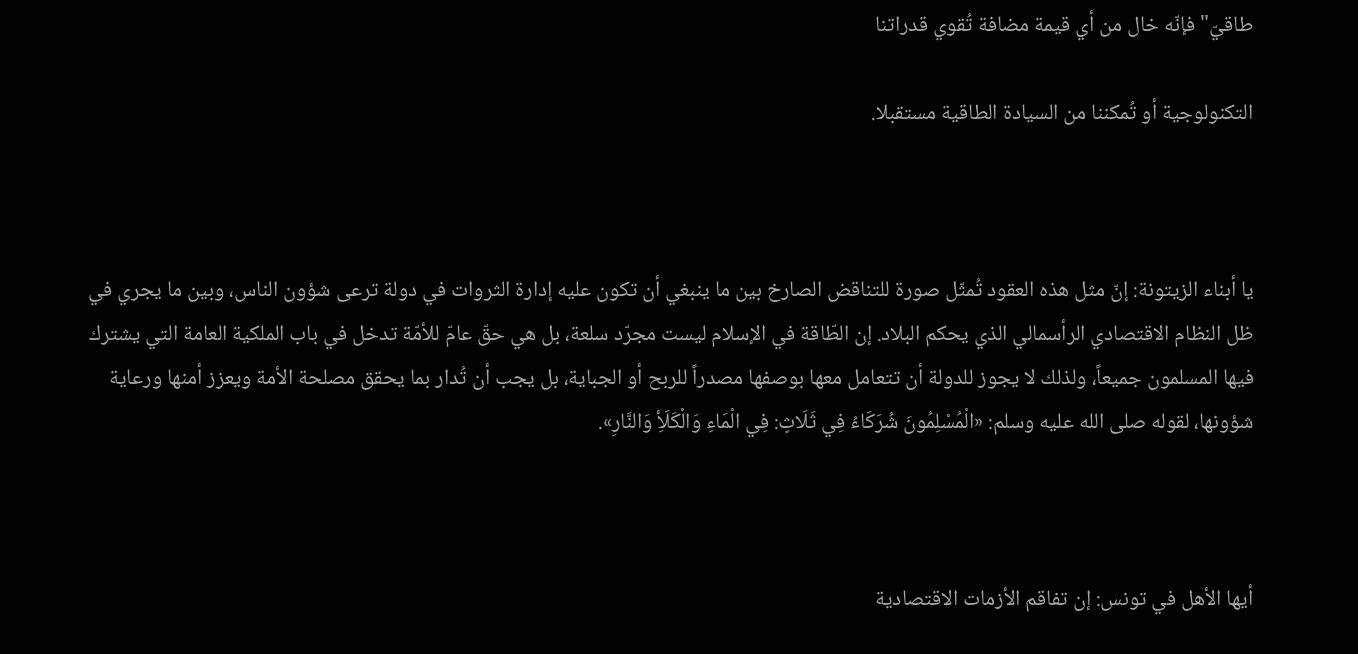طاقيّ" فإنّه خال من أي قيمة مضافة تُقوي قدراتنا

التكنولوجية أو تُمكننا من السيادة الطاقية مستقبلا.



يا أبناء الزيتونة: إنّ مثل هذه العقود تُمثّل صورة للتناقض الصارخ بين ما ينبغي أن تكون عليه إدارة الثروات في دولة ترعى شؤون الناس، وبين ما يجري في ظل النظام الاقتصادي الرأسمالي الذي يحكم البلاد. إن الطّاقة في الإسلام ليست مجرّد سلعة، بل هي حقّ عامّ للأمّة تدخل في باب الملكية العامة التي يشترك فيها المسلمون جميعاً، ولذلك لا يجوز للدولة أن تتعامل معها بوصفها مصدراً للربح أو الجباية، بل يجب أن تُدار بما يحقق مصلحة الأمة ويعزز أمنها ورعاية شؤونها، لقوله صلى الله عليه وسلم: «الْمُسْلِمُونَ شُرَكَاءُ فِي ثَلَاثٍ: فِي الْمَاءِ وَالْكَلَأِ وَالنَّارِ».



أيها الأهل في تونس: إن تفاقم الأزمات الاقتصادية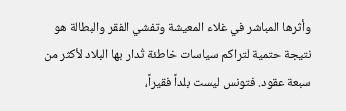وأثرها المباشر في غلاء المعيشة وتفشي الفقر والبطالة هو نتيجة حتمية لتراكم سياسات خاطئة تُدار بها البلاد لأكثر من سبعة عقود. فتونس ليست بلداً فقيراً،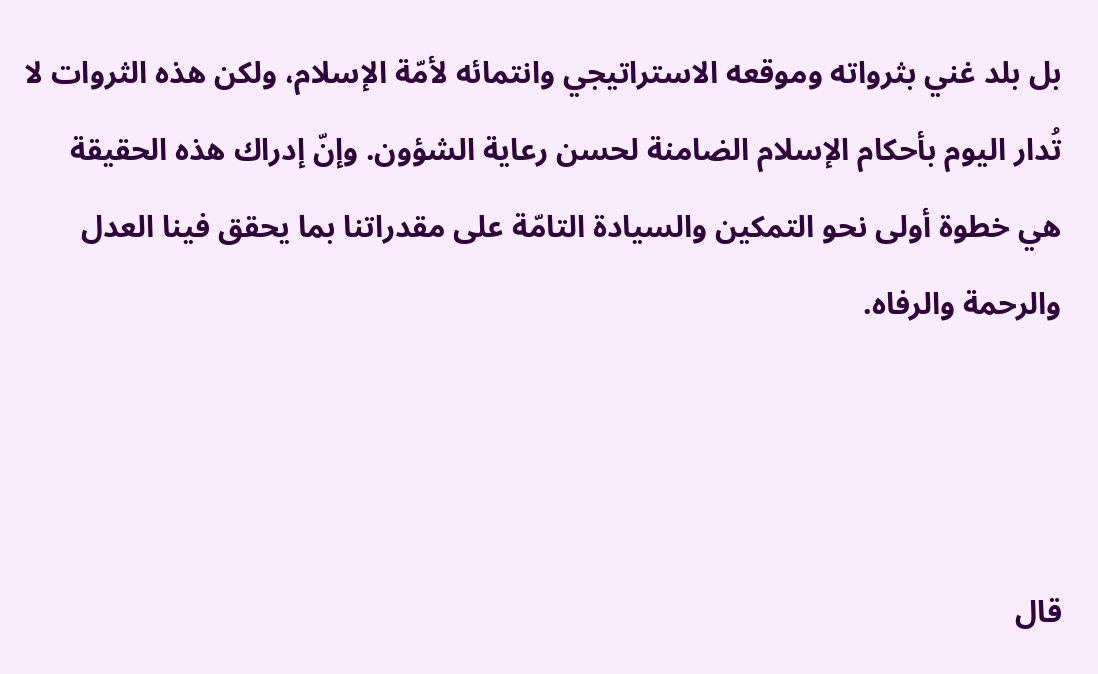بل بلد غني بثرواته وموقعه الاستراتيجي وانتمائه لأمّة الإسلام، ولكن هذه الثروات لا تُدار اليوم بأحكام الإسلام الضامنة لحسن رعاية الشؤون. وإنّ إدراك هذه الحقيقة هي خطوة أولى نحو التمكين والسيادة التامّة على مقدراتنا بما يحقق فينا العدل والرحمة والرفاه.



قال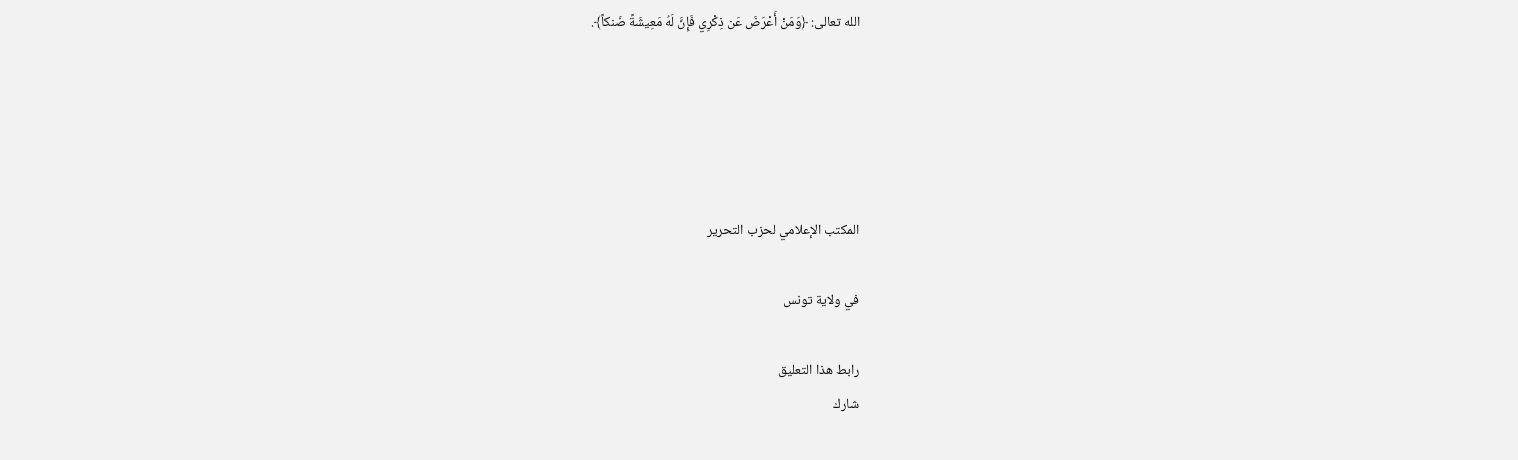الله تعالى: ﴿وَمَنْ أَعْرَضَ عَن ذِكْرِي فَإِنَّ لَهُ مَعِيشَةً ضَنكاً﴾.





المكتب الإعلامي لحزب التحرير

في ولاية تونس

رابط هذا التعليق
شارك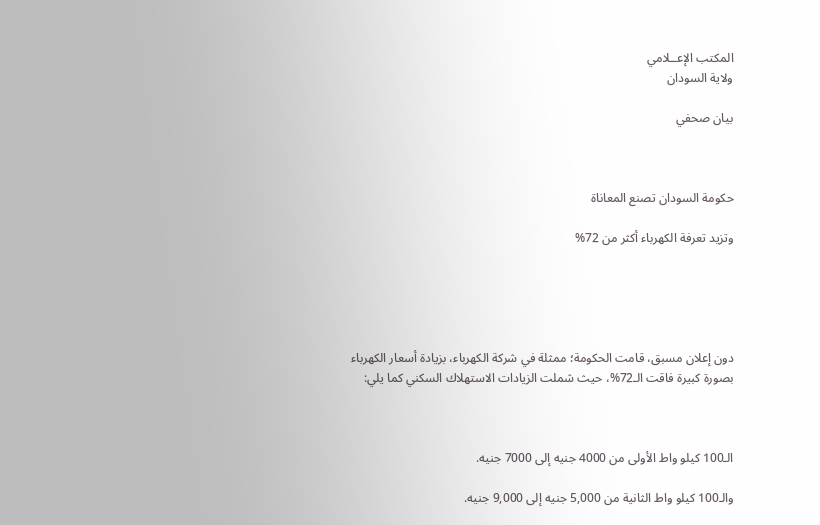المكتب الإعــلامي
ولاية السودان

بيان صحفي



حكومة السودان تصنع المعاناة

وتزيد تعرفة الكهرباء أكثر من 72%





دون إعلان مسبق، قامت الحكومة؛ ممثلة في شركة الكهرباء، بزيادة أسعار الكهرباء بصورة كبيرة فاقت الـ72%، حيث شملت الزيادات الاستهلاك السكني كما يلي:



الـ100 كيلو واط الأولى من 4000 جنيه إلى 7000 جنيه.

والـ100 كيلو واط الثانية من 5,000 جنيه إلى 9,000 جنيه.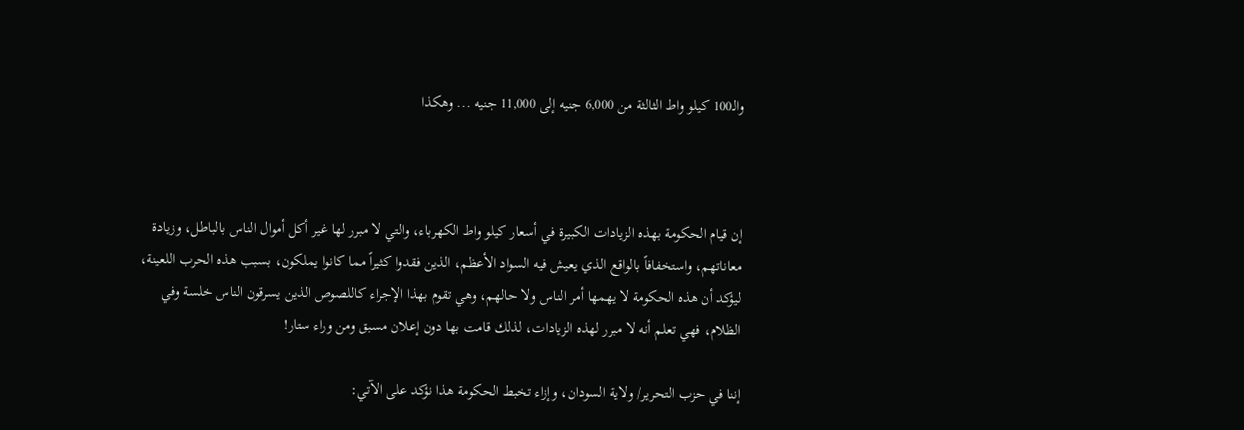والـ100 كيلو واط الثالثة من 6,000 جنيه إلى 11,000 جنيه ... وهكذا



إن قيام الحكومة بهذه الزيادات الكبيرة في أسعار كيلو واط الكهرباء، والتي لا مبرر لها غير أكل أموال الناس بالباطل، وزيادة معاناتهم، واستخفافاً بالواقع الذي يعيش فيه السواد الأعظم، الذين فقدوا كثيراً مما كانوا يملكون، بسبب هذه الحرب اللعينة، ليؤكد أن هذه الحكومة لا يهمها أمر الناس ولا حالهم، وهي تقوم بهذا الإجراء كاللصوص الذين يسرقون الناس خلسة وفي الظلام، فهي تعلم أنه لا مبرر لهذه الزيادات، لذلك قامت بها دون إعلان مسبق ومن وراء ستار!

إننا في حزب التحرير/ ولاية السودان، وإزاء تخبط الحكومة هذا نؤكد على الآتي: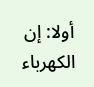أولا: إن الكهرباء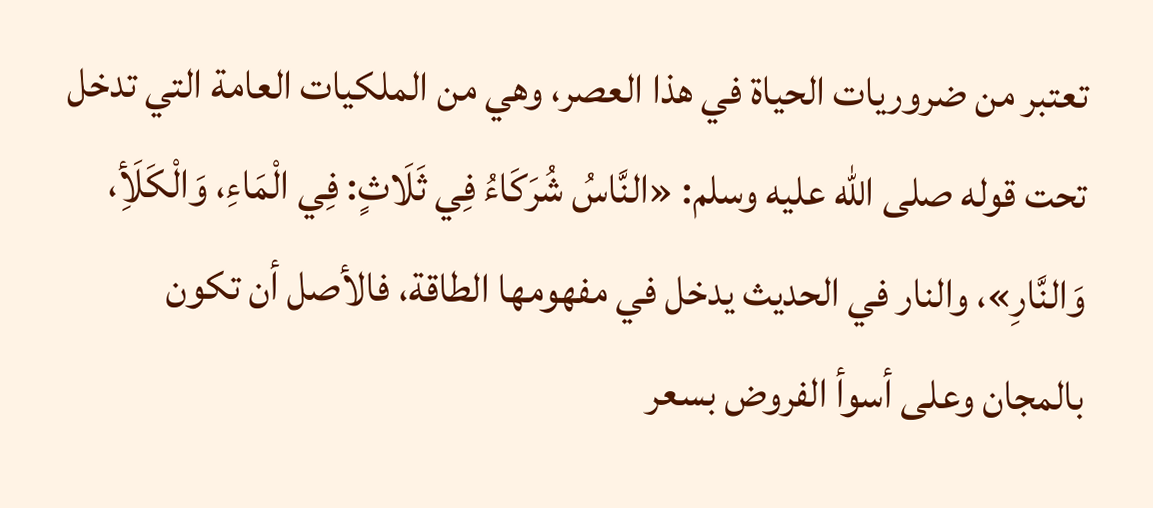تعتبر من ضروريات الحياة في هذا العصر، وهي من الملكيات العامة التي تدخل تحت قوله صلى الله عليه وسلم: «النَّاسُ شُرَكَاءُ فِي ثَلَاثٍ: فِي الْمَاءِ، وَالْكَلَأِ، وَالنَّارِ»، والنار في الحديث يدخل في مفهومها الطاقة، فالأصل أن تكون بالمجان وعلى أسوأ الفروض بسعر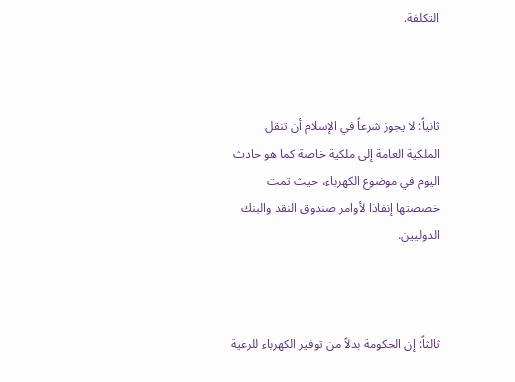التكلفة.



ثانياً: لا يجوز شرعاً في الإسلام أن تنقل الملكية العامة إلى ملكية خاصة كما هو حادث اليوم في موضوع الكهرباء، حيث تمت خصصتها إنفاذا لأوامر صندوق النقد والبنك الدوليين.



ثالثاً: إن الحكومة بدلاً من توفير الكهرباء للرعية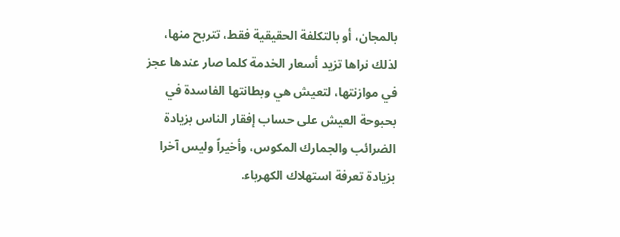بالمجان، أو بالتكلفة الحقيقية فقط، تتربح منها، لذلك نراها تزيد أسعار الخدمة كلما صار عندها عجز في موازنتها، لتعيش هي وبطانتها الفاسدة في بحبوحة العيش على حساب إفقار الناس بزيادة الضرائب والجمارك المكوس، وأخيراً وليس آخرا بزيادة تعرفة استهلاك الكهرباء.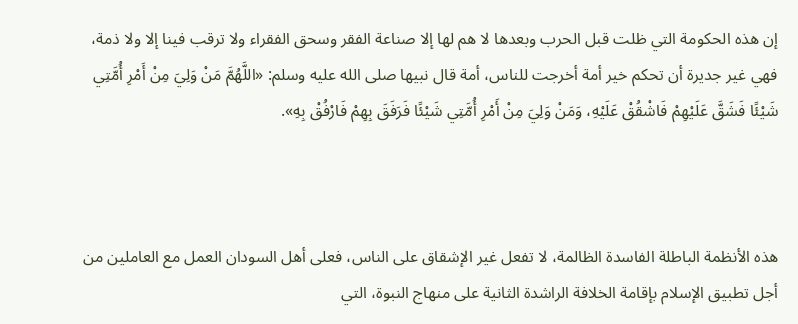إن هذه الحكومة التي ظلت قبل الحرب وبعدها لا هم لها إلا صناعة الفقر وسحق الفقراء ولا ترقب فينا إلا ولا ذمة، فهي غير جديرة أن تحكم خير أمة أخرجت للناس، أمة قال نبيها صلى الله عليه وسلم: «اللَّهُمَّ مَنْ وَلِيَ مِنْ أَمْرِ أُمَّتِي شَيْئًا فَشَقَّ عَلَيْهِمْ فَاشْقُقْ عَلَيْهِ، وَمَنْ وَلِيَ مِنْ أَمْرِ أُمَّتِي شَيْئًا فَرَفَقَ بِهِمْ فَارْفُقْ بِهِ».



هذه الأنظمة الباطلة الفاسدة الظالمة، لا تفعل غير الإشقاق على الناس، فعلى أهل السودان العمل مع العاملين من أجل تطبيق الإسلام بإقامة الخلافة الراشدة الثانية على منهاج النبوة، التي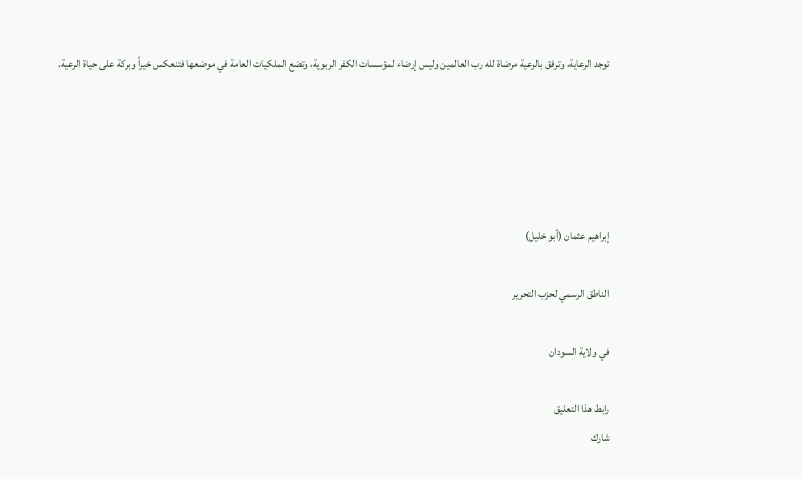توجد الرعاية، وترفق بالرعية مرضاة لله رب العالمين وليس إرضاء لمؤسسات الكفر الربوية، وتضع الملكيات العامة في موضعها فتنعكس خيراً وبركة على حياة الرعية.





إبراهيم عثمان (أبو خليل)

الناطق الرسمي لحزب التحرير

في ولاية السودان

رابط هذا التعليق
شارك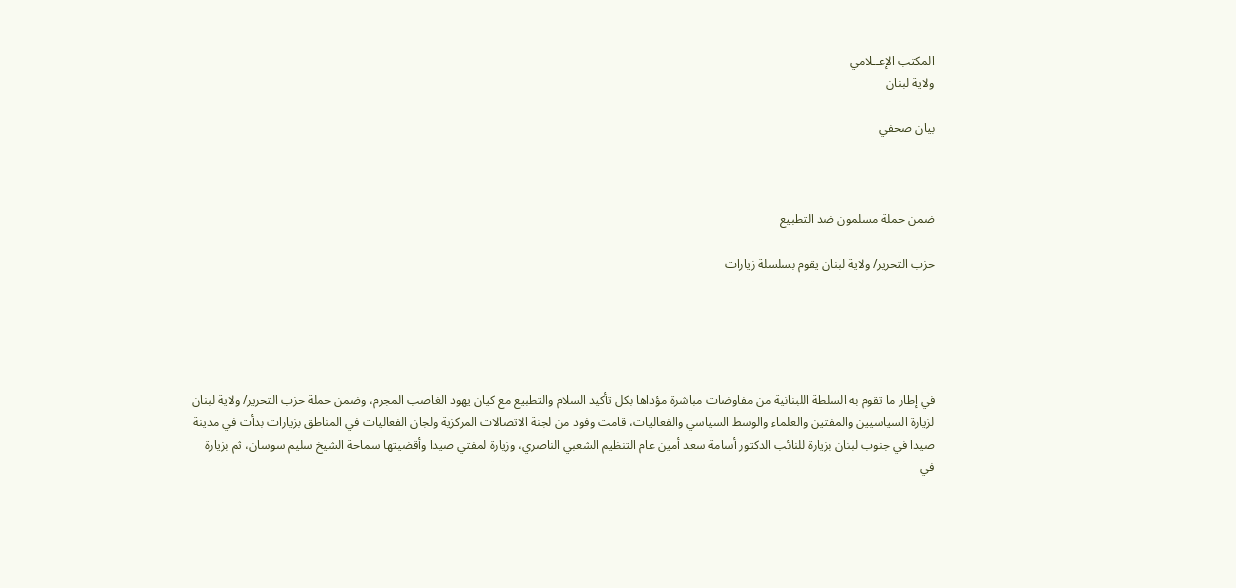المكتب الإعــلامي
ولاية لبنان

بيان صحفي



ضمن حملة مسلمون ضد التطبيع

حزب التحرير/ ولاية لبنان يقوم بسلسلة زيارات





في إطار ما تقوم به السلطة اللبنانية من مفاوضات مباشرة مؤداها بكل تأكيد السلام والتطبيع مع كيان يهود الغاصب المجرم، وضمن حملة حزب التحرير/ ولاية لبنان لزيارة السياسيين والمفتين والعلماء والوسط السياسي والفعاليات، قامت وفود من لجنة الاتصالات المركزية ولجان الفعاليات في المناطق بزيارات بدأت في مدينة صيدا في جنوب لبنان بزيارة للنائب الدكتور أسامة سعد أمين عام التنظيم الشعبي الناصري، وزيارة لمفتي صيدا وأقضيتها سماحة الشيخ سليم سوسان، ثم بزيارة في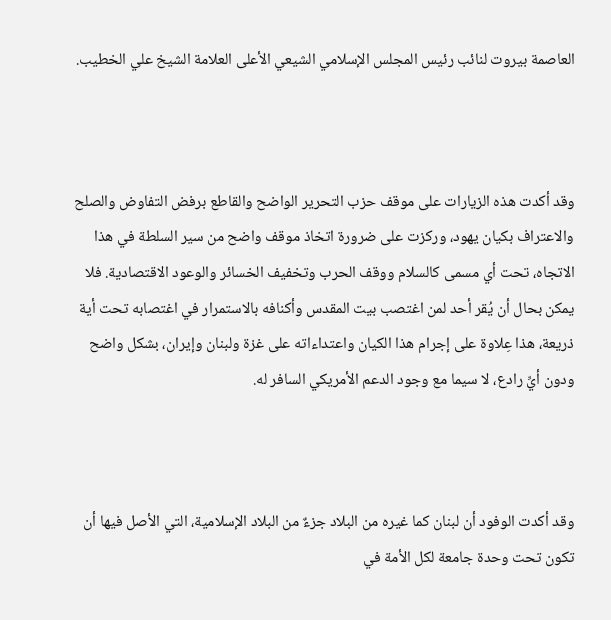العاصمة بيروت لنائب رئيس المجلس الإسلامي الشيعي الأعلى العلامة الشيخ علي الخطيب.



وقد أكدت هذه الزيارات على موقف حزب التحرير الواضح والقاطع برفض التفاوض والصلح والاعتراف بكيان يهود، وركزت على ضرورة اتخاذ موقف واضح من سير السلطة في هذا الاتجاه، تحت أي مسمى كالسلام ووقف الحرب وتخفيف الخسائر والوعود الاقتصادية. فلا يمكن بحال أن يُقر أحد لمن اغتصب بيت المقدس وأكنافه بالاستمرار في اغتصابه تحت أية ذريعة، هذا عِلاوة على إجرام هذا الكيان واعتداءاته على غزة ولبنان وإيران، بشكل واضح ودون أيِّ رادع، لا سيما مع وجود الدعم الأمريكي السافر له.



وقد أكدت الوفود أن لبنان كما غيره من البلاد جزءٌ من البلاد الإسلامية، التي الأصل فيها أن تكون تحت وحدة جامعة لكل الأمة في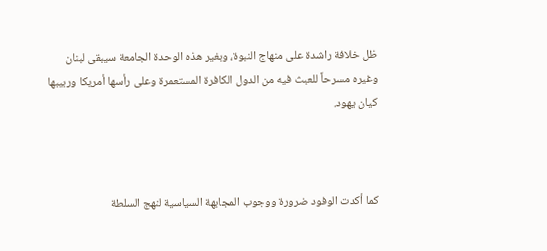ظل خلافة راشدة على منهاج النبوة، وبغير هذه الوحدة الجامعة سيبقى لبنان وغيره مسرحاً للعبث فيه من الدول الكافرة المستعمرة وعلى رأسها أمريكا وربيبها كيان يهود.



كما أكدت الوفود ضرورة ووجوب المجابهة السياسية لنهج السلطة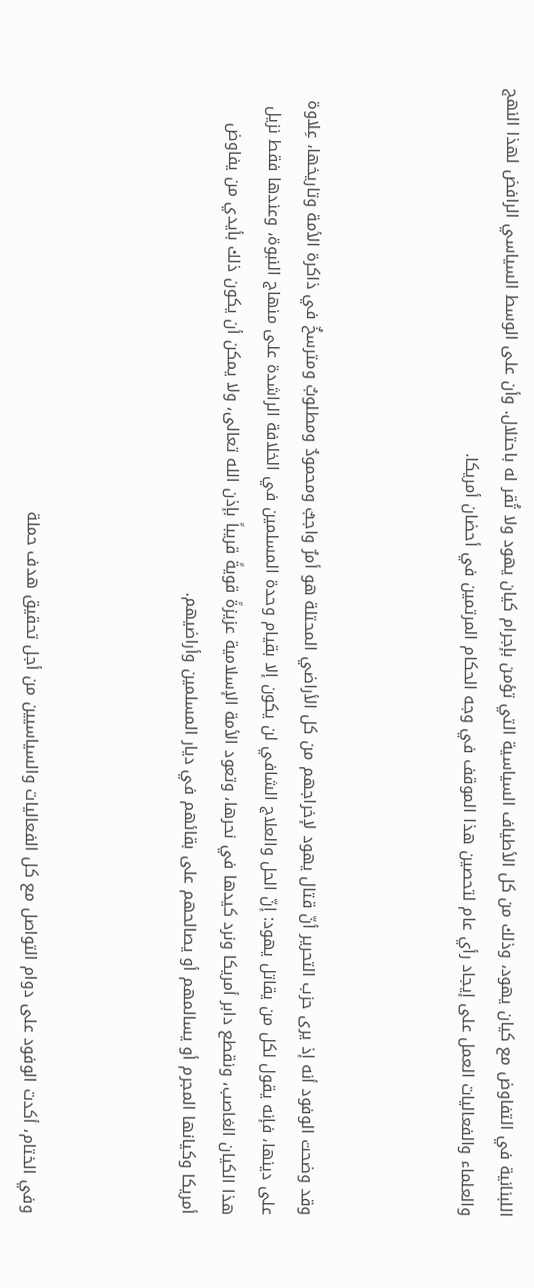اللبنانية في التفاوض مع كيان يهود، وذلك من كل الأطياف السياسية التي تؤمن بإجرام كيان يهود ولا تُقر له باحتلال. وأن على الوسط السياسي الرافض لهذا النهج والعلماء والفعاليات العمل على إيجاد رأي عام لتحصين هذا الموقف في وجه الحكام المرتمين في أحضان أمريكا.



وقد وضحت الوفود أنه إذ يرى حزب التحرير أنّ قتال يهود لإخراجهم من كل الأراضي المحتلة هو أمرٌ واجبٌ ومحمودٌ ومطلوبٌ ومترسخٌ في ذاكرة الأمة وتاريخها، عِلاوة على دينها، فإنه يقول لكل من يقاتل يهود: إنّ الحل والعلاج الشافي لن يكون إلا بقيام وحدة المسلمين في الخلافة الراشدة على منهاج النبوة، وعندها فقط نزيل هذا الكيان الغاصب، ونقطع دابر أمريكا ونرد كيدها في نحرها، وتعود الأمة الإسلامية عزيزةً قويةً قريباً بإذن الله تعالى، ولا يمكن أن يكون ذلك بأيدي من يفاوض أمريكا وكيانها المجرم أو يسالمهم أو يصالحهم على بقائهم في ديار المسلمين وأراضيهم.



وفي الختام، أكدت الوفود على دوام التواصل مع كل الفعاليات والسياسيين من أجل تحقيق هدف حملة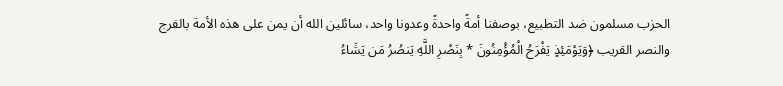الحزب مسلمون ضد التطبيع، بوصفنا أمةً واحدةً وعدونا واحد، سائلين الله أن يمن على هذه الأمة بالفرج والنصر القريب ﴿وَيَوْمَئِذٍ يَفْرَحُ الْمُؤْمِنُونَ * بِنَصْرِ اللَّهِ يَنصُرُ مَن يَشَاءُ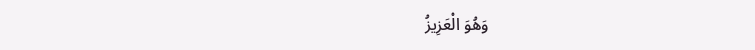وَهُوَ الْعَزِيزُ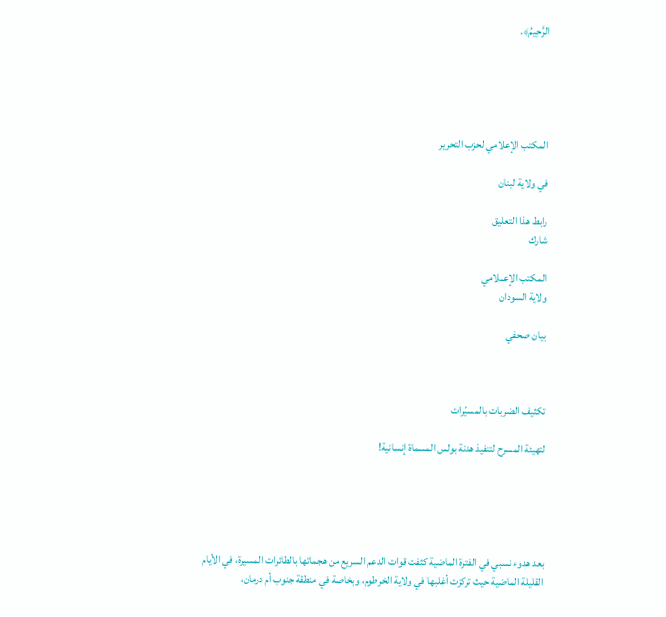الرَّحِيمُ﴾.





المكتب الإعلامي لحزب التحرير

في ولاية لبنان

رابط هذا التعليق
شارك

المكتب الإعــلامي
ولاية السودان

بيان صحفي



تكثيف الضربات بالمسيّرات

لتهيئة المسرح لتنفيذ هدنة بولس المسماة إنسانية!





بعد هدوء نسبي في الفترة الماضية كثفت قوات الدعم السريع من هجماتها بالطائرات المسيرة، في الأيام القليلة الماضية حيث تركزت أغلبها في ولاية الخرطوم، وبخاصة في منطقة جنوب أم درمان،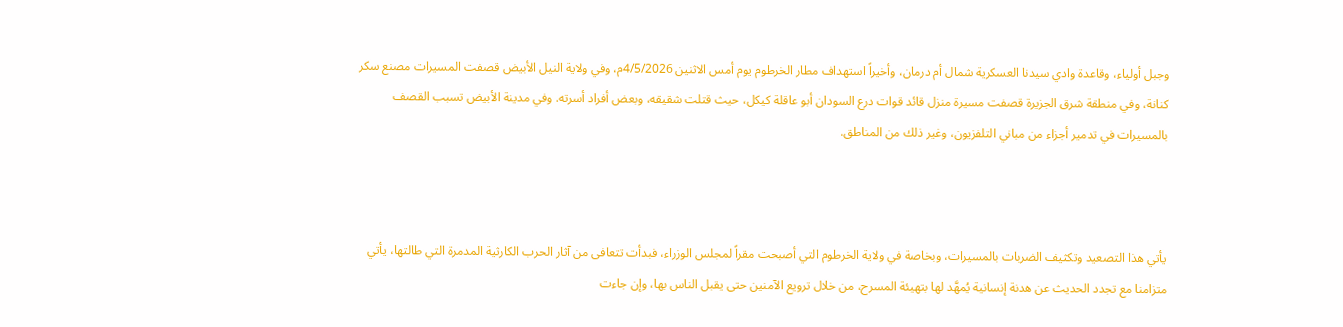وجبل أولياء، وقاعدة وادي سيدنا العسكرية شمال أم درمان، وأخيراً استهداف مطار الخرطوم يوم أمس الاثنين 4/5/2026م، وفي ولاية النيل الأبيض قصفت المسيرات مصنع سكر كنانة، وفي منطقة شرق الجزيرة قصفت مسيرة منزل قائد قوات درع السودان أبو عاقلة كيكل، حيث قتلت شقيقه، وبعض أفراد أسرته. وفي مدينة الأبيض تسبب القصف بالمسيرات في تدمير أجزاء من مباني التلفزيون، وغير ذلك من المناطق.



يأتي هذا التصعيد وتكثيف الضربات بالمسيرات، وبخاصة في ولاية الخرطوم التي أصبحت مقراً لمجلس الوزراء، فبدأت تتعافى من آثار الحرب الكارثية المدمرة التي طالتها، يأتي متزامنا مع تجدد الحديث عن هدنة إنسانية يُمهَّد لها بتهيئة المسرح، من خلال ترويع الآمنين حتى يقبل الناس بها، وإن جاءت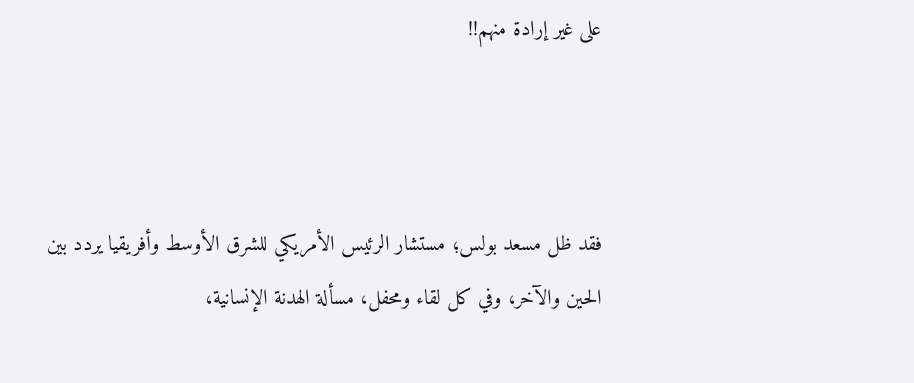على غير إرادة منهم!!



فقد ظل مسعد بولس؛ مستشار الرئيس الأمريكي للشرق الأوسط وأفريقيا يردد بين الحين والآخر، وفي كل لقاء ومحفل، مسألة الهدنة الإنسانية،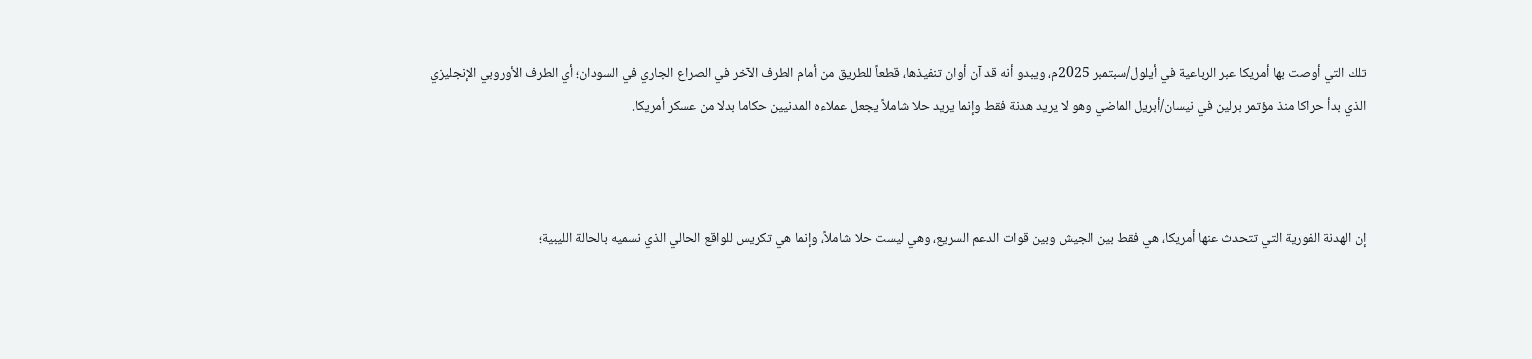تلك التي أوصت بها أمريكا عبر الرباعية في أيلول/سبتمبر 2025م، ويبدو أنه قد آن أوان تنفيذها، قطعاً للطريق من أمام الطرف الآخر في الصراع الجاري في السودان؛ أي الطرف الأوروبي الإنجليزي الذي بدأ حراكا منذ مؤتمر برلين في نيسان/أبريل الماضي وهو لا يريد هدنة فقط وإنما يريد حلا شاملاً يجعل عملاءه المدنيين حكاما بدلا من عسكر أمريكا.



إن الهدنة الفورية التي تتحدث عنها أمريكا، هي فقط بين الجيش وبين قوات الدعم السريع، وهي ليست حلا شاملاً، وإنما هي تكريس للواقع الحالي الذي نسميه بالحالة الليبية؛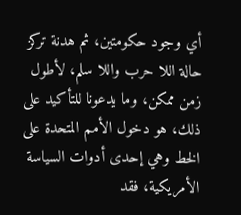أي وجود حكومتين، ثم هدنة تركز حالة اللا حرب واللا سلم، لأطول زمن ممكن، وما يدعونا للتأكيد على ذلك، هو دخول الأمم المتحدة على الخط وهي إحدى أدوات السياسة الأمريكية، فقد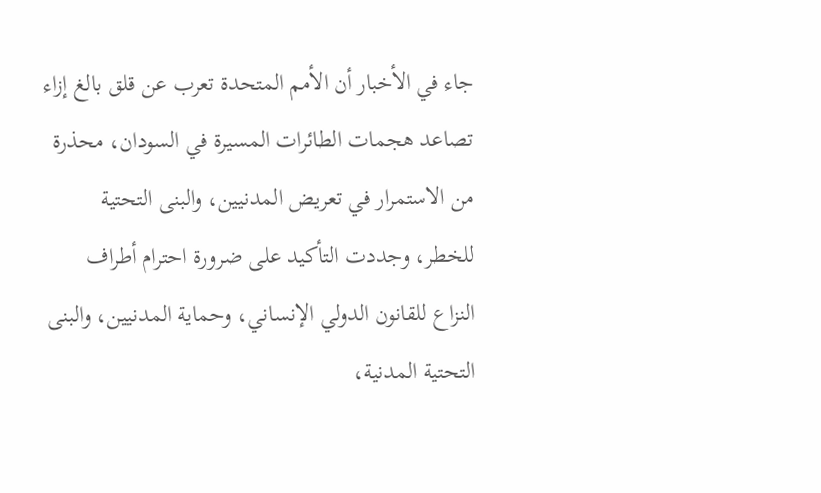جاء في الأخبار أن الأمم المتحدة تعرب عن قلق بالغ إزاء تصاعد هجمات الطائرات المسيرة في السودان، محذرة من الاستمرار في تعريض المدنيين، والبنى التحتية للخطر، وجددت التأكيد على ضرورة احترام أطراف النزاع للقانون الدولي الإنساني، وحماية المدنيين، والبنى التحتية المدنية،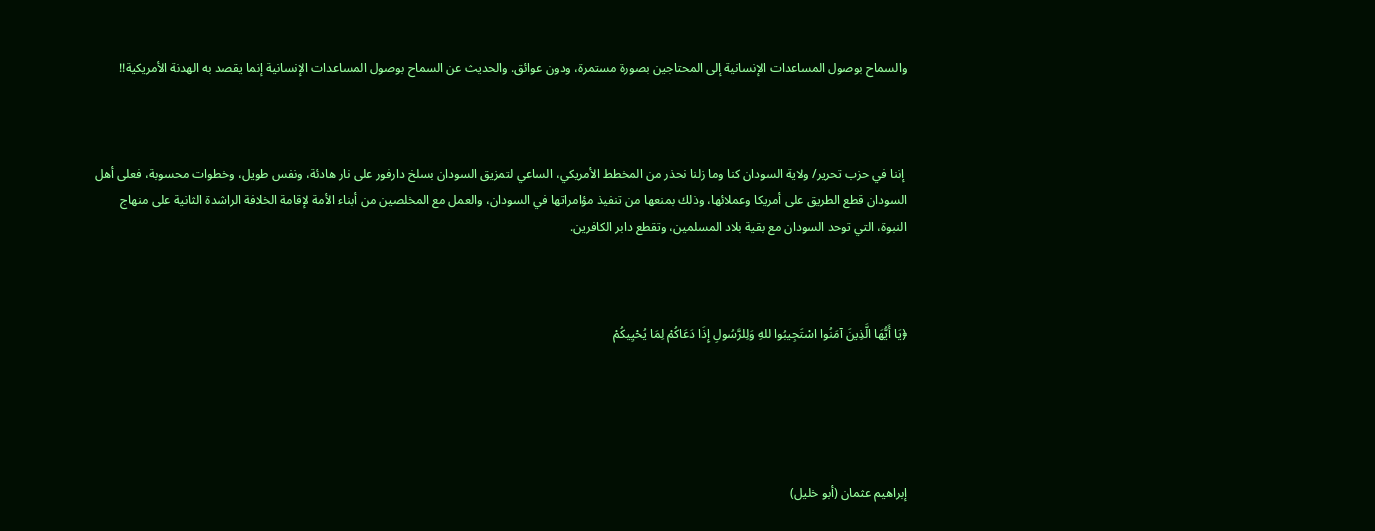والسماح بوصول المساعدات الإنسانية إلى المحتاجين بصورة مستمرة، ودون عوائق. والحديث عن السماح بوصول المساعدات الإنسانية إنما يقصد به الهدنة الأمريكية!!



 إننا في حزب تحرير/ ولاية السودان كنا وما زلنا نحذر من المخطط الأمريكي، الساعي لتمزيق السودان بسلخ دارفور على نار هادئة، ونفس طويل، وخطوات محسوبة، فعلى أهل السودان قطع الطريق على أمريكا وعملائها، وذلك بمنعها من تنفيذ مؤامراتها في السودان، والعمل مع المخلصين من أبناء الأمة لإقامة الخلافة الراشدة الثانية على منهاج النبوة، التي توحد السودان مع بقية بلاد المسلمين، وتقطع دابر الكافرين.



﴿يَا أَيُّهَا الَّذِينَ آمَنُوا اسْتَجِيبُوا للهِ وَلِلرَّسُولِ إِذَا دَعَاكُمْ لِمَا يُحْيِيكُمْ





إبراهيم عثمان (أبو خليل)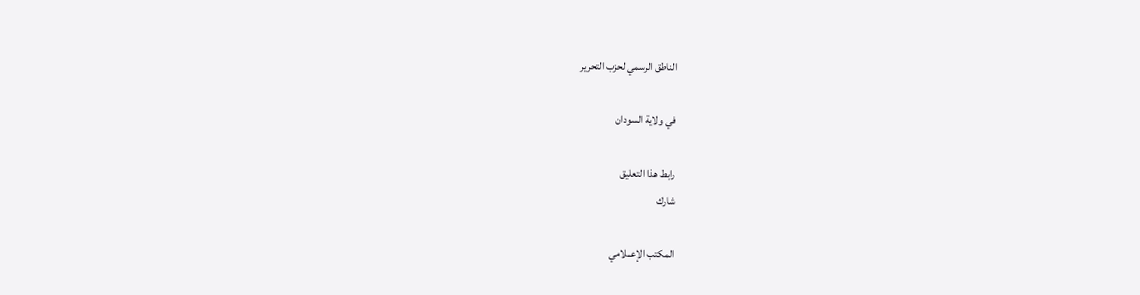الناطق الرسمي لحزب التحرير

في ولاية السودان

رابط هذا التعليق
شارك

المكتب الإعــلامي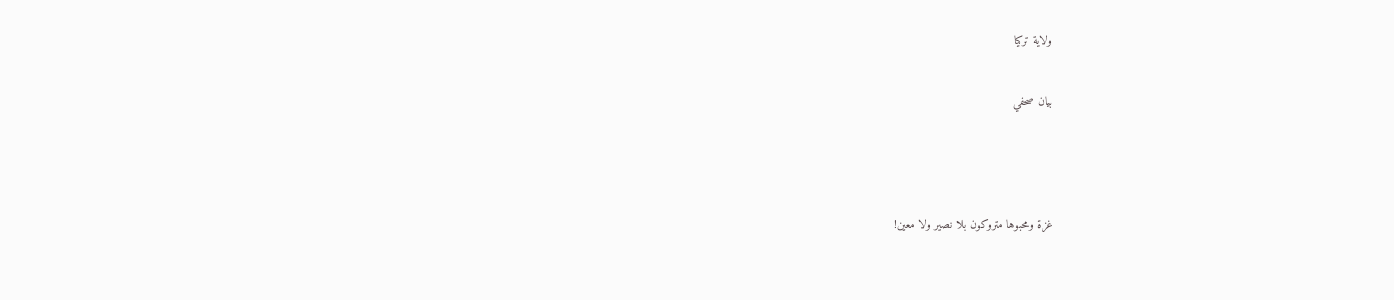ولاية تركيا

بيان صحفي



غزة ومحبوها متروكون بلا نصير ولا معين!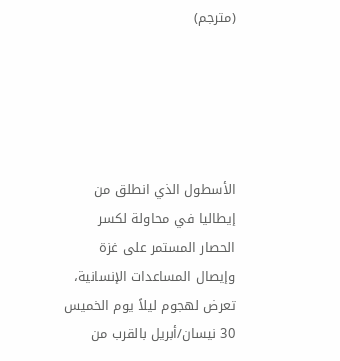(مترجم)





الأسطول الذي انطلق من إيطاليا في محاولة لكسر الحصار المستمر على غزة وإيصال المساعدات الإنسانية، تعرض لهجوم ليلاً يوم الخميس 30 نيسان/أبريل بالقرب من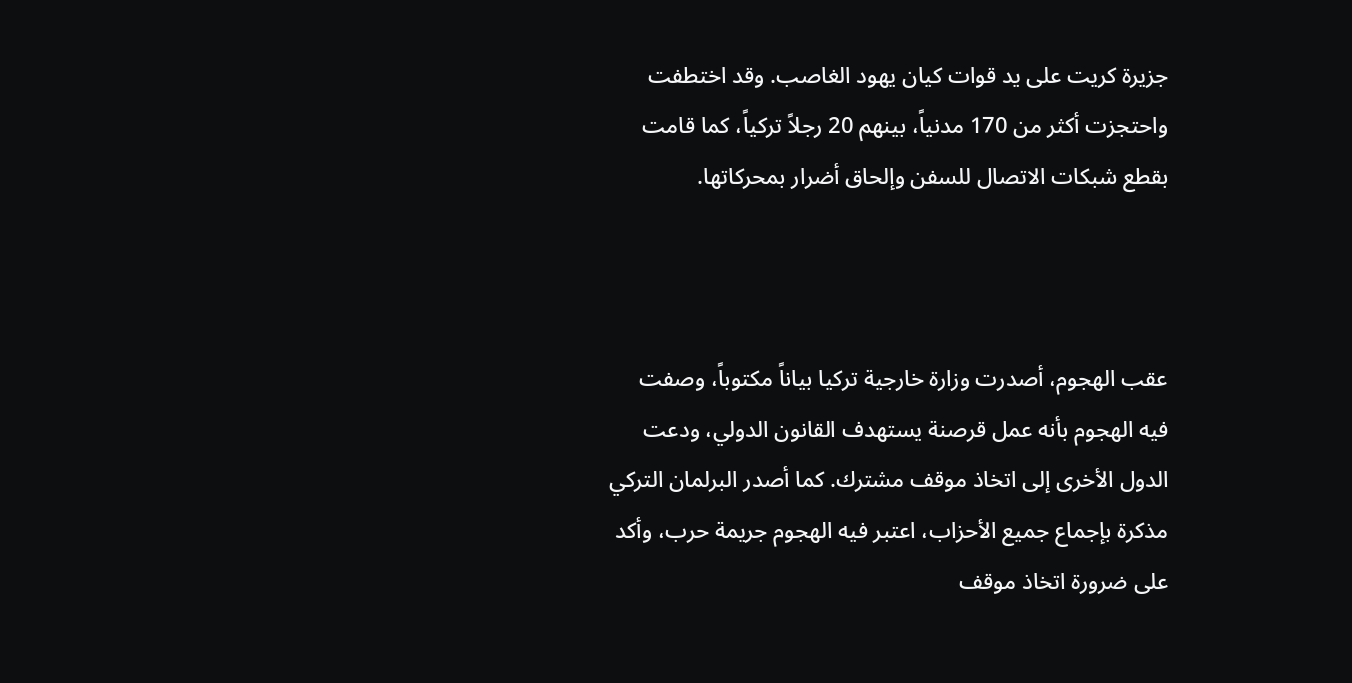جزيرة كريت على يد قوات كيان يهود الغاصب. وقد اختطفت واحتجزت أكثر من 170 مدنياً، بينهم 20 رجلاً تركياً، كما قامت بقطع شبكات الاتصال للسفن وإلحاق أضرار بمحركاتها.



عقب الهجوم، أصدرت وزارة خارجية تركيا بياناً مكتوباً، وصفت فيه الهجوم بأنه عمل قرصنة يستهدف القانون الدولي، ودعت الدول الأخرى إلى اتخاذ موقف مشترك. كما أصدر البرلمان التركي مذكرة بإجماع جميع الأحزاب، اعتبر فيه الهجوم جريمة حرب، وأكد على ضرورة اتخاذ موقف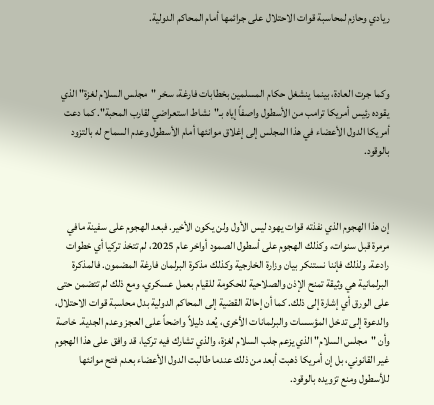ريادي وحازم لمحاسبة قوات الاحتلال على جرائمها أمام المحاكم الدولية.



وكما جرت العادة، بينما ينشغل حكام المسلمين بخطابات فارغة، سخر "مجلس السلام لغزة" الذي يقوده رئيس أمريكا ترامب من الأسطول واصفاً إياه بـ"نشاط استعراضي لقارب المحبة". كما دعت أمريكا الدول الأعضاء في هذا المجلس إلى إغلاق موانئها أمام الأسطول وعدم السماح له بالتزود بالوقود.



إن هذا الهجوم الذي نفذته قوات يهود ليس الأول ولن يكون الأخير. فبعد الهجوم على سفينة مافي مرمرة قبل سنوات، وكذلك الهجوم على أسطول الصمود أواخر عام 2025، لم تتخذ تركيا أي خطوات رادعة. ولذلك فإننا نستنكر بيان وزارة الخارجية وكذلك مذكرة البرلمان فارغة المضمون. فالمذكرة البرلمانية هي وثيقة تمنح الإذن والصلاحية للحكومة للقيام بعمل عسكري، ومع ذلك لم تتضمن حتى على الورق أي إشارة إلى ذلك. كما أن إحالة القضية إلى المحاكم الدولية بدل محاسبة قوات الاحتلال، والدعوة إلى تدخل المؤسسات والبرلمانات الأخرى، يُعد دليلاً واضحاً على العجز وعدم الجدية. خاصة وأن "مجلس السلام" الذي يزعم جلب السلام لغزة، والذي تشارك فيه تركيا، قد وافق على هذا الهجوم غير القانوني، بل إن أمريكا ذهبت أبعد من ذلك عندما طالبت الدول الأعضاء بعدم فتح موانئها للأسطول ومنع تزويده بالوقود.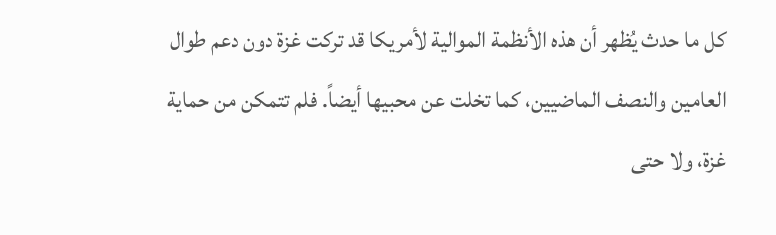كل ما حدث يُظهر أن هذه الأنظمة الموالية لأمريكا قد تركت غزة دون دعم طوال العامين والنصف الماضيين، كما تخلت عن محبيها أيضاً. فلم تتمكن من حماية غزة، ولا حتى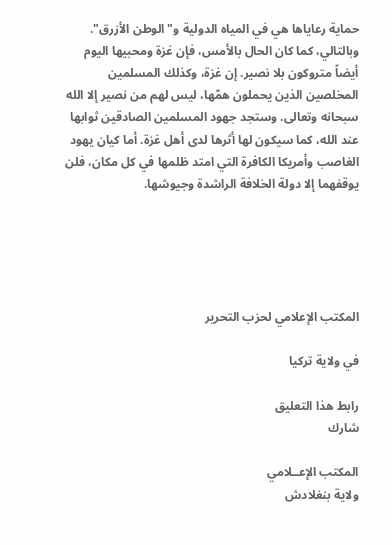حماية رعاياها هي في المياه الدولية و"الوطن الأزرق". وبالتالي، كما كان الحال بالأمس، فإن غزة ومحبيها اليوم أيضاً متروكون بلا نصير. إن غزة، وكذلك المسلمين المخلصين الذين يحملون همّها، ليس لهم من نصير إلا الله سبحانه وتعالى. وستجد جهود المسلمين الصادقين ثوابها عند الله، كما سيكون لها أثرها لدى أهل غزة. أما كيان يهود الغاصب وأمريكا الكافرة التي امتد ظلمها في كل مكان، فلن يوقفهما إلا دولة الخلافة الراشدة وجيوشها.





المكتب الإعلامي لحزب التحرير

في ولاية تركيا

رابط هذا التعليق
شارك

المكتب الإعــلامي
ولاية بنغلادش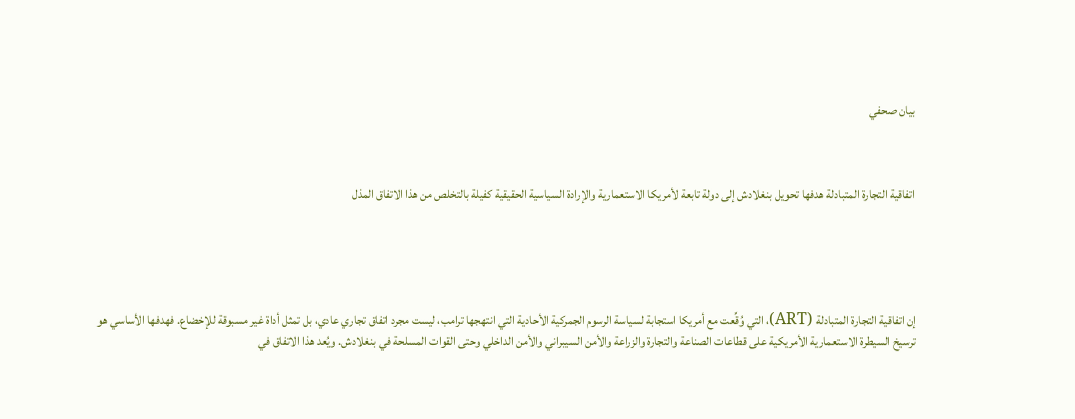بيان صحفي



اتفاقية التجارة المتبادلة هدفها تحويل بنغلادش إلى دولة تابعة لأمريكا الاستعمارية والإرادة السياسية الحقيقية كفيلة بالتخلص من هذا الاتفاق المذل





إن اتفاقية التجارة المتبادلة (ART)، التي وُقِّعت مع أمريكا استجابة لسياسة الرسوم الجمركية الأحادية التي انتهجها ترامب، ليست مجرد اتفاق تجاري عادي، بل تمثل أداة غير مسبوقة للإخضاع. فهدفها الأساسي هو ترسيخ السيطرة الاستعمارية الأمريكية على قطاعات الصناعة والتجارة والزراعة والأمن السيبراني والأمن الداخلي وحتى القوات المسلحة في بنغلادش. ويُعد هذا الاتفاق في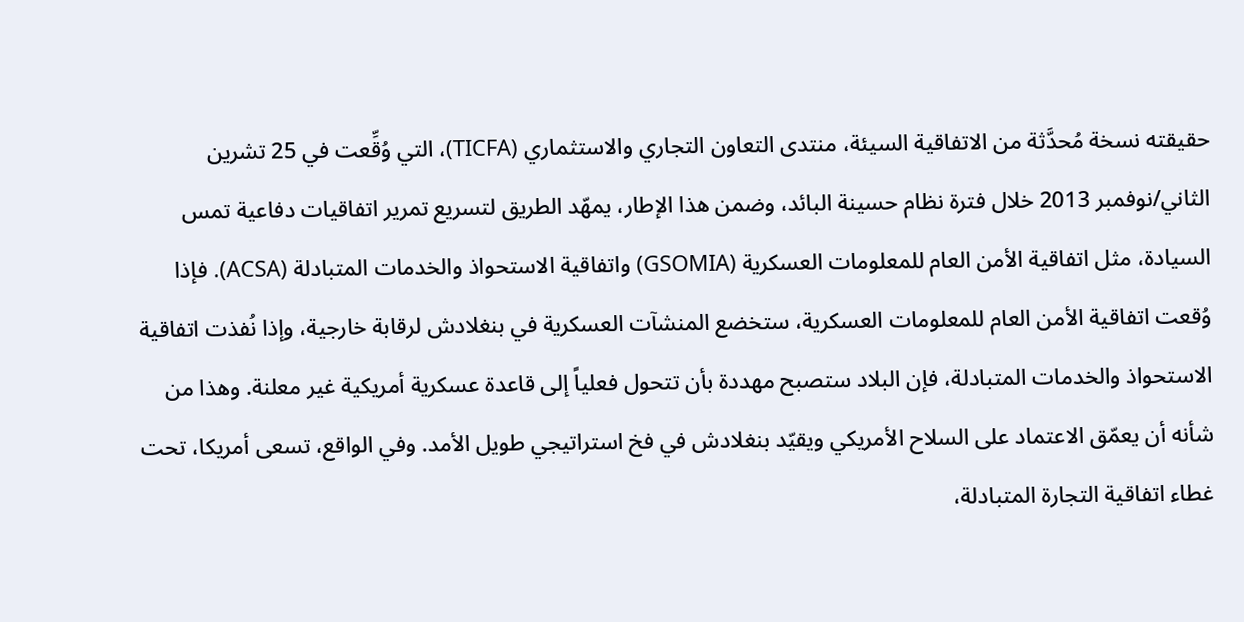حقيقته نسخة مُحدَّثة من الاتفاقية السيئة، منتدى التعاون التجاري والاستثماري (TICFA)، التي وُقِّعت في 25 تشرين الثاني/نوفمبر 2013 خلال فترة نظام حسينة البائد، وضمن هذا الإطار، يمهّد الطريق لتسريع تمرير اتفاقيات دفاعية تمس السيادة، مثل اتفاقية الأمن العام للمعلومات العسكرية (GSOMIA) واتفاقية الاستحواذ والخدمات المتبادلة (ACSA). فإذا وُقعت اتفاقية الأمن العام للمعلومات العسكرية، ستخضع المنشآت العسكرية في بنغلادش لرقابة خارجية، وإذا نُفذت اتفاقية الاستحواذ والخدمات المتبادلة، فإن البلاد ستصبح مهددة بأن تتحول فعلياً إلى قاعدة عسكرية أمريكية غير معلنة. وهذا من شأنه أن يعمّق الاعتماد على السلاح الأمريكي ويقيّد بنغلادش في فخ استراتيجي طويل الأمد. وفي الواقع، تسعى أمريكا، تحت غطاء اتفاقية التجارة المتبادلة،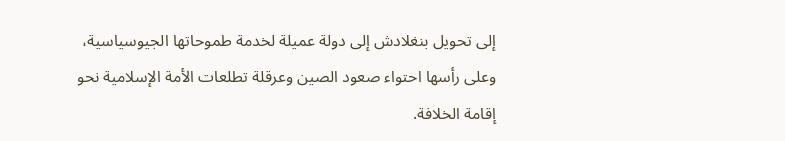إلى تحويل بنغلادش إلى دولة عميلة لخدمة طموحاتها الجيوسياسية، وعلى رأسها احتواء صعود الصين وعرقلة تطلعات الأمة الإسلامية نحو إقامة الخلافة.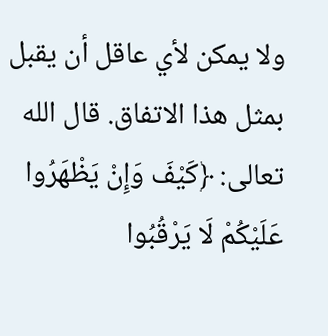ولا يمكن لأي عاقل أن يقبل بمثل هذا الاتفاق. قال الله تعالى: ﴿كَيْفَ وَإِنْ يَظْهَرُوا عَلَيْكُمْ لَا يَرْقُبُوا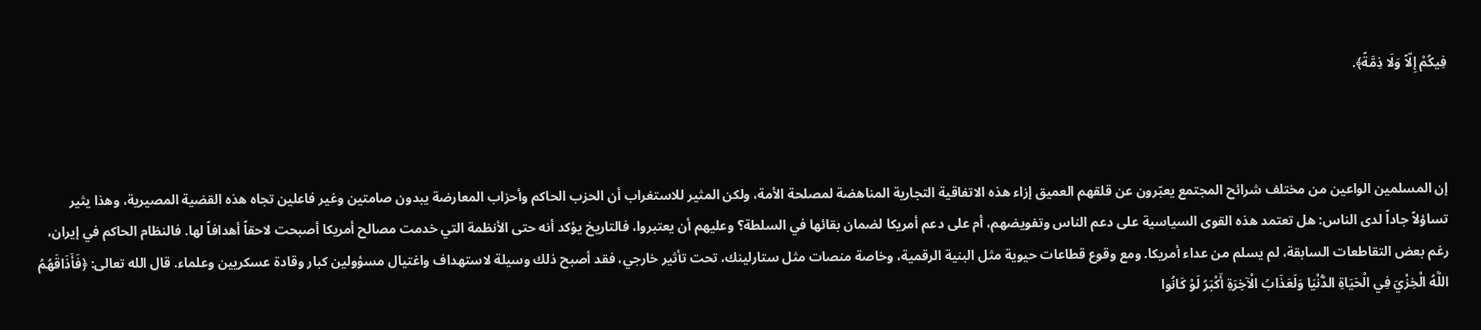فِيكُمْ إِلّاً وَلَا ذِمَّةً﴾.



إن المسلمين الواعين من مختلف شرائح المجتمع يعبّرون عن قلقهم العميق إزاء هذه الاتفاقية التجارية المناهضة لمصلحة الأمة، ولكن المثير للاستغراب أن الحزب الحاكم وأحزاب المعارضة يبدون صامتين وغير فاعلين تجاه هذه القضية المصيرية، وهذا يثير تساؤلاً جاداً لدى الناس: هل تعتمد هذه القوى السياسية على دعم الناس وتفويضهم، أم على دعم أمريكا لضمان بقائها في السلطة؟ وعليهم أن يعتبروا، فالتاريخ يؤكد أنه حتى الأنظمة التي خدمت مصالح أمريكا أصبحت لاحقاً أهدافاً لها. فالنظام الحاكم في إيران، رغم بعض التقاطعات السابقة، لم يسلم من عداء أمريكا. ومع وقوع قطاعات حيوية مثل البنية الرقمية، وخاصة منصات مثل ستارلينك، تحت تأثير خارجي، فقد أصبح ذلك وسيلة لاستهداف واغتيال مسؤولين كبار وقادة عسكريين وعلماء. قال الله تعالى: ﴿فَأَذَاقَهُمُ اللَّهُ الْخِزْيَ فِي الْحَيَاةِ الدُّنْيَا وَلَعَذَابُ الْآخِرَةِ أَكْبَرُ لَوْ كَانُوا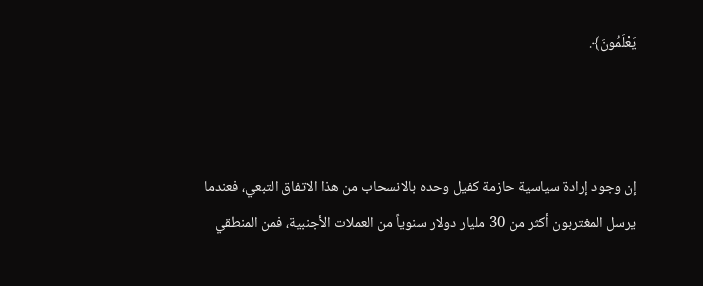يَعْلَمُونَ﴾.



إن وجود إرادة سياسية حازمة كفيل وحده بالانسحاب من هذا الاتفاق التبعي، فعندما يرسل المغتربون أكثر من 30 مليار دولار سنوياً من العملات الأجنبية، فمن المنطقي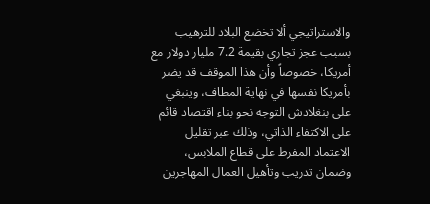والاستراتيجي ألا تخضع البلاد للترهيب بسبب عجز تجاري بقيمة 7.2 مليار دولار مع أمريكا، خصوصاً وأن هذا الموقف قد يضر بأمريكا نفسها في نهاية المطاف، وينبغي على بنغلادش التوجه نحو بناء اقتصاد قائم على الاكتفاء الذاتي، وذلك عبر تقليل الاعتماد المفرط على قطاع الملابس، وضمان تدريب وتأهيل العمال المهاجرين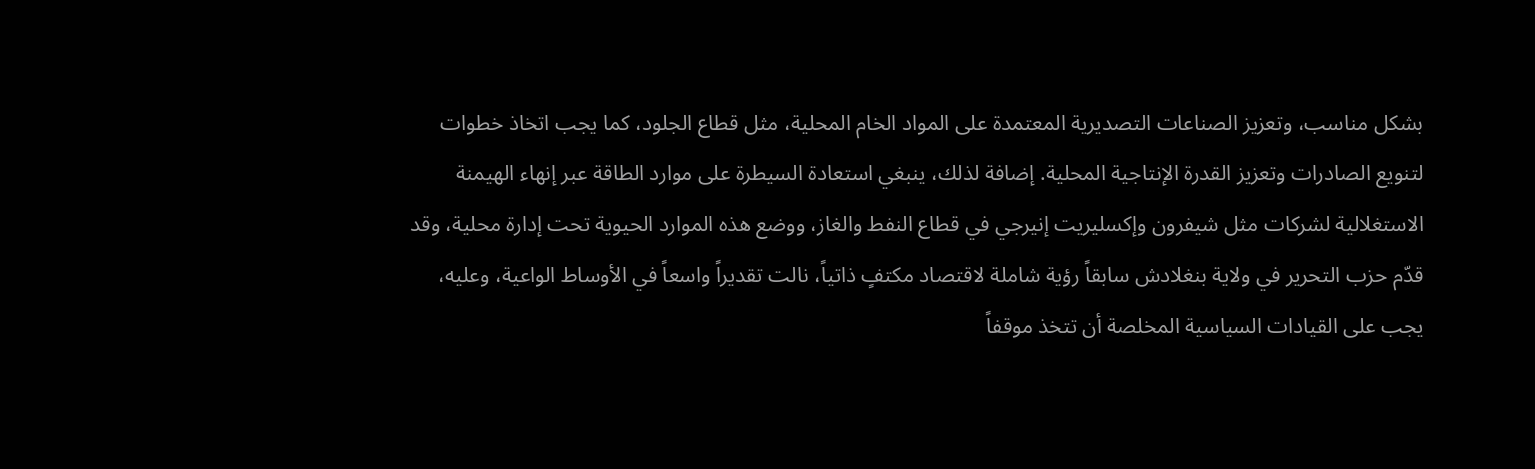بشكل مناسب، وتعزيز الصناعات التصديرية المعتمدة على المواد الخام المحلية، مثل قطاع الجلود، كما يجب اتخاذ خطوات لتنويع الصادرات وتعزيز القدرة الإنتاجية المحلية. إضافة لذلك، ينبغي استعادة السيطرة على موارد الطاقة عبر إنهاء الهيمنة الاستغلالية لشركات مثل شيفرون وإكسليريت إنيرجي في قطاع النفط والغاز، ووضع هذه الموارد الحيوية تحت إدارة محلية، وقد قدّم حزب التحرير في ولاية بنغلادش سابقاً رؤية شاملة لاقتصاد مكتفٍ ذاتياً، نالت تقديراً واسعاً في الأوساط الواعية، وعليه، يجب على القيادات السياسية المخلصة أن تتخذ موقفاً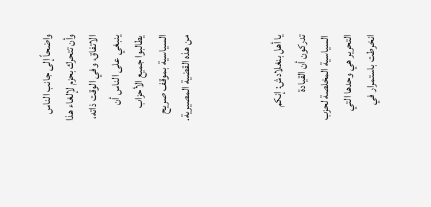واضحاً إلى جانب الناس وأن تتحرك بحزم لإلغاء هذا الاتفاق، وفي الوقت ذاته، ينبغي على الناس أن يطالبوا جميع الأحزاب السياسية بموقف صريح من هذه القضية المصيرية.



يا أهل بنغلادش: إنكم تدركون أن القيادة السياسية المخلصة لحزب التحرير هي وحدها التي انخرطت باستمرار في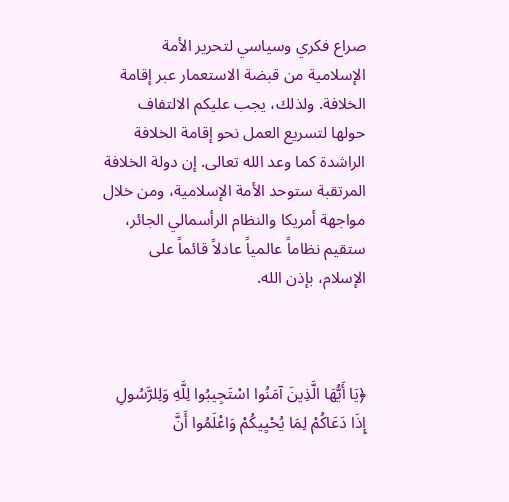صراع فكري وسياسي لتحرير الأمة الإسلامية من قبضة الاستعمار عبر إقامة الخلافة. ولذلك، يجب عليكم الالتفاف حولها لتسريع العمل نحو إقامة الخلافة الراشدة كما وعد الله تعالى. إن دولة الخلافة المرتقبة ستوحد الأمة الإسلامية، ومن خلال مواجهة أمريكا والنظام الرأسمالي الجائر، ستقيم نظاماً عالمياً عادلاً قائماً على الإسلام، بإذن الله.



﴿يَا أَيُّهَا الَّذِينَ آمَنُوا اسْتَجِيبُوا لِلَّهِ وَلِلرَّسُولِ إِذَا دَعَاكُمْ لِمَا يُحْيِيكُمْ وَاعْلَمُوا أَنَّ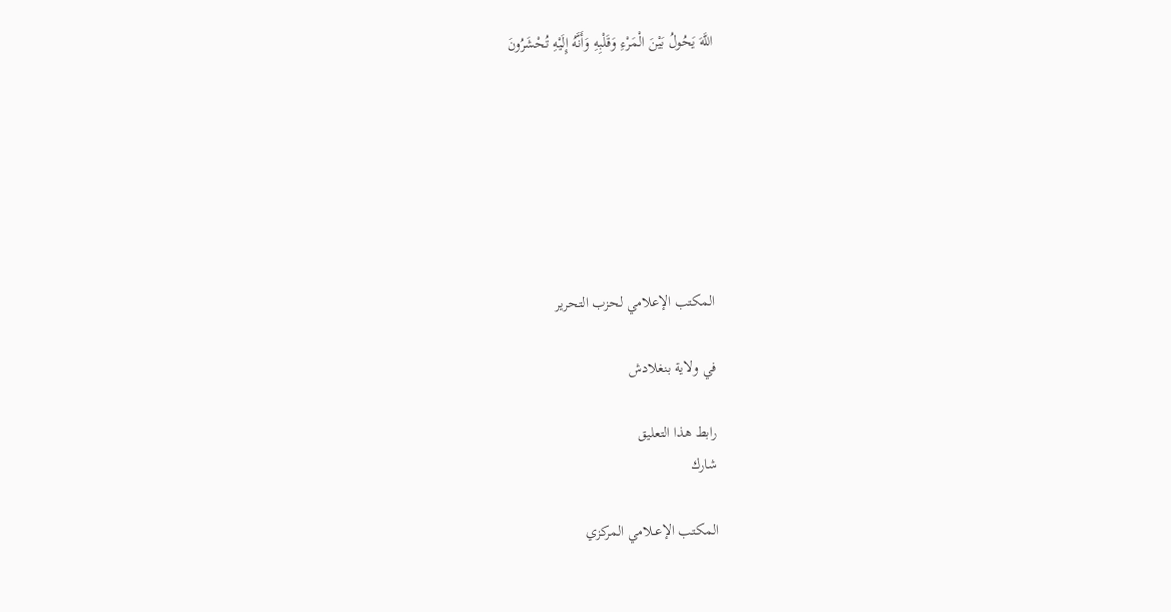اللَّهَ يَحُولُ بَيْنَ الْمَرْءِ وَقَلْبِهِ وَأَنَّهُ إِلَيْهِ تُحْشَرُونَ







المكتب الإعلامي لحزب التحرير

في ولاية بنغلادش

رابط هذا التعليق
شارك

المكتب الإعــلامي المركزي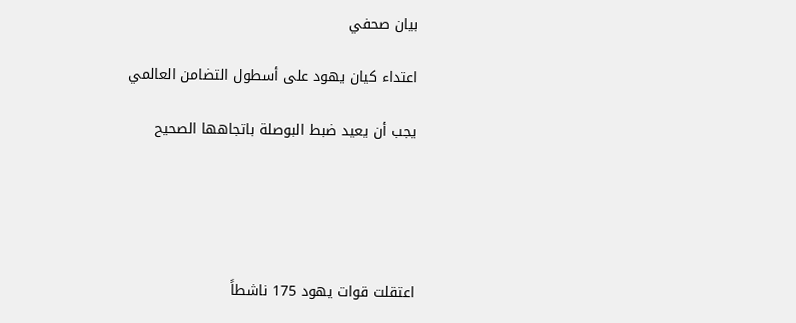بيان صحفي

اعتداء كيان يهود على أسطول التضامن العالمي

يجب أن يعيد ضبط البوصلة باتجاهها الصحيح





اعتقلت قوات يهود 175 ناشطاً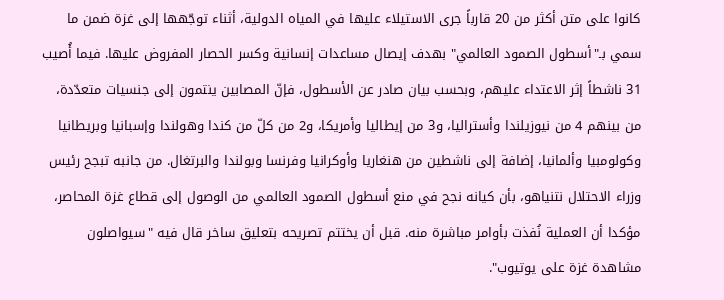كانوا على متن أكثر من 20 قارباً جرى الاستيلاء عليها في المياه الدولية، أثناء توجّهها إلى غزة ضمن ما سمي بـ"أسطول الصمود العالمي" بهدف إيصال مساعدات إنسانية وكسر الحصار المفروض عليها. فيما أُصيب 31 ناشطاً إثر الاعتداء عليهم، وبحسب بيان صادر عن الأسطول، فإنّ المصابين ينتمون إلى جنسيات متعدّدة، من بينهم 4 من نيوزيلندا وأستراليا، و3 من إيطاليا وأمريكا، و2 من كلّ من كندا وهولندا وإسبانيا وبريطانيا وكولومبيا وألمانيا، إضافة إلى ناشطين من هنغاريا وأوكرانيا وفرنسا وبولندا والبرتغال. من جانبه تبجح رئيس وزراء الاحتلال نتنياهو، بأن كيانه نجح في منع أسطول الصمود العالمي من الوصول إلى قطاع غزة المحاصر، مؤكدا أن العملية نُفذت بأوامر مباشرة منه. قبل أن يختتم تصريحه بتعليق ساخر قال فيه "سيواصلون مشاهدة غزة على يوتيوب".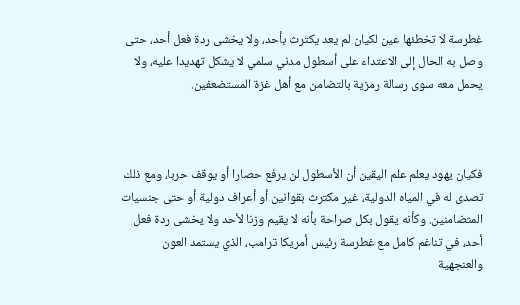غطرسة لا تخطئها عين لكيان لم يعد يكترث بأحد، ولا يخشى ردة فعل أحد، حتى وصل به الحال إلى الاعتداء على أسطول مدني سلمي لا يشكل تهديدا عليه، ولا يحمل معه سوى رسالة رمزية بالتضامن مع أهل غزة المستضعفين.



فكيان يهود يعلم علم اليقين أن الأسطول لن يرفع حصارا أو يوقف حربا، ومع ذلك تصدى له في المياه الدولية، غير مكترث بقوانين أو أعراف دولية أو حتى جنسيات المتضامنين. وكأنه يقول بكل صراحة بأنه لا يقيم وزنا لأحد ولا يخشى ردة فعل أحد، في تناغم كامل مع غطرسة رئيس أمريكا ترامب، الذي يستمد العون والعنجهية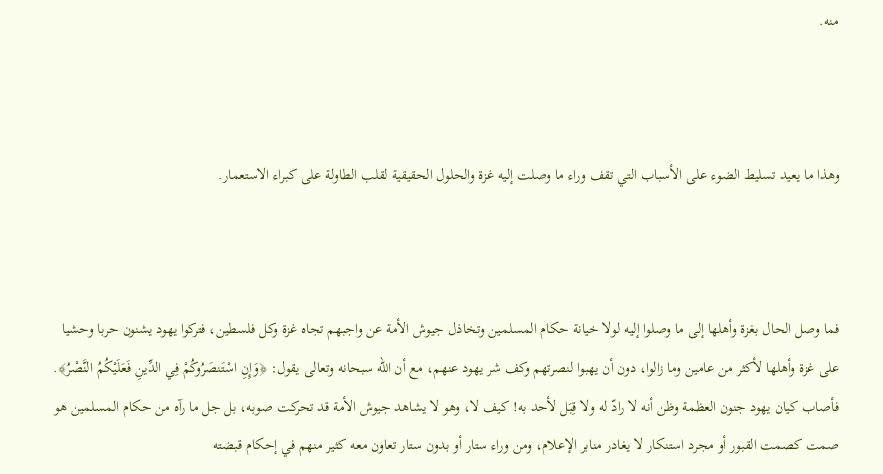منه.



وهذا ما يعيد تسليط الضوء على الأسباب التي تقف وراء ما وصلت إليه غزة والحلول الحقيقية لقلب الطاولة على كبراء الاستعمار.



فما وصل الحال بغزة وأهلها إلى ما وصلوا إليه لولا خيانة حكام المسلمين وتخاذل جيوش الأمة عن واجبهم تجاه غزة وكل فلسطين، فتركوا يهود يشنون حربا وحشيا على غزة وأهلها لأكثر من عامين وما زالوا، دون أن يهبوا لنصرتهم وكف شر يهود عنهم، مع أن الله سبحانه وتعالى يقول: ﴿وَإِنِ اسْتَنصَرُوكُمْ فِي الدِّينِ فَعَلَيْكُمُ النَّصْرُ﴾. فأصاب كيان يهود جنون العظمة وظن أنه لا رادّ له ولا قِبَل لأحد به! كيف لا، وهو لا يشاهد جيوش الأمة قد تحركت صوبه، بل جل ما رآه من حكام المسلمين هو صمت كصمت القبور أو مجرد استنكار لا يغادر منابر الإعلام، ومن وراء ستار أو بدون ستار تعاون معه كثير منهم في إحكام قبضته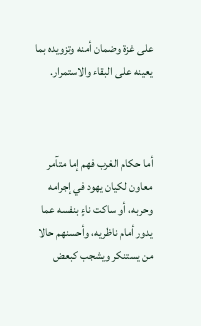على غزة وضمان أمنه وتزويده بما يعينه على البقاء والاستمرار.



أما حكام الغرب فهم إما متآمر معاون لكيان يهود في إجرامه وحربه، أو ساكت ناءٍ بنفسه عما يدور أمام ناظريه، وأحسنهم حالا من يستنكر ويشجب كبعض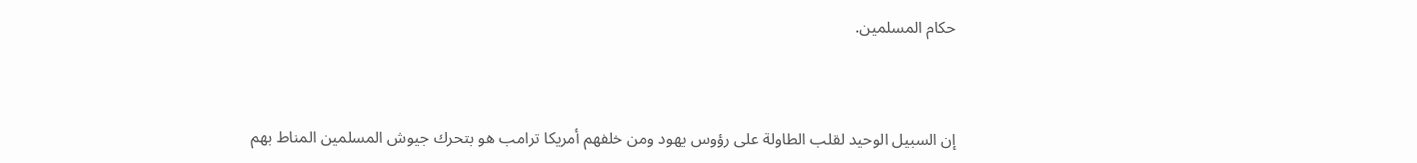حكام المسلمين.



إن السبيل الوحيد لقلب الطاولة على رؤوس يهود ومن خلفهم أمريكا ترامب هو بتحرك جيوش المسلمين المناط بهم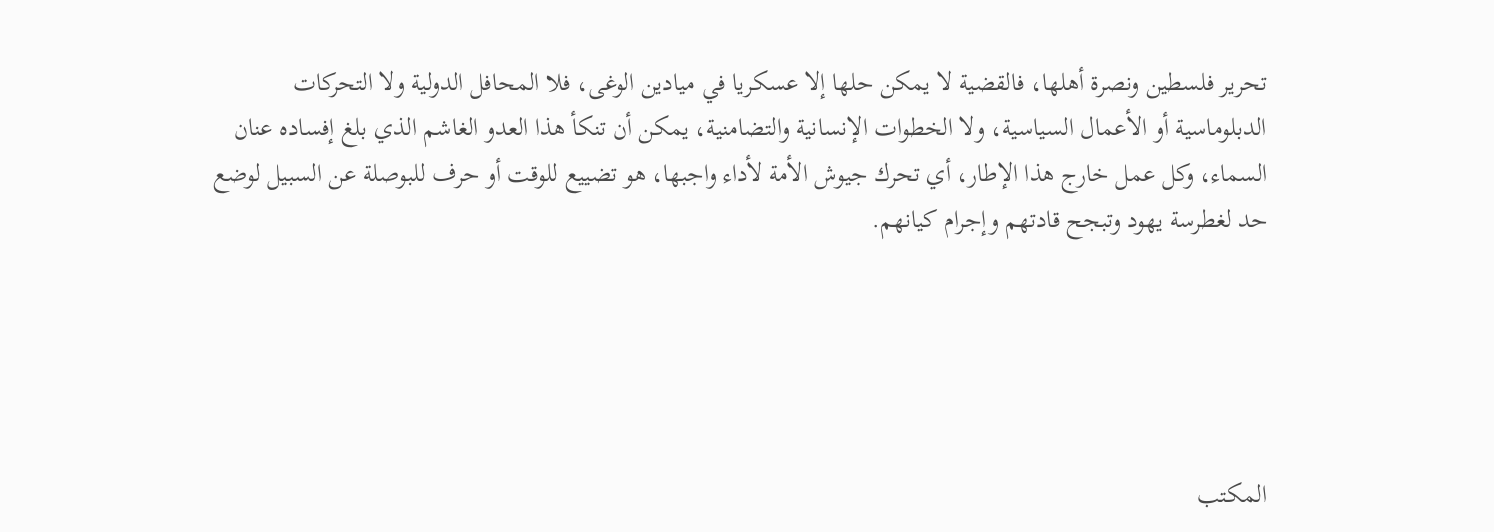تحرير فلسطين ونصرة أهلها، فالقضية لا يمكن حلها إلا عسكريا في ميادين الوغى، فلا المحافل الدولية ولا التحركات الدبلوماسية أو الأعمال السياسية، ولا الخطوات الإنسانية والتضامنية، يمكن أن تنكأ هذا العدو الغاشم الذي بلغ إفساده عنان السماء، وكل عمل خارج هذا الإطار، أي تحرك جيوش الأمة لأداء واجبها، هو تضييع للوقت أو حرف للبوصلة عن السبيل لوضع حد لغطرسة يهود وتبجح قادتهم وإجرام كيانهم.





المكتب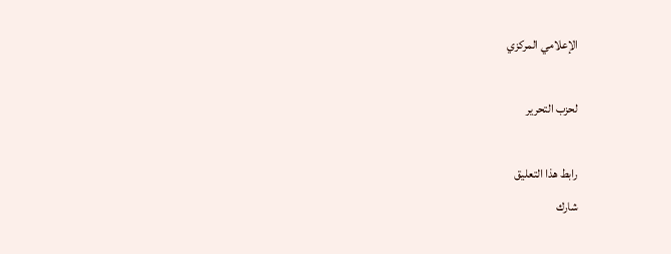الإعلامي المركزي

لحزب التحرير

رابط هذا التعليق
شارك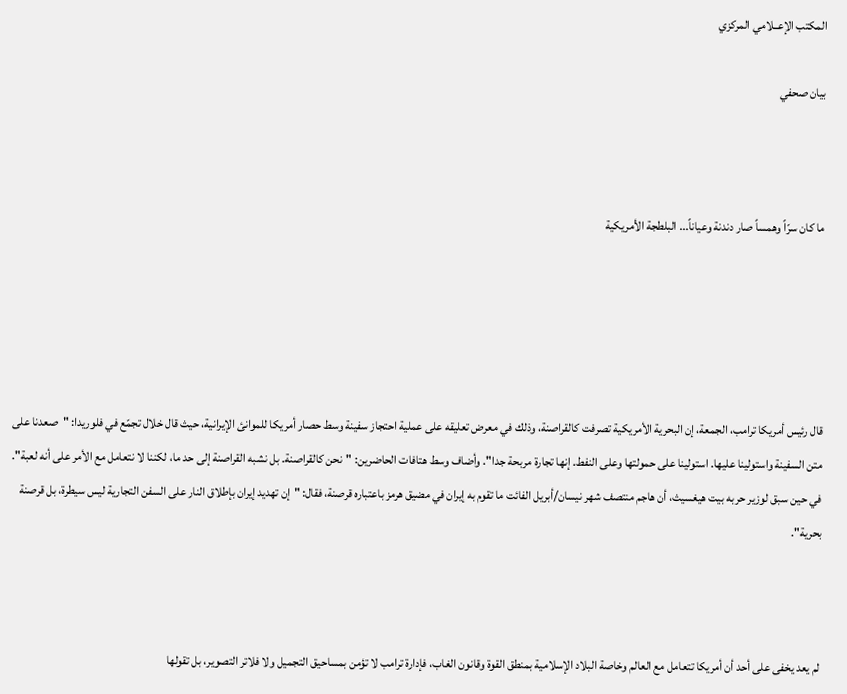المكتب الإعــلامي المركزي

بيان صحفي



ما كان سرّاً وهمساً صار دندنة وعياناً... البلطجة الأمريكية





قال رئيس أمريكا ترامب، الجمعة، إن البحرية الأمريكية تصرفت كالقراصنة، وذلك في معرض تعليقه على عملية احتجاز سفينة وسط حصار أمريكا للموانئ الإيرانية، حيث قال خلال تجمّع في فلوريدا: "صعدنا على متن السفينة واستولينا عليها. استولينا على حمولتها وعلى النفط. إنها تجارة مربحة جدا". وأضاف وسط هتافات الحاضرين: "نحن كالقراصنة. بل نشبه القراصنة إلى حد ما، لكننا لا نتعامل مع الأمر على أنه لعبة". في حين سبق لوزير حربه بيت هيغسيث، أن هاجم منتصف شهر نيسان/أبريل الفائت ما تقوم به إيران في مضيق هرمز باعتباره قرصنة، فقال: "إن تهديد إيران بإطلاق النار على السفن التجارية ليس سيطرة، بل قرصنة بحرية".



لم يعد يخفى على أحد أن أمريكا تتعامل مع العالم وخاصة البلاد الإسلامية بمنطق القوة وقانون الغاب، فإدارة ترامب لا تؤمن بمساحيق التجميل ولا فلاتر التصوير، بل تقولها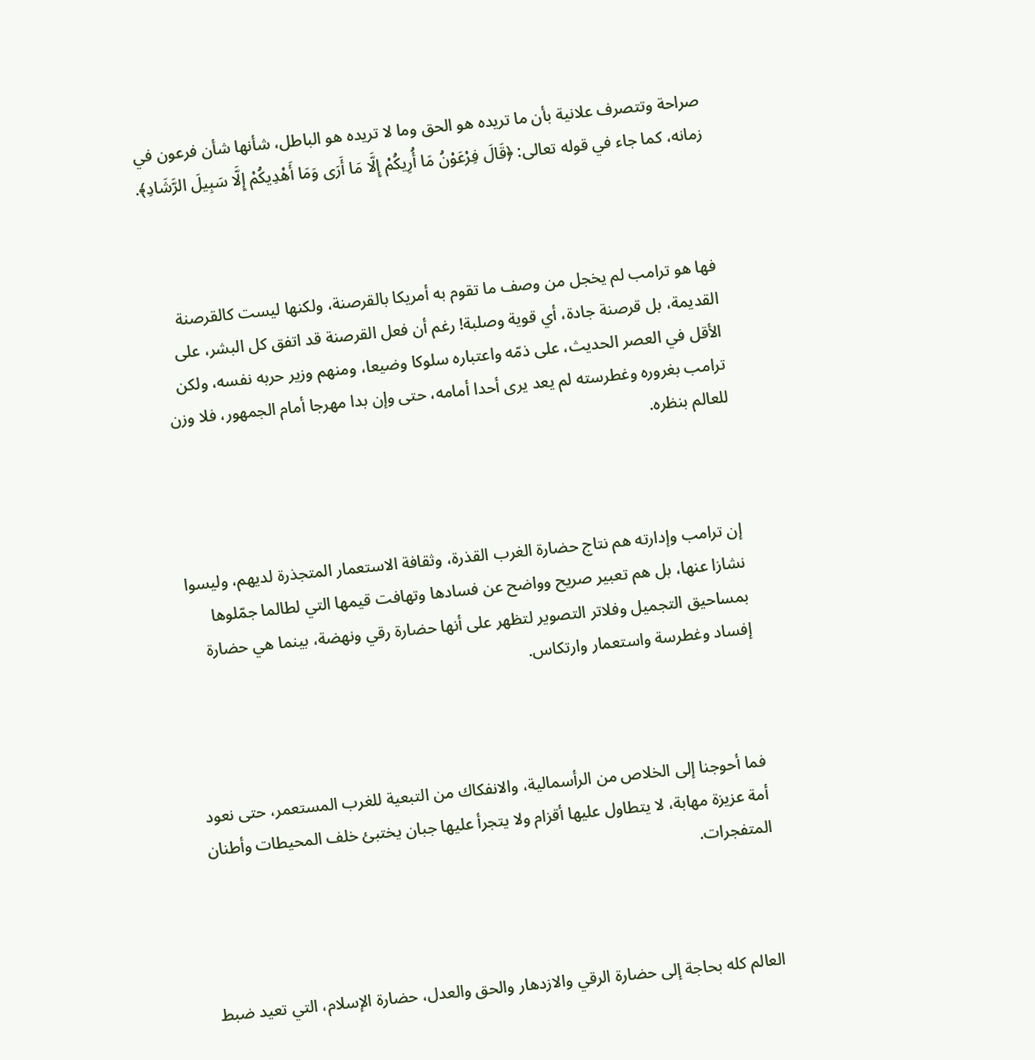صراحة وتتصرف علانية بأن ما تريده هو الحق وما لا تريده هو الباطل، شأنها شأن فرعون في زمانه، كما جاء في قوله تعالى: ﴿قَالَ فِرْعَوْنُ مَا أُرِيكُمْ إِلَّا مَا أَرَى وَمَا أَهْدِيكُمْ إِلَّا سَبِيلَ الرَّشَادِ﴾.



فها هو ترامب لم يخجل من وصف ما تقوم به أمريكا بالقرصنة، ولكنها ليست كالقرصنة القديمة، بل قرصنة جادة، أي قوية وصلبة! رغم أن فعل القرصنة قد اتفق كل البشر، على الأقل في العصر الحديث، على ذمّه واعتباره سلوكا وضيعا، ومنهم وزير حربه نفسه، ولكن ترامب بغروره وغطرسته لم يعد يرى أحدا أمامه، حتى وإن بدا مهرجا أمام الجمهور، فلا وزن للعالم بنظره.



إن ترامب وإدارته هم نتاج حضارة الغرب القذرة، وثقافة الاستعمار المتجذرة لديهم، وليسوا نشازا عنها، بل هم تعبير صريح وواضح عن فسادها وتهافت قيمها التي لطالما جمّلوها بمساحيق التجميل وفلاتر التصوير لتظهر على أنها حضارة رقي ونهضة، بينما هي حضارة إفساد وغطرسة واستعمار وارتكاس.



فما أحوجنا إلى الخلاص من الرأسمالية، والانفكاك من التبعية للغرب المستعمر، حتى نعود أمة عزيزة مهابة، لا يتطاول عليها أقزام ولا يتجرأ عليها جبان يختبئ خلف المحيطات وأطنان المتفجرات.



العالم كله بحاجة إلى حضارة الرقي والازدهار والحق والعدل، حضارة الإسلام، التي تعيد ضبط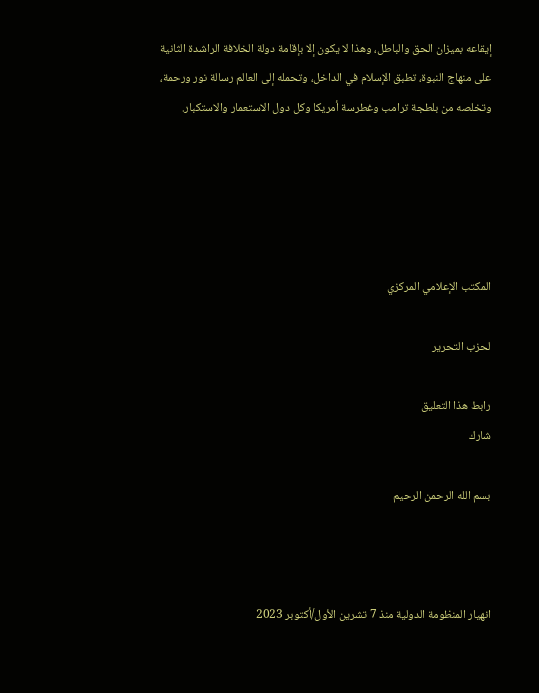إيقاعه بميزان الحق والباطل، وهذا لا يكون إلا بإقامة دولة الخلافة الراشدة الثانية على منهاج النبوة، تطبق الإسلام في الداخل، وتحمله إلى العالم رسالة نور ورحمة، وتخلصه من بلطجة ترامب وغطرسة أمريكا وكل دول الاستعمار والاستكبار.





المكتب الإعلامي المركزي

لحزب التحرير

رابط هذا التعليق
شارك

بسم الله الرحمن الرحيم



انهيار المنظومة الدولية منذ 7 تشرين الأول/أكتوبر 2023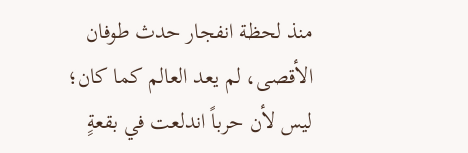منذ لحظة انفجار حدث طوفان الأقصى، لم يعد العالم كما كان؛ ليس لأن حرباً اندلعت في بقعةٍ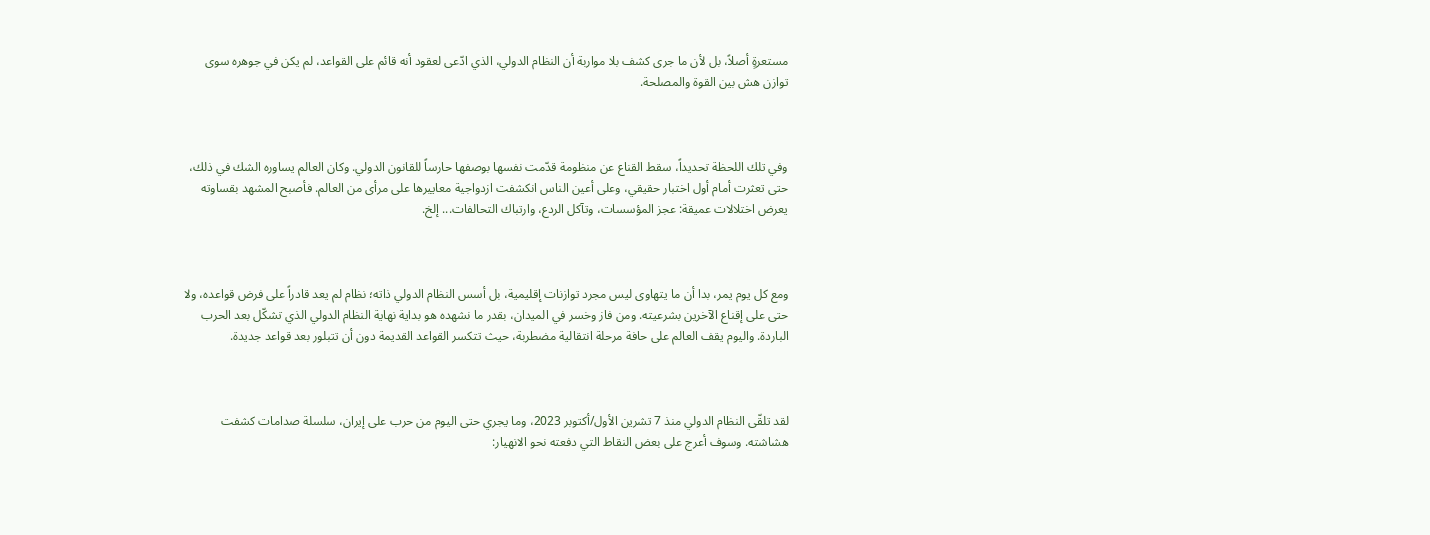مستعرةٍ أصلاً، بل لأن ما جرى كشف بلا مواربة أن النظام الدولي، الذي ادّعى لعقود أنه قائم على القواعد، لم يكن في جوهره سوى توازن هش بين القوة والمصلحة.



وفي تلك اللحظة تحديداً، سقط القناع عن منظومة قدّمت نفسها بوصفها حارساً للقانون الدولي. وكان العالم يساوره الشك في ذلك، حتى تعثرت أمام أول اختبار حقيقي، وعلى أعين الناس انكشفت ازدواجية معاييرها على مرأى من العالم. فأصبح المشهد بقساوته يعرض اختلالات عميقة: عجز المؤسسات، وتآكل الردع، وارتباك التحالفات... إلخ.



ومع كل يوم يمر، بدا أن ما يتهاوى ليس مجرد توازنات إقليمية، بل أسس النظام الدولي ذاته؛ نظام لم يعد قادراً على فرض قواعده، ولا حتى على إقناع الآخرين بشرعيته. ومن فاز وخسر في الميدان، بقدر ما نشهده هو بداية نهاية النظام الدولي الذي تشكّل بعد الحرب الباردة. واليوم يقف العالم على حافة مرحلة انتقالية مضطربة، حيث تتكسر القواعد القديمة دون أن تتبلور بعد قواعد جديدة.



لقد تلقّى النظام الدولي منذ 7 تشرين الأول/أكتوبر 2023، وما يجري حتى اليوم من حرب على إيران، سلسلة صدامات كشفت هشاشته. وسوف أعرج على بعض النقاط التي دفعته نحو الانهيار: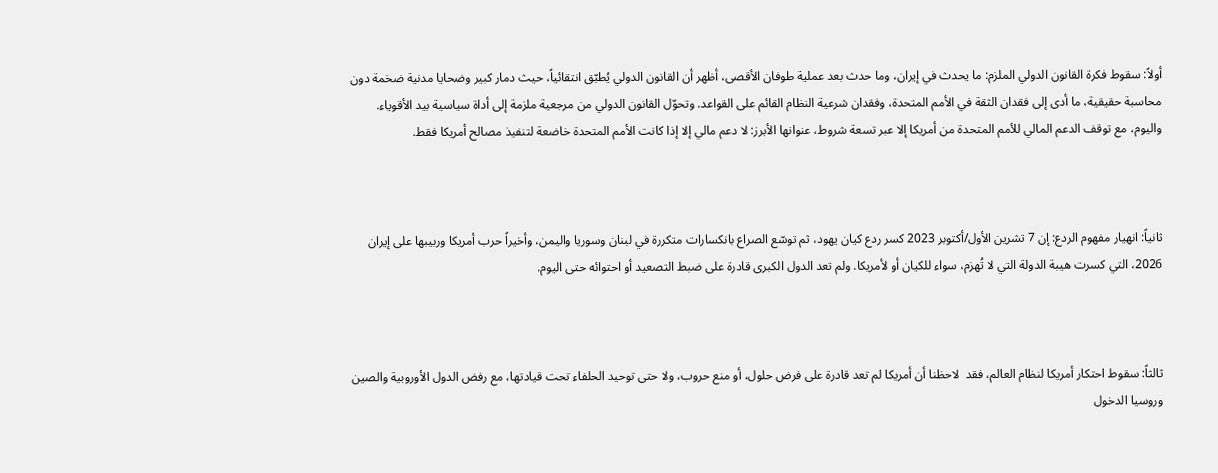أولاً: سقوط فكرة القانون الدولي الملزم: ما يحدث في إيران، وما حدث بعد عملية طوفان الأقصى، أظهر أن القانون الدولي يُطبّق انتقائياً، حيث دمار كبير وضحايا مدنية ضخمة دون محاسبة حقيقية، ما أدى إلى فقدان الثقة في الأمم المتحدة، وفقدان شرعية النظام القائم على القواعد. وتحوّل القانون الدولي من مرجعية ملزمة إلى أداة سياسية بيد الأقوياء. واليوم، مع توقف الدعم المالي للأمم المتحدة من أمريكا إلا عبر تسعة شروط، عنوانها الأبرز: لا دعم مالي إلا إذا كانت الأمم المتحدة خاضعة لتنفيذ مصالح أمريكا فقط.



ثانياً: انهيار مفهوم الردع: إن 7 تشرين الأول/أكتوبر 2023 كسر ردع كيان يهود، ثم توسّع الصراع بانكسارات متكررة في لبنان وسوريا واليمن، وأخيراً حرب أمريكا وربيبها على إيران 2026، التي كسرت هيبة الدولة التي لا تُهزم، سواء للكيان أو لأمريكا. ولم تعد الدول الكبرى قادرة على ضبط التصعيد أو احتوائه حتى اليوم.



ثالثاً: سقوط احتكار أمريكا لنظام العالم، فقد  لاحظنا أن أمريكا لم تعد قادرة على فرض حلول، أو منع حروب، ولا حتى توحيد الحلفاء تحت قيادتها، مع رفض الدول الأوروبية والصين وروسيا الدخول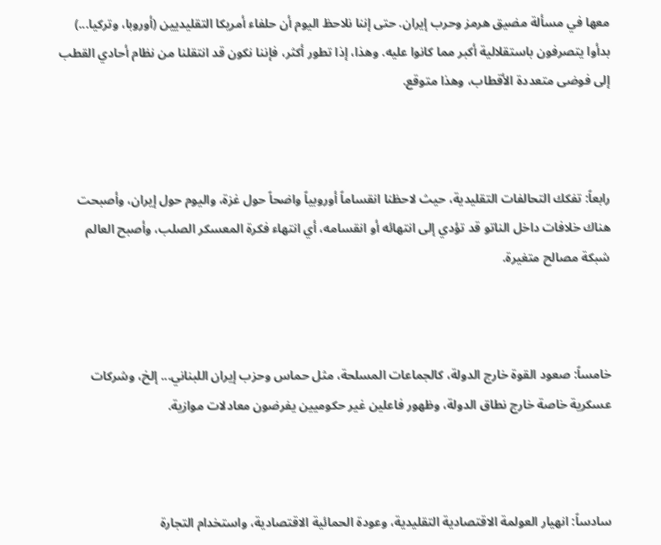معها في مسألة مضيق هرمز وحرب إيران. حتى إننا نلاحظ اليوم أن حلفاء أمريكا التقليديين (أوروبا، وتركيا...) بدأوا يتصرفون باستقلالية أكبر مما كانوا عليه. وهذا، إذا تطور أكثر، فإننا نكون قد انتقلنا من نظام أحادي القطب إلى فوضى متعددة الأقطاب، وهذا متوقع.



رابعاً: تفكك التحالفات التقليدية، حيث لاحظنا انقساماً أوروبياً واضحاً حول غزة، واليوم حول إيران، وأصبحت هناك خلافات داخل الناتو قد تؤدي إلى انتهائه أو انقسامه، أي انتهاء فكرة المعسكر الصلب، وأصبح العالم شبكة مصالح متغيرة.



خامساً: صعود القوة خارج الدولة، كالجماعات المسلحة، مثل حماس وحزب إيران اللبناني... إلخ، وشركات عسكرية خاصة خارج نطاق الدولة، وظهور فاعلين غير حكوميين يفرضون معادلات موازية.



سادساً: انهيار العولمة الاقتصادية التقليدية، وعودة الحمائية الاقتصادية، واستخدام التجارة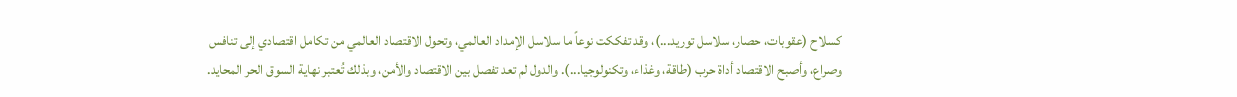كسلاح (عقوبات، حصار، سلاسل توريد...)، وقد تفككت نوعاً ما سلاسل الإمداد العالمي، وتحول الاقتصاد العالمي من تكامل اقتصادي إلى تنافس وصراع، وأصبح الاقتصاد أداة حرب (طاقة، وغذاء، وتكنولوجيا...). والدول لم تعد تفصل بين الاقتصاد والأمن، وبذلك تُعتبر نهاية السوق الحر المحايد.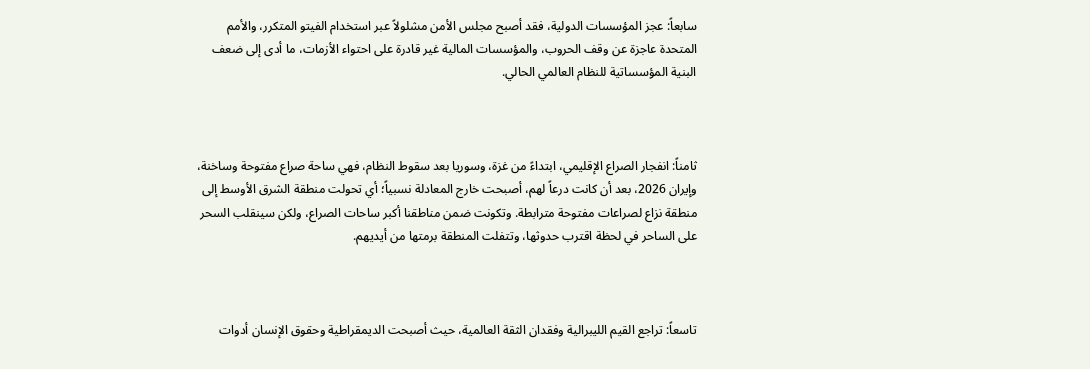سابعاً: عجز المؤسسات الدولية، فقد أصبح مجلس الأمن مشلولاً عبر استخدام الفيتو المتكرر، والأمم المتحدة عاجزة عن وقف الحروب، والمؤسسات المالية غير قادرة على احتواء الأزمات، ما أدى إلى ضعف البنية المؤسساتية للنظام العالمي الحالي.



ثامناً: انفجار الصراع الإقليمي، ابتداءً من غزة، وسوريا بعد سقوط النظام، فهي ساحة صراع مفتوحة وساخنة، وإيران 2026، بعد أن كانت درعاً لهم، أصبحت خارج المعادلة نسبياً؛ أي تحولت منطقة الشرق الأوسط إلى منطقة نزاع لصراعات مفتوحة مترابطة. وتكونت ضمن مناطقنا أكبر ساحات الصراع، ولكن سينقلب السحر على الساحر في لحظة اقترب حدوثها، وتتفلت المنطقة برمتها من أيديهم.



تاسعاً: تراجع القيم الليبرالية وفقدان الثقة العالمية، حيث أصبحت الديمقراطية وحقوق الإنسان أدوات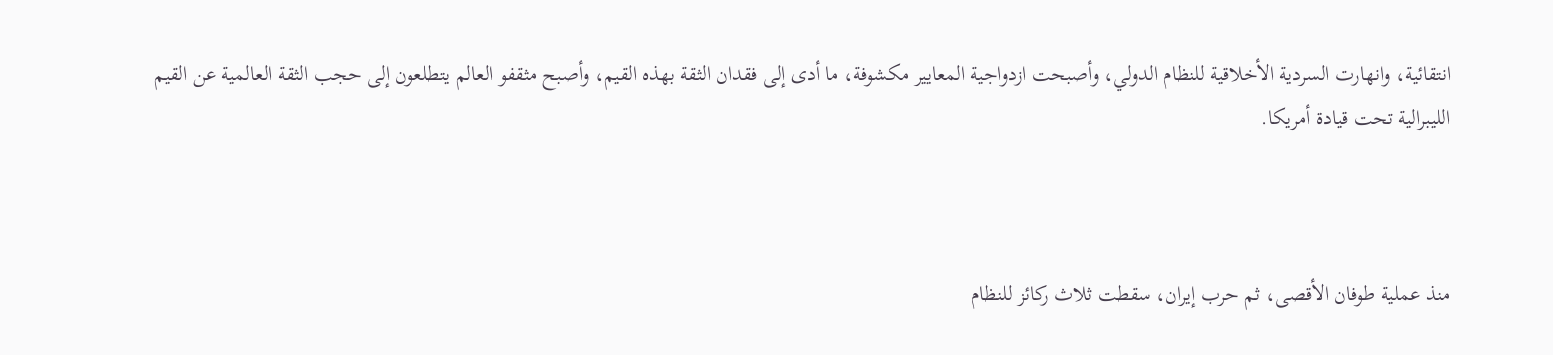انتقائية، وانهارت السردية الأخلاقية للنظام الدولي، وأصبحت ازدواجية المعايير مكشوفة، ما أدى إلى فقدان الثقة بهذه القيم، وأصبح مثقفو العالم يتطلعون إلى حجب الثقة العالمية عن القيم الليبرالية تحت قيادة أمريكا.



منذ عملية طوفان الأقصى، ثم حرب إيران، سقطت ثلاث ركائز للنظام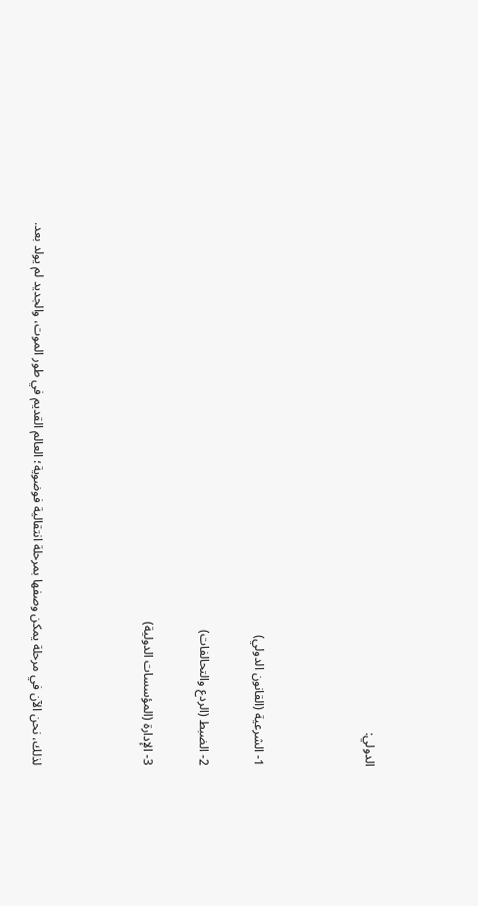الدولي:



1- الشرعية (القانون الدولي)

2- الضبط (الردع والتحالفات)

3- الإدارة (المؤسسات الدولية)



لذلك، نحن الآن في مرحلة يمكن وصفها بمرحلة انتقالية فوضوية؛ العالم القديم في طور الموت، والجديد لم يولد بعد.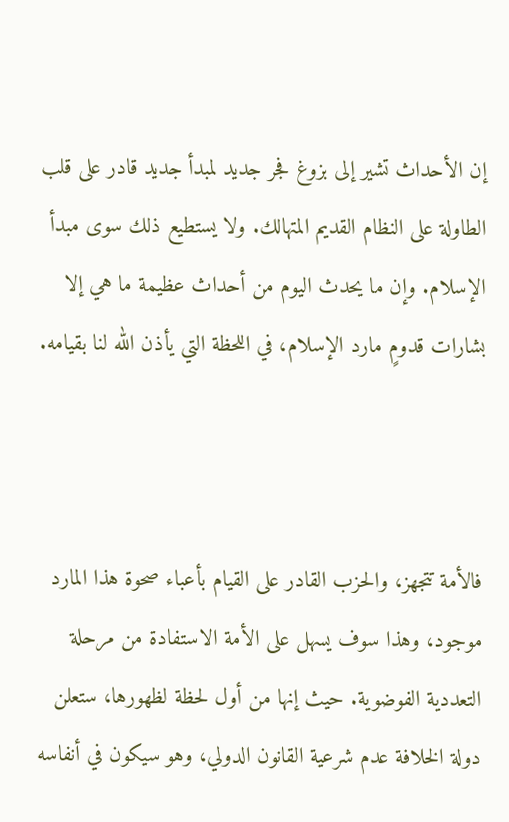إن الأحداث تشير إلى بزوغ فجر جديد لمبدأ جديد قادر على قلب الطاولة على النظام القديم المتهالك. ولا يستطيع ذلك سوى مبدأ الإسلام. وإن ما يحدث اليوم من أحداث عظيمة ما هي إلا بشارات قدومٍ مارد الإسلام، في اللحظة التي يأذن الله لنا بقيامه.



فالأمة تتجهز، والحزب القادر على القيام بأعباء صحوة هذا المارد موجود، وهذا سوف يسهل على الأمة الاستفادة من مرحلة التعددية الفوضوية. حيث إنها من أول لحظة لظهورها، ستعلن دولة الخلافة عدم شرعية القانون الدولي، وهو سيكون في أنفاسه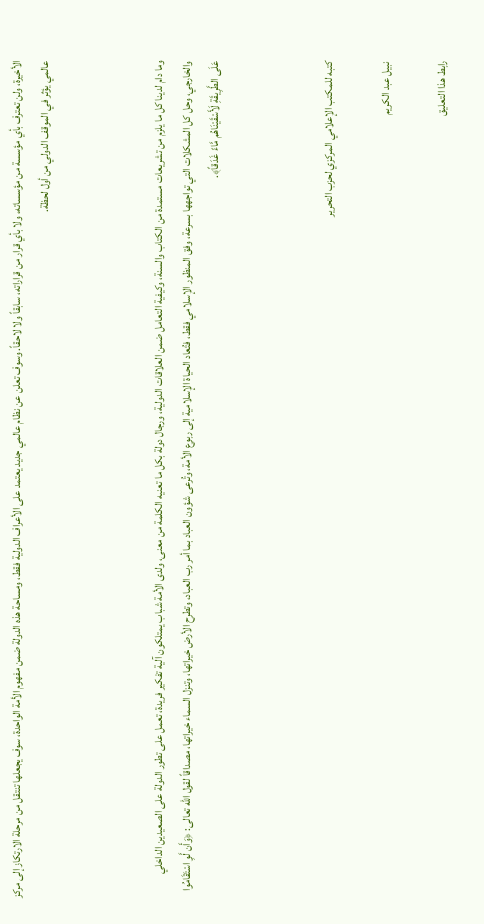الأخيرة، ولن تعترف بأي مؤسسة من مؤسساته، ولا بأي قرار من قراراته، سابقاً ولا لاحقاً. وسوف تعلن عن نظام عالمي جديد يعتمد على الأعراف الدولية فقط، ومساحة هذه الدولة ضمن مفهوم الأمة الواحدة، سوف يجعلها تنتقل من مرحلة الارتكاز إلى مركز عالمي يؤثر في الموقف الدولي من أول لحظة.



وما دام لدينا كل ما يلزم من تشريعات مستمدة من الكتاب والسنة، وكيفية التعامل ضمن العلاقات الدولية، ورجال دولة بكل ما تعنيه الكلمة من معنى، ولدى الأمة شباب يمتلكون آلية تفكير فريدة، تعمل على تطور الدولة على الصعيدين الداخلي والخارجي، وحل كل المشكلات التي تواجهها بسرعة، وفق المنظور الإسلامي فقط، فتُعاد الحياة الإسلامية إلى ربوع الأمة، وتُرعى شؤون العباد بما أمر رب العباد، وتطرح الأرض خيراتها، وتنزل السماء خيراتها، مصداقاً لقول الله تعالى: ﴿وَأَن لَّوِ اسْتَقَامُوا عَلَى الطَّرِيقَةِ لَأَسْقَيْنَاهُم مَّاءً غَدَقاً﴾.



كتبه للمكتب الإعلامي المركزي لحزب التحرير

نبيل عبد الكريم

رابط هذا التعليق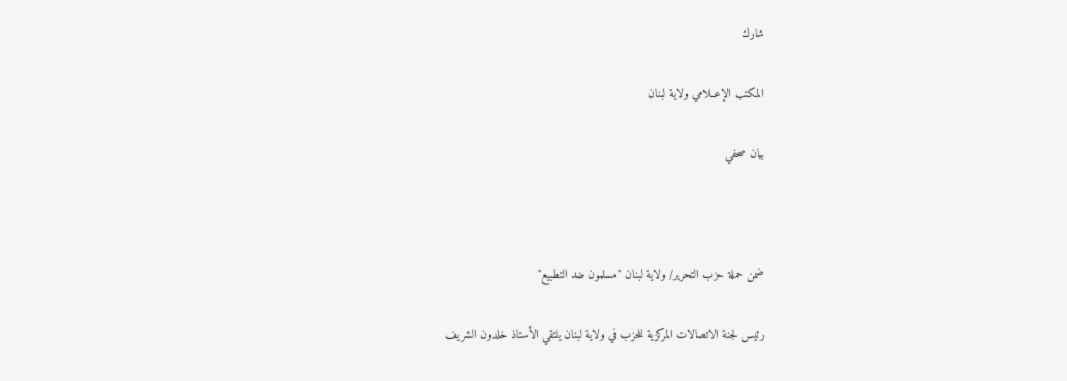شارك

المكتب الإعــلامي ولاية لبنان

بيان صحفي



ضمن حملة حزب التحرير/ ولاية لبنان "مسلمون ضد التطبيع"

رئيس لجنة الاتصالات المركزية للحزب في ولاية لبنان يلتقي الأستاذ خلدون الشريف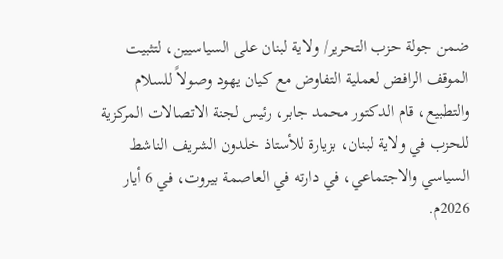ضمن جولة حزب التحرير/ ولاية لبنان على السياسيين، لتثبيت الموقف الرافض لعملية التفاوض مع كيان يهود وصولاً للسلام والتطبيع، قام الدكتور محمد جابر، رئيس لجنة الاتصالات المركزية للحزب في ولاية لبنان، بزيارة للأستاذ خلدون الشريف الناشط السياسي والاجتماعي، في دارته في العاصمة بيروت، في 6 أيار 2026م.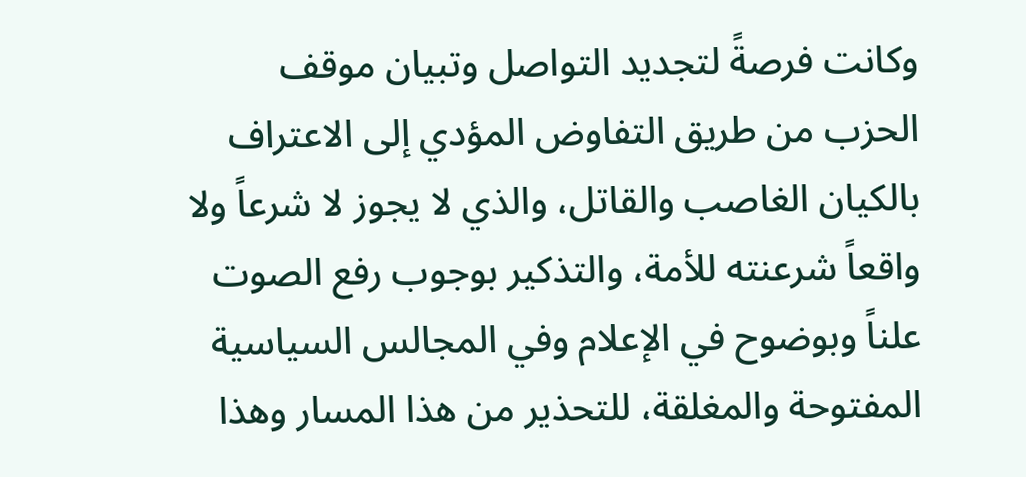وكانت فرصةً لتجديد التواصل وتبيان موقف الحزب من طريق التفاوض المؤدي إلى الاعتراف بالكيان الغاصب والقاتل، والذي لا يجوز لا شرعاً ولا واقعاً شرعنته للأمة، والتذكير بوجوب رفع الصوت علناً وبوضوح في الإعلام وفي المجالس السياسية المفتوحة والمغلقة، للتحذير من هذا المسار وهذا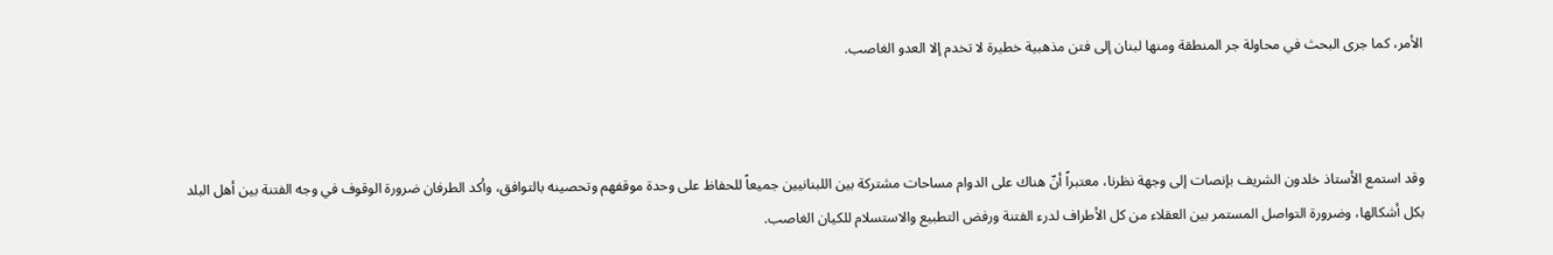الأمر، كما جرى البحث في محاولة جر المنطقة ومنها لبنان إلى فتن مذهبية خطيرة لا تخدم إلا العدو الغاصب.



وقد استمع الأستاذ خلدون الشريف بإنصات إلى وجهة نظرنا، معتبراً أنّ هناك على الدوام مساحات مشتركة بين اللبنانيين جميعاً للحفاظ على وحدة موقفهم وتحصينه بالتوافق، وأكد الطرفان ضرورة الوقوف في وجه الفتنة بين أهل البلد بكل أشكالها، وضرورة التواصل المستمر بين العقلاء من كل الأطراف لدرء الفتنة ورفض التطبيع والاستسلام للكيان الغاصب.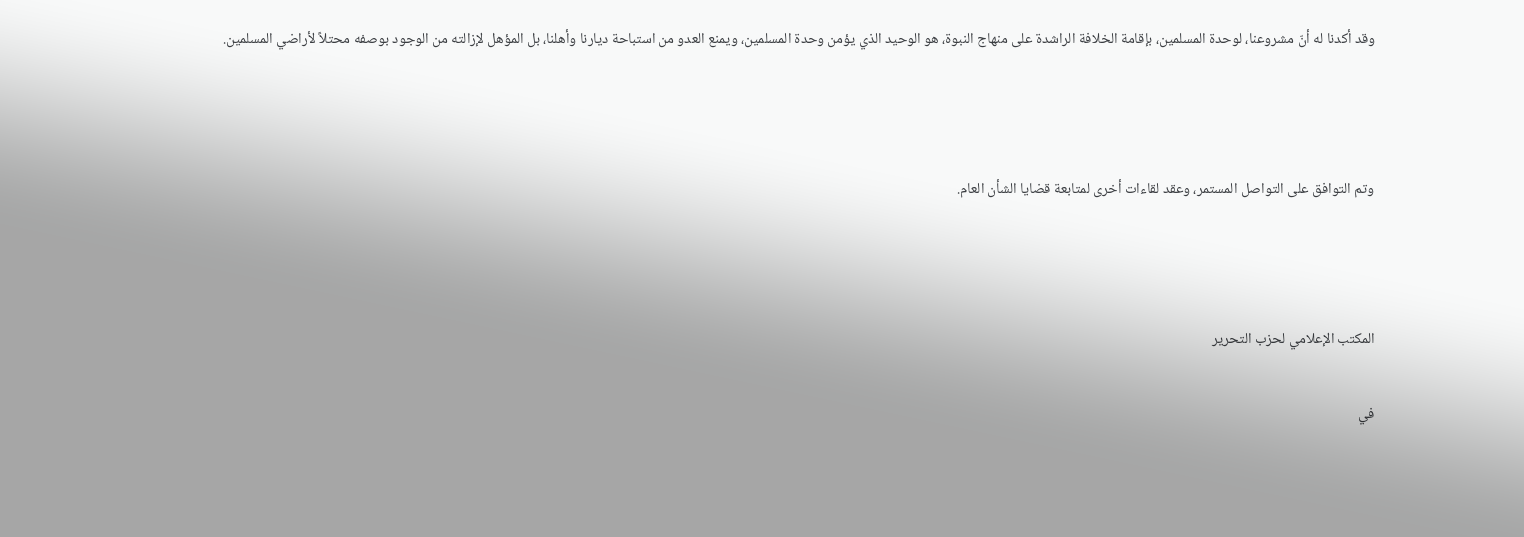وقد أكدنا له أنّ مشروعنا، لوحدة المسلمين، بإقامة الخلافة الراشدة على منهاج النبوة، هو الوحيد الذي يؤمن وحدة المسلمين، ويمنع العدو من استباحة ديارنا وأهلنا، بل المؤهل لإزالته من الوجود بوصفه محتلاً لأراضي المسلمين.



وتم التوافق على التواصل المستمر، وعقد لقاءات أخرى لمتابعة قضايا الشأن العام.



المكتب الإعلامي لحزب التحرير

في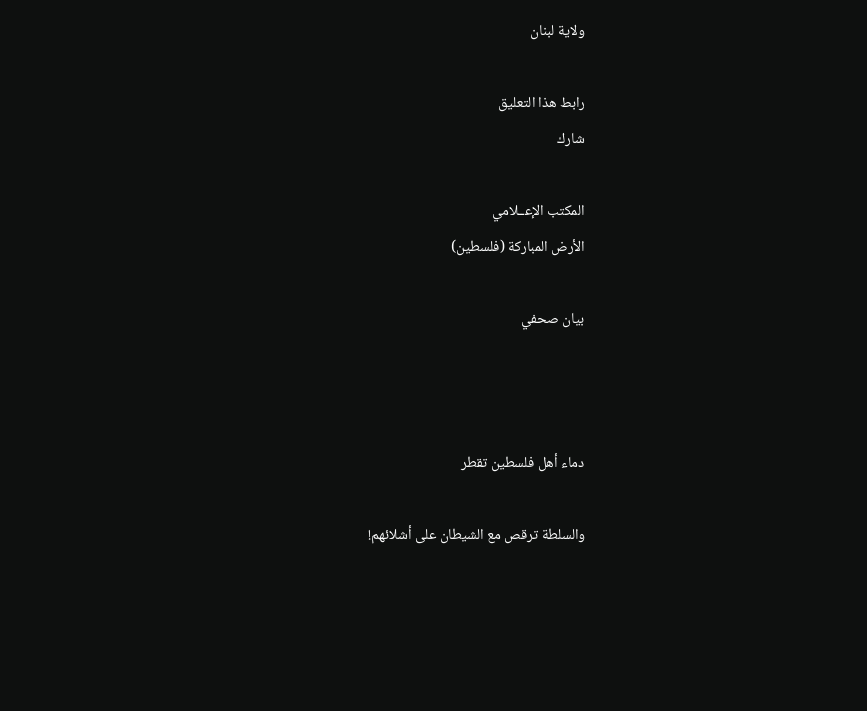ولاية لبنان

رابط هذا التعليق
شارك

المكتب الإعــلامي
الأرض المباركة (فلسطين)

بيان صحفي



دماء أهل فلسطين تقطر

والسلطة ترقص مع الشيطان على أشلائهم!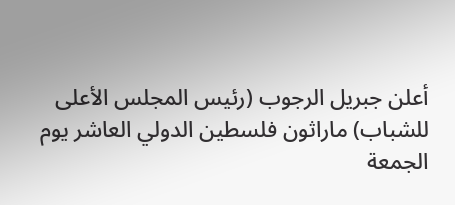أعلن جبريل الرجوب (رئيس المجلس الأعلى للشباب) ماراثون فلسطين الدولي العاشر يوم الجمعة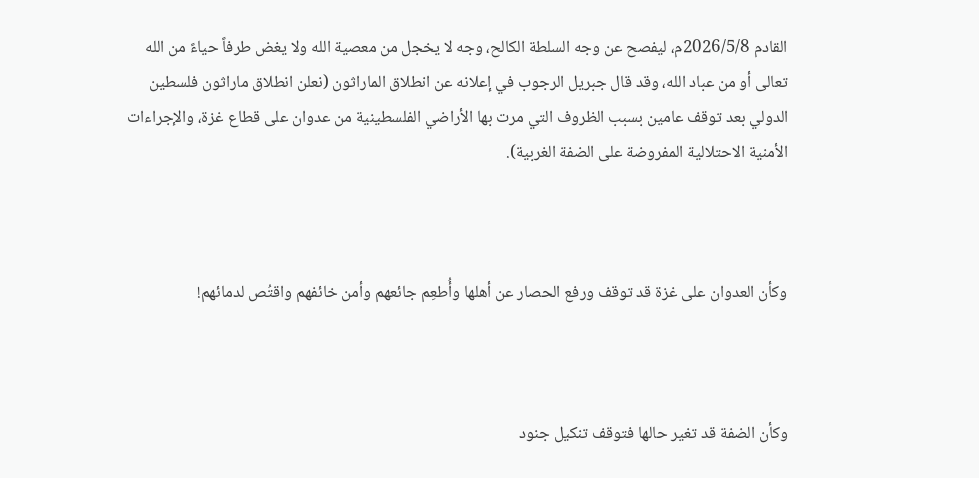القادم 2026/5/8م، ليفصح عن وجه السلطة الكالح، وجه لا يخجل من معصية الله ولا يغض طرفاً حياءً من الله تعالى أو من عباد الله، وقد قال جبريل الرجوب في إعلانه عن انطلاق الماراثون (نعلن انطلاق ماراثون فلسطين الدولي بعد توقف عامين بسبب الظروف التي مرت بها الأراضي الفلسطينية من عدوان على قطاع غزة، والإجراءات الأمنية الاحتلالية المفروضة على الضفة الغربية).



وكأن العدوان على غزة قد توقف ورفع الحصار عن أهلها وأُطعِم جائعهم وأمن خائفهم واقتُص لدمائهم!



وكأن الضفة قد تغير حالها فتوقف تنكيل جنود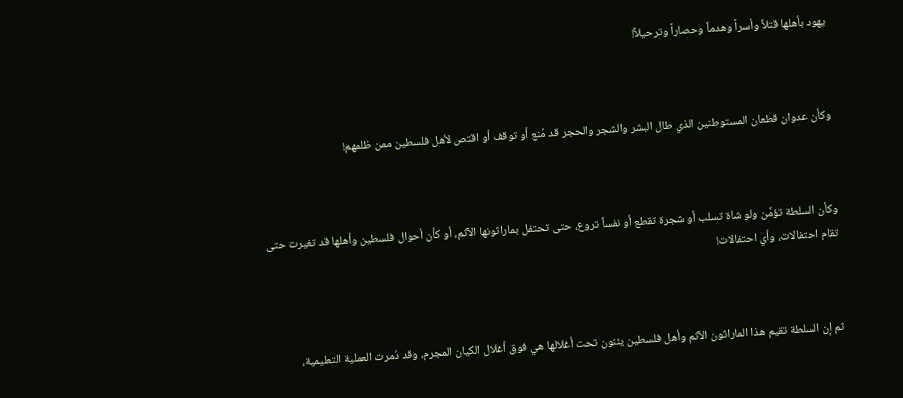يهود بأهلها قتلاً وأسراً وهدماً وحصاراً وترحيلاً!



وكأن عدوان قطعان المستوطنين الذي طال البشر والشجر والحجر قد مُنع أو توقف أو اقتص لأهل فلسطين ممن ظلمهم!



وكأن السلطة تؤمِّن ولو شاة تسلب أو شجرة تقطع أو نفساً تروع، حتى تحتفل بماراثونها الآثم، أو كأن أحوال فلسطين وأهلها قد تغيرت حتى تقام احتفالات، وأي احتفالات!



ثم إن السلطة تقيم هذا الماراثون الآثم وأهل فلسطين يئنون تحت أغلالها هي فوق أغلال الكيان المجرم، وقد دُمرت العملية التعليمية،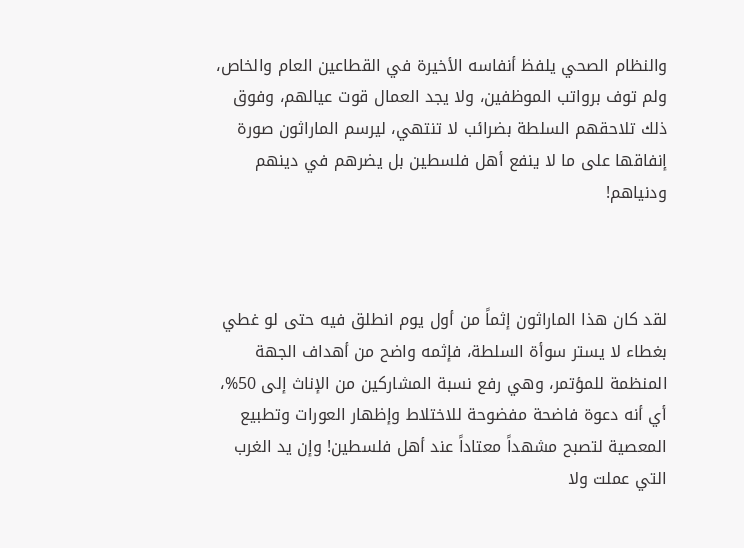والنظام الصحي يلفظ أنفاسه الأخيرة في القطاعين العام والخاص، ولم توف برواتب الموظفين، ولا يجد العمال قوت عيالهم، وفوق ذلك تلاحقهم السلطة بضرائب لا تنتهي، ليرسم الماراثون صورة إنفاقها على ما لا ينفع أهل فلسطين بل يضرهم في دينهم ودنياهم!



لقد كان هذا الماراثون إثماً من أول يوم انطلق فيه حتى لو غطي بغطاء لا يستر سوأة السلطة، فإثمه واضح من أهداف الجهة المنظمة للمؤتمر، وهي رفع نسبة المشاركين من الإناث إلى 50%، أي أنه دعوة فاضحة مفضوحة للاختلاط وإظهار العورات وتطبيع المعصية لتصبح مشهداً معتاداً عند أهل فلسطين! وإن يد الغرب التي عملت ولا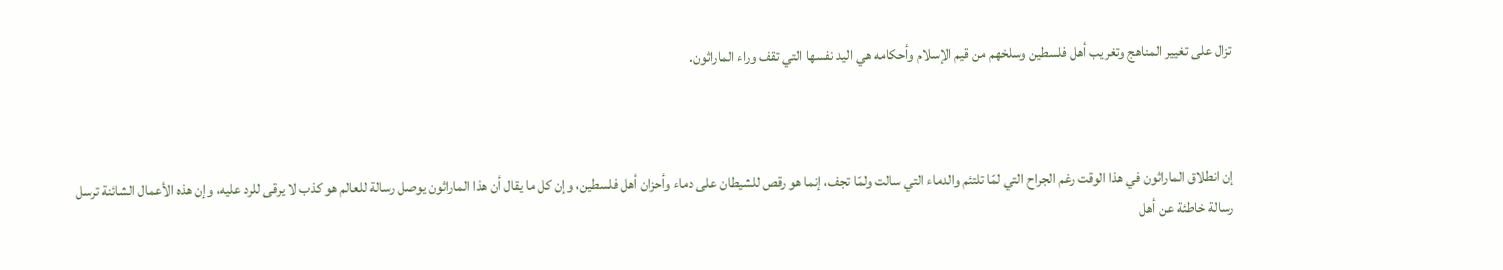تزال على تغيير المناهج وتغريب أهل فلسطين وسلخهم من قيم الإسلام وأحكامه هي اليد نفسها التي تقف وراء الماراثون.



إن انطلاق الماراثون في هذا الوقت رغم الجراح التي لمّا تلتئم والدماء التي سالت ولمّا تجف، إنما هو رقص للشيطان على دماء وأحزان أهل فلسطين، وإن كل ما يقال أن هذا الماراثون يوصل رسالة للعالم هو كذب لا يرقى للرد عليه، وإن هذه الأعمال الشائنة ترسل رسالة خاطئة عن أهل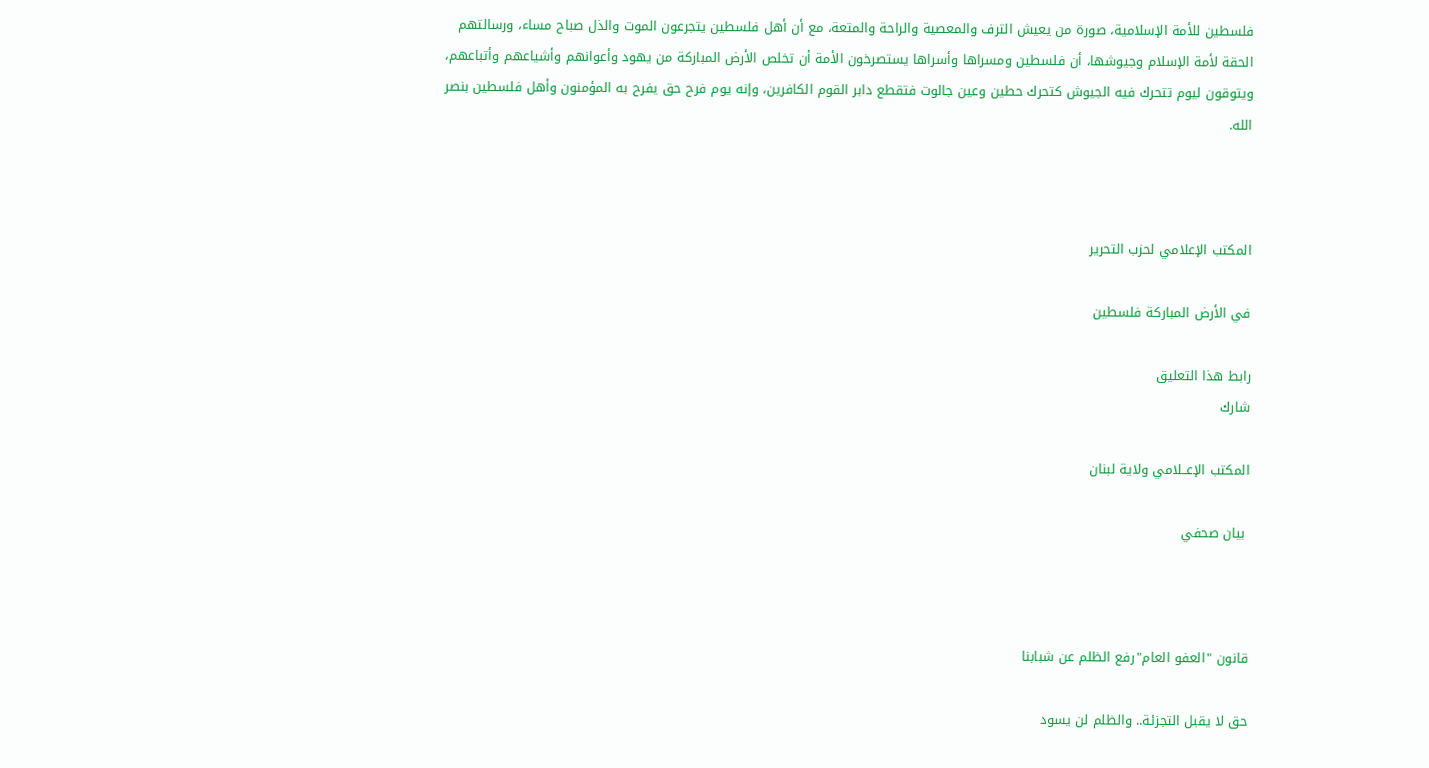فلسطين للأمة الإسلامية، صورة من يعيش الترف والمعصية والراحة والمتعة، مع أن أهل فلسطين يتجرعون الموت والذل صباح مساء، ورسالتهم الحقة لأمة الإسلام وجيوشها، أن فلسطين ومسراها وأسراها يستصرخون الأمة أن تخلص الأرض المباركة من يهود وأعوانهم وأشياعهم وأتباعهم، ويتوقون ليوم تتحرك فيه الجيوش كتحرك حطين وعين جالوت فتقطع دابر القوم الكافرين، وإنه يوم فرح حق يفرح به المؤمنون وأهل فلسطين بنصر الله.



المكتب الإعلامي لحزب التحرير

في الأرض المباركة فلسطين

رابط هذا التعليق
شارك

المكتب الإعــلامي ولاية لبنان

 بيان صحفي



قانون "العفو العام"رفع الظلم عن شبابنا

حق لا يقبل التجزئة.. والظلم لن يسود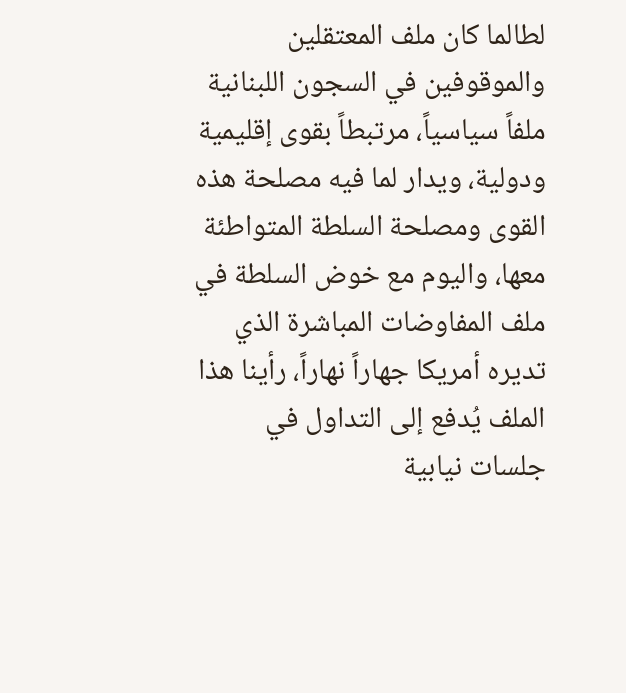لطالما كان ملف المعتقلين والموقوفين في السجون اللبنانية ملفاً سياسياً، مرتبطاً بقوى إقليمية ودولية، ويدار لما فيه مصلحة هذه القوى ومصلحة السلطة المتواطئة معها، واليوم مع خوض السلطة في ملف المفاوضات المباشرة الذي تديره أمريكا جهاراً نهاراً، رأينا هذا الملف يُدفع إلى التداول في جلسات نيابية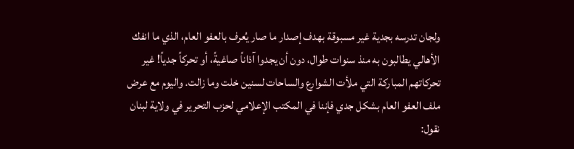ولجان تدرسه بجدية غير مسبوقة بهدف إصدار ما صار يُعرف بالعفو العام، الذي ما انفك الأهالي يطالبون به منذ سنوات طوال، دون أن يجدوا آذاناً صاغيةً، أو تحركاً جدياً! غير تحركاتهم المباركة التي ملأت الشوارع والساحات لسنين خلت وما زالت. واليوم مع عرض ملف العفو العام بشكل جدي فإننا في المكتب الإعلامي لحزب التحرير في ولاية لبنان نقول: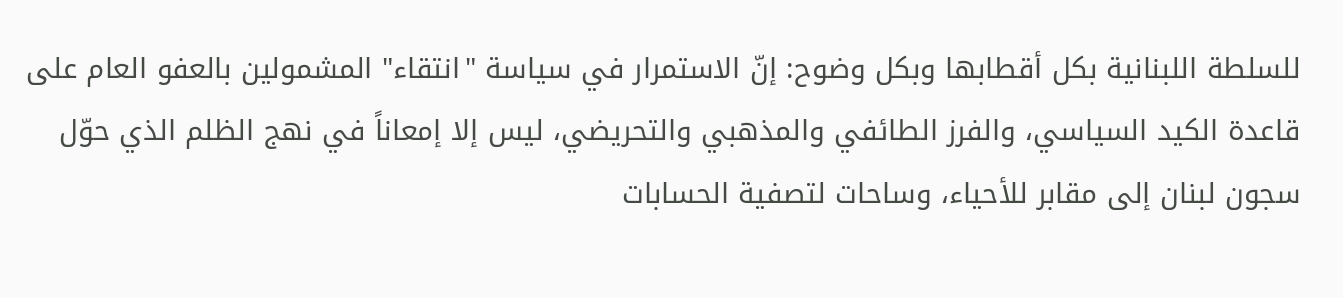للسلطة اللبنانية بكل أقطابها وبكل وضوح: إنّ الاستمرار في سياسة "انتقاء" المشمولين بالعفو العام على قاعدة الكيد السياسي، والفرز الطائفي والمذهبي والتحريضي، ليس إلا إمعاناً في نهج الظلم الذي حوّل سجون لبنان إلى مقابر للأحياء، وساحات لتصفية الحسابات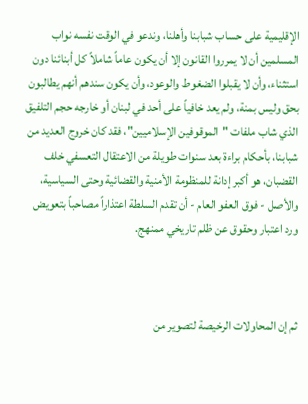الإقليمية على حساب شبابنا وأهلنا، وندعو في الوقت نفسه نواب المسلمين أن لا يمرروا القانون إلا أن يكون عاماً شاملاً كل أبنائنا دون استثناء، وأن لا يقبلوا الضغوط والوعود، وأن يكون سندهم أنهم يطالبون بحق وليس بمنة، ولم يعد خافياً على أحد في لبنان أو خارجه حجم التلفيق الذي شاب ملفات "الموقوفين الإسلاميين"، فقد كان خروج العديد من شبابنا، بأحكام براءة بعد سنوات طويلة من الاعتقال التعسفي خلف القضبان، هو أكبر إدانة للمنظومة الأمنية والقضائية وحتى السياسية، والأصل - فوق العفو العام - أن تقدم السلطة اعتذاراً مصاحباً بتعويض ورد اعتبار وحقوق عن ظلم تاريخي ممنهج.



ثم إن المحاولات الرخيصة لتصوير من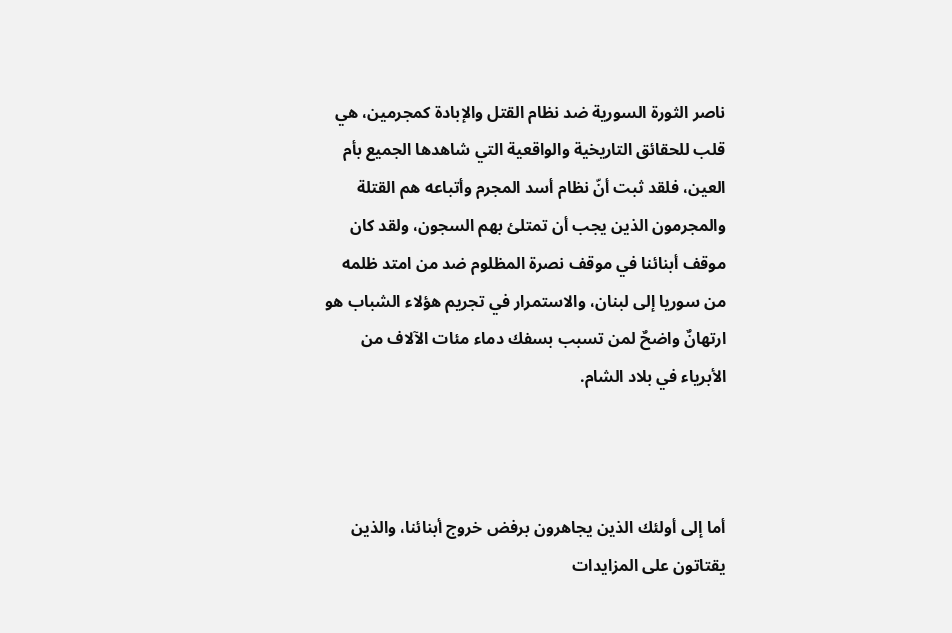ناصر الثورة السورية ضد نظام القتل والإبادة كمجرمين، هي قلب للحقائق التاريخية والواقعية التي شاهدها الجميع بأم العين، فلقد ثبت أنّ نظام أسد المجرم وأتباعه هم القتلة والمجرمون الذين يجب أن تمتلئ بهم السجون، ولقد كان موقف أبنائنا في موقف نصرة المظلوم ضد من امتد ظلمه من سوريا إلى لبنان، والاستمرار في تجريم هؤلاء الشباب هو ارتهانٌ واضحٌ لمن تسبب بسفك دماء مئات الآلاف من الأبرياء في بلاد الشام.



أما إلى أولئك الذين يجاهرون برفض خروج أبنائنا، والذين يقتاتون على المزايدات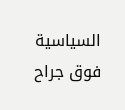السياسية فوق جراح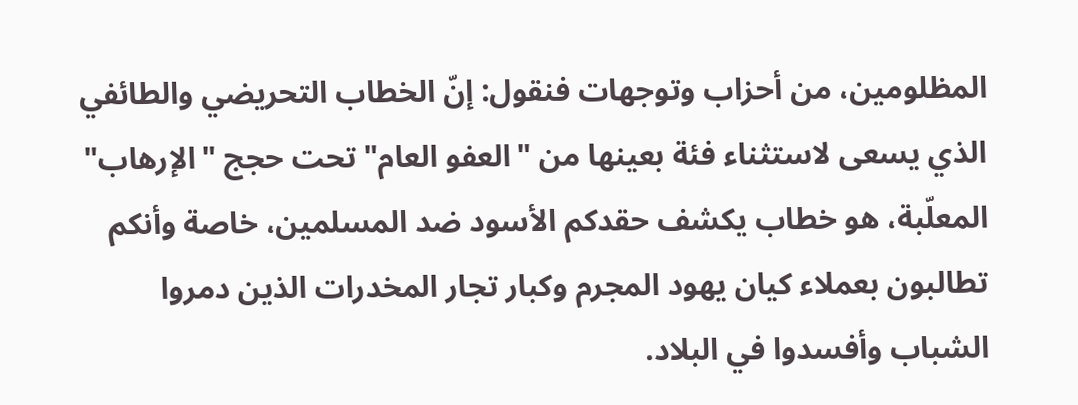المظلومين، من أحزاب وتوجهات فنقول: إنّ الخطاب التحريضي والطائفي الذي يسعى لاستثناء فئة بعينها من "العفو العام" تحت حجج "الإرهاب" المعلّبة، هو خطاب يكشف حقدكم الأسود ضد المسلمين، خاصة وأنكم تطالبون بعملاء كيان يهود المجرم وكبار تجار المخدرات الذين دمروا الشباب وأفسدوا في البلاد.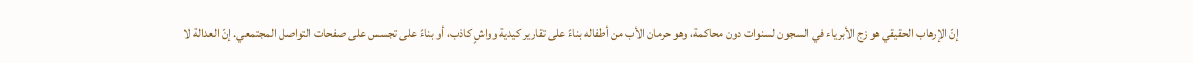إنّ الإرهاب الحقيقي هو زج الأبرياء في السجون لسنوات دون محاكمة، وهو حرمان الأب من أطفاله بناءً على تقارير كيدية وواشٍ كاذب، أو بناءً على تجسس على صفحات التواصل المجتمعي. إنّ العدالة لا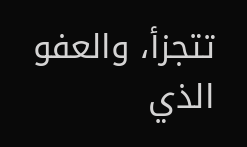تتجزأ، والعفو الذي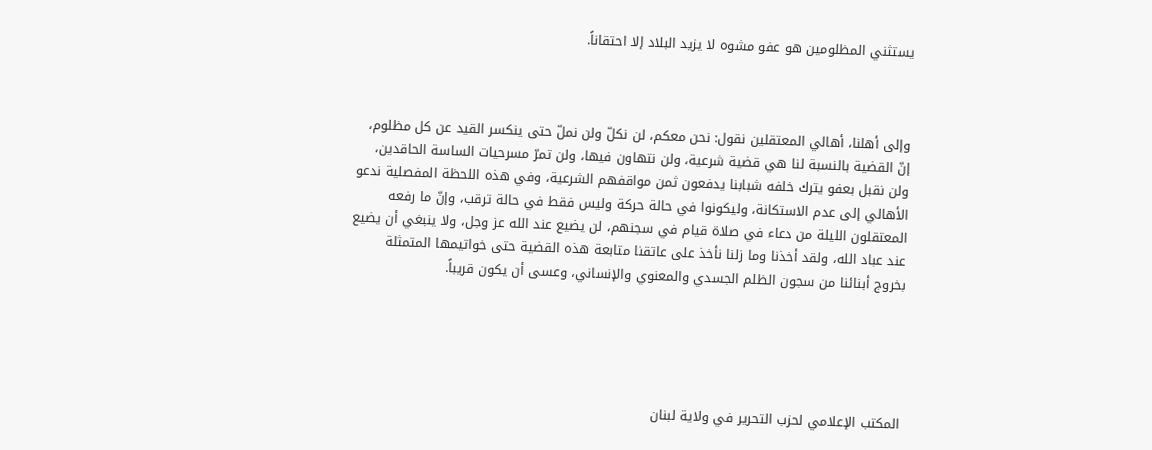يستثني المظلومين هو عفو مشوه لا يزيد البلاد إلا احتقاناً.



وإلى أهلنا، أهالي المعتقلين نقول: نحن معكم، لن نكلّ ولن نملّ حتى ينكسر القيد عن كل مظلوم، إنّ القضية بالنسبة لنا هي قضية شرعية، ولن نتهاون فيها، ولن تمرّ مسرحيات الساسة الحاقدين، ولن نقبل بعفو يترك خلفه شبابنا يدفعون ثمن مواقفهم الشرعية، وفي هذه اللحظة المفصلية ندعو الأهالي إلى عدم الاستكانة، وليكونوا في حالة حركة وليس فقط في حالة ترقب، وإنّ ما رفعه المعتقلون الليلة من دعاء في صلاة قيام في سجنهم، لن يضيع عند الله عز وجل، ولا ينبغي أن يضيع عند عباد الله، ولقد أخذنا وما زلنا نأخذ على عاتقنا متابعة هذه القضية حتى خواتيمها المتمثلة بخروج أبنائنا من سجون الظلم الجسدي والمعنوي والإنساني، وعسى أن يكون قريباً.





المكتب الإعلامي لحزب التحرير في ولاية لبنان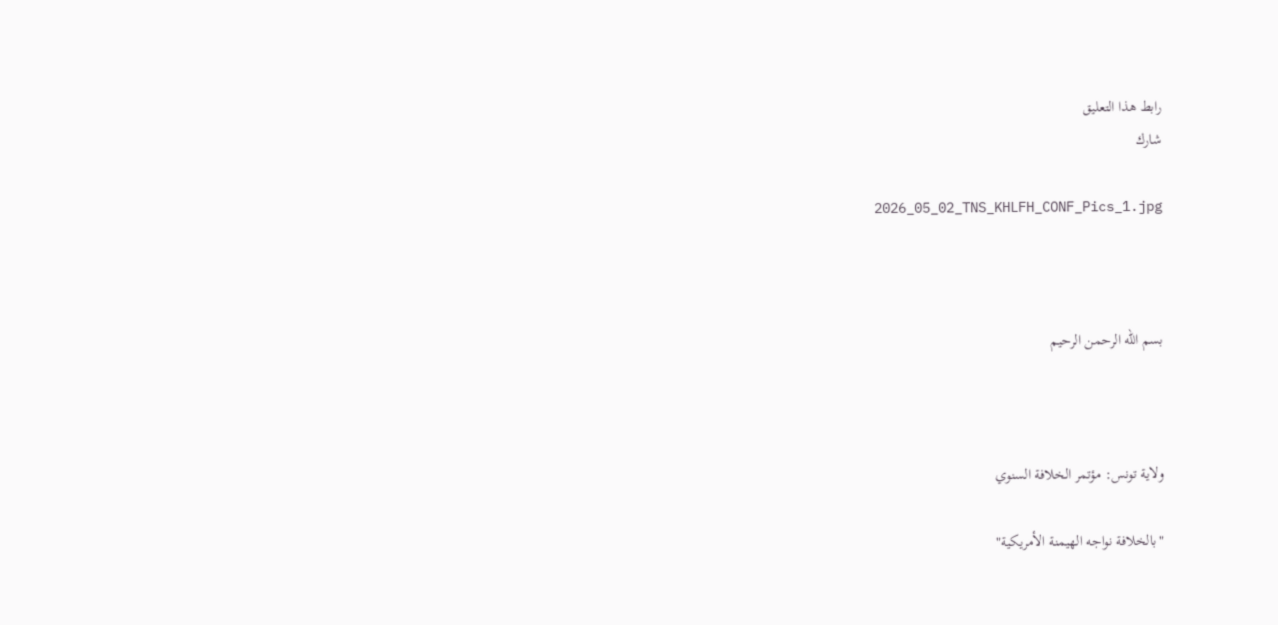رابط هذا التعليق
شارك

2026_05_02_TNS_KHLFH_CONF_Pics_1.jpg



بسم الله الرحمن الرحيم



ولاية تونس: مؤتمر الخلافة السنوي

"بالخلافة نواجه الهيمنة الأمريكية"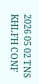2026 05 02 TNS KHLFH CONF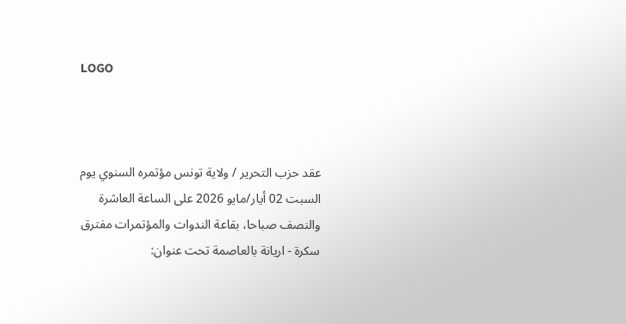LOGO



عقد حزب التحرير / ولاية تونس مؤتمره السنوي يوم السبت 02 أيار/مايو 2026 على الساعة العاشرة والنصف صباحا، بقاعة الندوات والمؤتمرات مفترق سكرة - اريانة بالعاصمة تحت عنوان: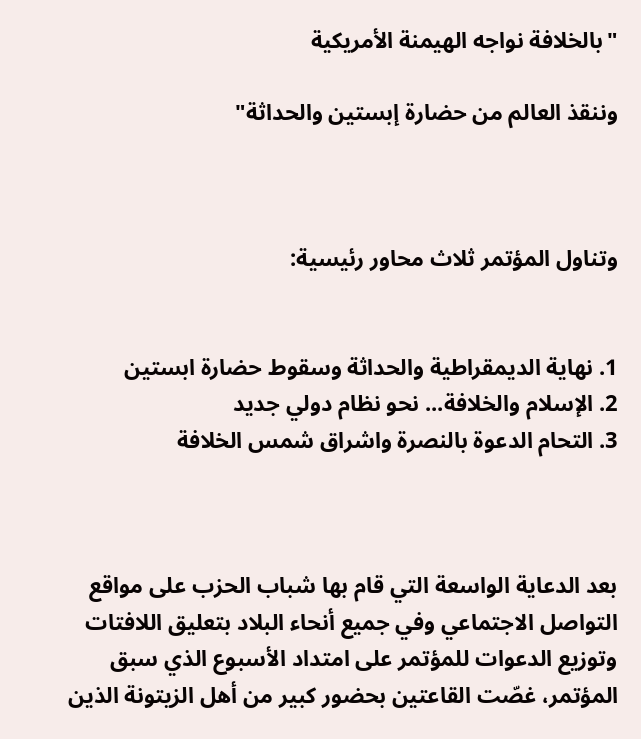"بالخلافة نواجه الهيمنة الأمريكية

وننقذ العالم من حضارة إبستين والحداثة"



وتناول المؤتمر ثلاث محاور رئيسية:


1. نهاية الديمقراطية والحداثة وسقوط حضارة ابستين
2. الإسلام والخلافة... نحو نظام دولي جديد
3. التحام الدعوة بالنصرة واشراق شمس الخلافة



بعد الدعاية الواسعة التي قام بها شباب الحزب على مواقع التواصل الاجتماعي وفي جميع أنحاء البلاد بتعليق اللافتات وتوزيع الدعوات للمؤتمر على امتداد الأسبوع الذي سبق المؤتمر، غصّت القاعتين بحضور كبير من أهل الزيتونة الذين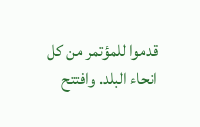قدموا للمؤتمر من كل انحاء البلد. وافتتح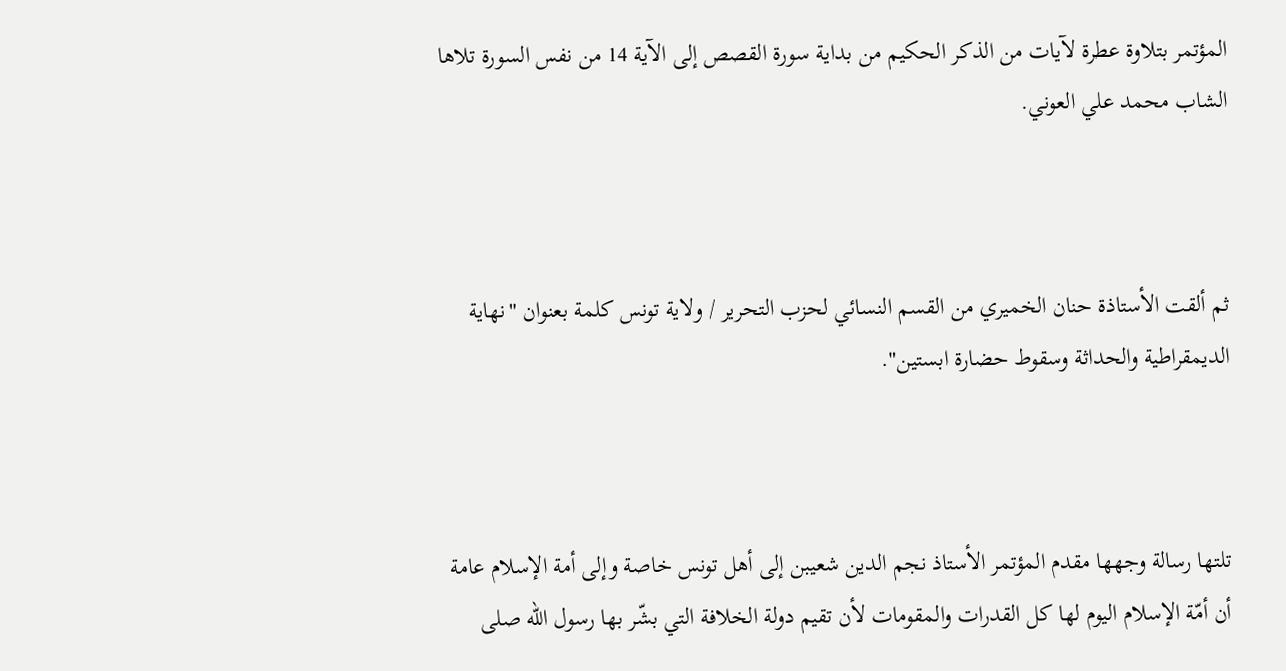المؤتمر بتلاوة عطرة لآيات من الذكر الحكيم من بداية سورة القصص إلى الآية 14 من نفس السورة تلاها الشاب محمد علي العوني.



ثم ألقت الأستاذة حنان الخميري من القسم النسائي لحزب التحرير / ولاية تونس كلمة بعنوان "نهاية الديمقراطية والحداثة وسقوط حضارة ابستين".



تلتها رسالة وجهها مقدم المؤتمر الأستاذ نجم الدين شعيبن إلى أهل تونس خاصة وإلى أمة الإسلام عامة أن أمّة الإسلام اليوم لها كل القدرات والمقومات لأن تقيم دولة الخلافة التي بشّر بها رسول الله صلى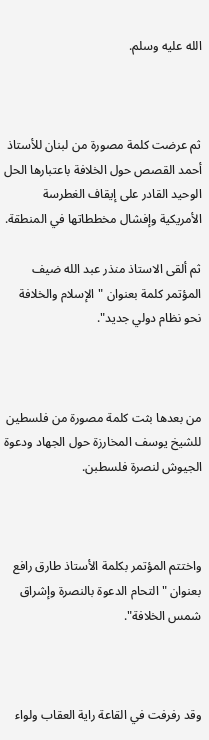الله عليه وسلم.



ثم عرضت كلمة مصورة من لبنان للأستاذ أحمد القصص حول الخلافة باعتبارها الحل الوحيد القادر على إيقاف الغطرسة الأمريكية وإفشال مخططاتها في المنطقة.

ثم ألقى الاستاذ منذر عبد الله ضيف المؤتمر كلمة بعنوان "الإسلام والخلافة نحو نظام دولي جديد".



من بعدها بثت كلمة مصورة من فلسطين للشيخ يوسف المخارزة حول الجهاد ودعوة الجيوش لنصرة فلسطبن.



واختتم المؤتمر بكلمة الأستاذ طارق رافع بعنوان "التحام الدعوة بالنصرة وإشراق شمس الخلافة".



وقد رفرفت في القاعة راية العقاب ولواء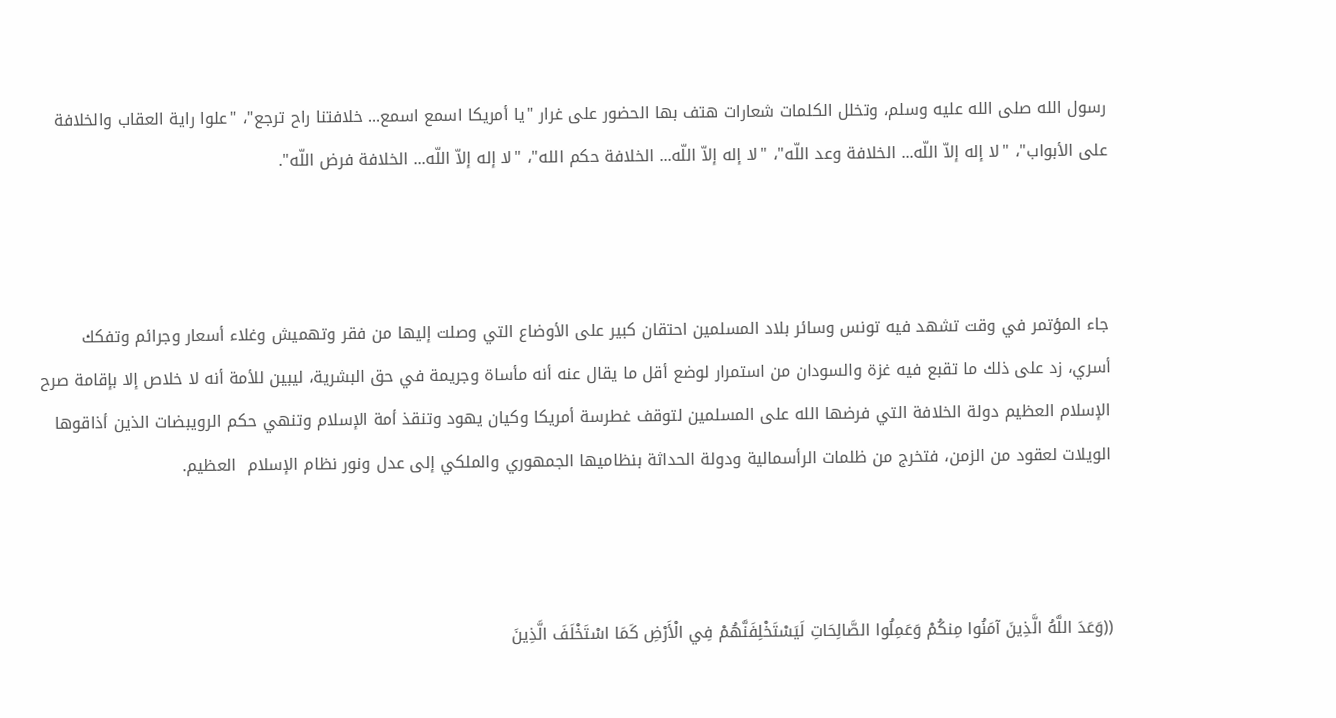رسول الله صلى الله عليه وسلم، وتخلل الكلمات شعارات هتف بها الحضور على غرار "يا أمريكا اسمع اسمع... خلافتنا راح ترجع"، "علوا راية العقاب والخلافة على الأبواب"، "لا إله إلاّ اللّه... الخلافة وعد اللّه"، "لا إله إلاّ اللّه... الخلافة حكم الله"، "لا إله إلاّ اللّه... الخلافة فرض اللّه".



جاء المؤتمر في وقت تشهد فيه تونس وسائر بلاد المسلمين احتقان كبير على الأوضاع التي وصلت إليها من فقر وتهميش وغلاء أسعار وجرائم وتفكك أسري، زد على ذلك ما تقبع فيه غزة والسودان من استمرار لوضع أقل ما يقال عنه أنه مأساة وجريمة في حق البشرية، ليبين للأمة أنه لا خلاص إلا بإقامة صرح الإسلام العظيم دولة الخلافة التي فرضها الله على المسلمين لتوقف غطرسة أمريكا وكيان يهود وتنقذ أمة الإسلام وتنهي حكم الرويبضات الذين أذاقوها الويلات لعقود من الزمن، فتخرج من ظلمات الرأسمالية ودولة الحداثة بنظاميها الجمهوري والملكي إلى عدل ونور نظام الإسلام  العظيم.



((وَعَدَ اللَّهُ الَّذِينَ آمَنُوا مِنكُمْ وَعَمِلُوا الصَّالِحَاتِ لَيَسْتَخْلِفَنَّهُمْ فِي الْأَرْضِ كَمَا اسْتَخْلَفَ الَّذِينَ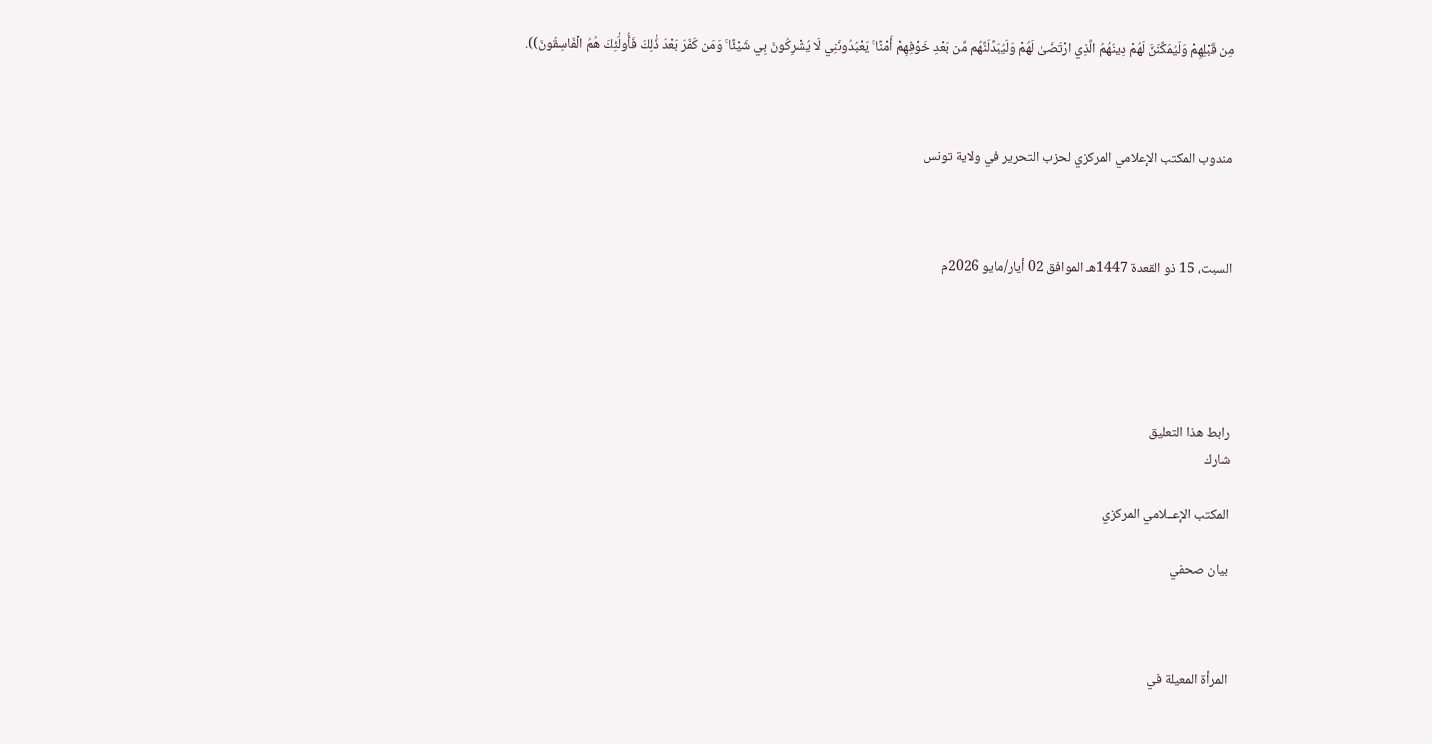مِن قَبْلِهِمْ وَلَيُمَكِّنَنَّ لَهُمْ دِينَهُمُ الَّذِي ارْتَضَىٰ لَهُمْ وَلَيُبَدِّلَنَّهُم مِّن بَعْدِ خَوْفِهِمْ أَمْنًا ۚ يَعْبُدُونَنِي لَا يُشْرِكُونَ بِي شَيْئًا ۚ وَمَن كَفَرَ بَعْدَ ذَٰلِكَ فَأُولَٰئِكَ هُمُ الْفَاسِقُونَ)).



مندوب المكتب الإعلامي المركزي لحزب التحرير في ولاية تونس



السبت، 15 ذو القعدة 1447هـ الموافق 02 أيار/مايو 2026م





رابط هذا التعليق
شارك

المكتب الإعــلامي المركزي

بيان صحفي



المرأة المعيلة في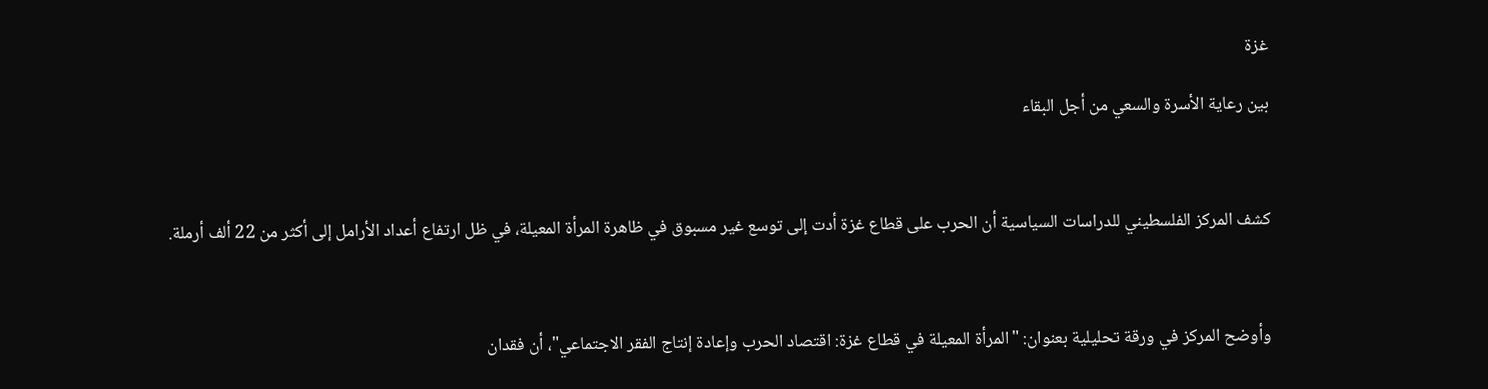غزة

بين رعاية الأسرة والسعي من أجل البقاء



كشف المركز الفلسطيني للدراسات السياسية أن الحرب على قطاع غزة أدت إلى توسع غير مسبوق في ظاهرة المرأة المعيلة، في ظل ارتفاع أعداد الأرامل إلى أكثر من 22 ألف أرملة.



وأوضح المركز في ورقة تحليلية بعنوان: "المرأة المعيلة في قطاع غزة: اقتصاد الحرب وإعادة إنتاج الفقر الاجتماعي"، أن فقدان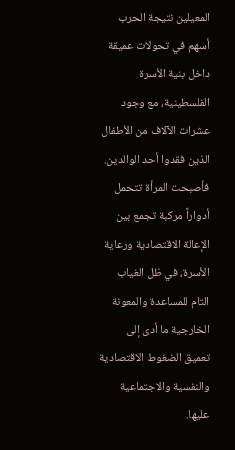المعيلين نتيجة الحرب أسهم في تحولات عميقة داخل بنية الأسرة الفلسطينية، مع وجود عشرات الآلاف من الأطفال الذين فقدوا أحد الوالدين. فأصبحت المرأة تتحمل أدواراً مركبة تجمع بين الإعالة الاقتصادية ورعاية الأسرة، في ظل الغياب التام للمساعدة والمعونة الخارجية ما أدى إلى تعميق الضغوط الاقتصادية والنفسية والاجتماعية عليها.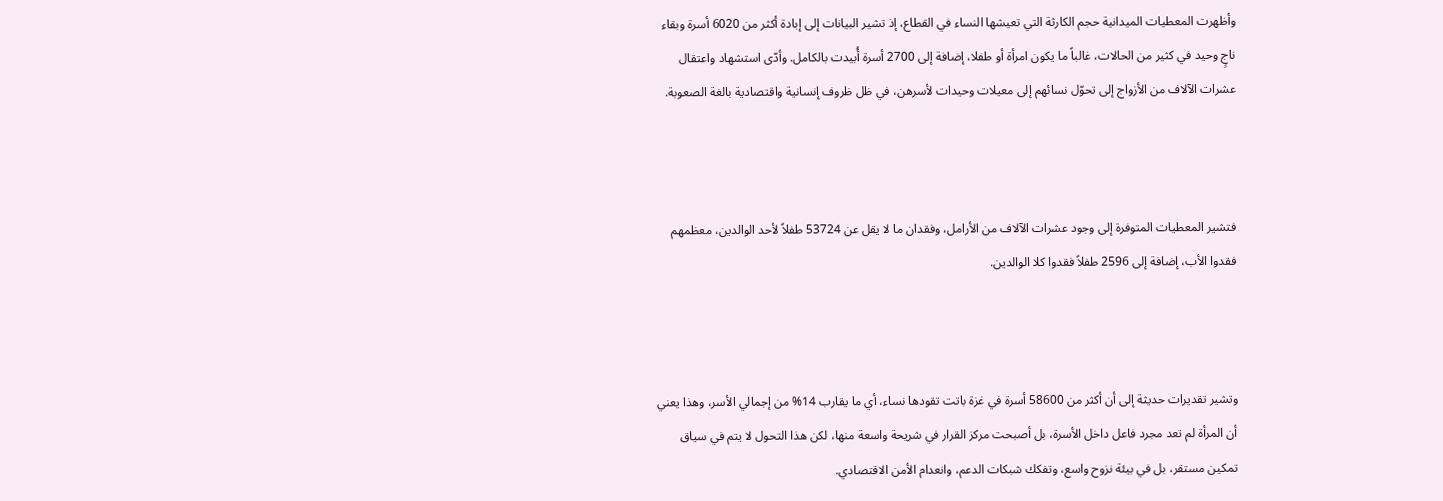وأظهرت المعطيات الميدانية حجم الكارثة التي تعيشها النساء في القطاع، إذ تشير البيانات إلى إبادة أكثر من 6020 أسرة وبقاء ناجٍ وحيد في كثير من الحالات، غالباً ما يكون امرأة أو طفلا، إضافة إلى 2700 أسرة أُبيدت بالكامل. وأدّى استشهاد واعتقال عشرات الآلاف من الأزواج إلى تحوّل نسائهم إلى معيلات وحيدات لأسرهن، في ظل ظروف إنسانية واقتصادية بالغة الصعوبة.



فتشير المعطيات المتوفرة إلى وجود عشرات الآلاف من الأرامل، وفقدان ما لا يقل عن 53724 طفلاً لأحد الوالدين، معظمهم فقدوا الأب، إضافة إلى 2596 طفلاً فقدوا كلا الوالدين.



وتشير تقديرات حديثة إلى أن أكثر من 58600 أسرة في غزة باتت تقودها نساء، أي ما يقارب 14% من إجمالي الأسر، وهذا يعني أن المرأة لم تعد مجرد فاعل داخل الأسرة، بل أصبحت مركز القرار في شريحة واسعة منها، لكن هذا التحول لا يتم في سياق تمكين مستقر، بل في بيئة نزوح واسع، وتفكك شبكات الدعم، وانعدام الأمن الاقتصادي.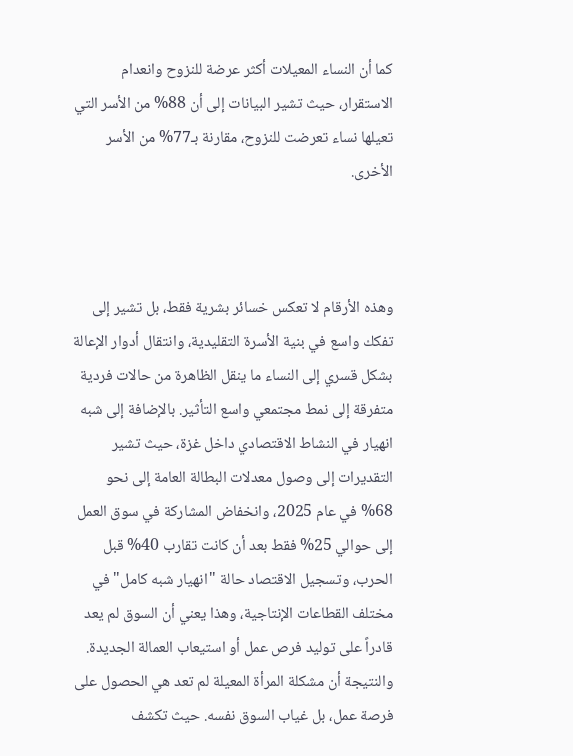كما أن النساء المعيلات أكثر عرضة للنزوح وانعدام الاستقرار، حيث تشير البيانات إلى أن 88% من الأسر التي تعيلها نساء تعرضت للنزوح، مقارنة بـ77% من الأسر الأخرى.



وهذه الأرقام لا تعكس خسائر بشرية فقط، بل تشير إلى تفكك واسع في بنية الأسرة التقليدية، وانتقال أدوار الإعالة بشكل قسري إلى النساء ما ينقل الظاهرة من حالات فردية متفرقة إلى نمط مجتمعي واسع التأثير. بالإضافة إلى شبه انهيار في النشاط الاقتصادي داخل غزة، حيث تشير التقديرات إلى وصول معدلات البطالة العامة إلى نحو 68% في عام 2025، وانخفاض المشاركة في سوق العمل إلى حوالي 25% فقط بعد أن كانت تقارب 40% قبل الحرب، وتسجيل الاقتصاد حالة "انهيار شبه كامل" في مختلف القطاعات الإنتاجية، وهذا يعني أن السوق لم يعد قادراً على توليد فرص عمل أو استيعاب العمالة الجديدة. والنتيجة أن مشكلة المرأة المعيلة لم تعد هي الحصول على فرصة عمل، بل غياب السوق نفسه. حيث تكشف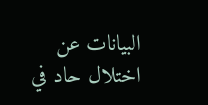البيانات عن اختلال حاد في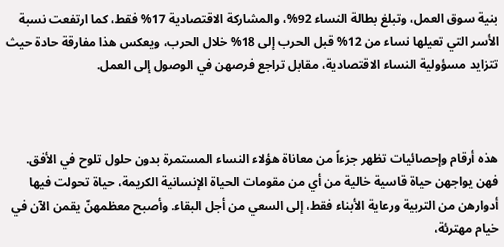بنية سوق العمل، وتبلغ بطالة النساء 92%، والمشاركة الاقتصادية 17% فقط، كما ارتفعت نسبة الأسر التي تعيلها نساء من 12% قبل الحرب إلى 18% خلال الحرب، ويعكس هذا مفارقة حادة حيث تتزايد مسؤولية النساء الاقتصادية، مقابل تراجع فرصهن في الوصول إلى العمل.



هذه أرقام وإحصائيات تظهر جزءاً من معاناة هؤلاء النساء المستمرة بدون حلول تلوح في الأفق. فهن يواجهن حياة قاسية خالية من أي من مقومات الحياة الإنسانية الكريمة، حياة تحولت فيها أدوارهن من التربية ورعاية الأبناء فقط، إلى السعي من أجل البقاء. وأصبح معظمهنّ يقمن الآن في خيام مهترئة،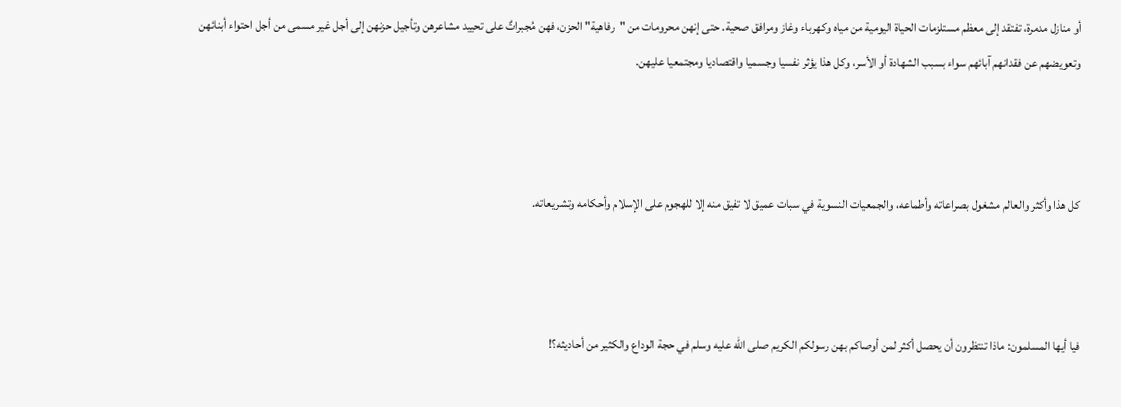أو منازل مدمرة، تفتقد إلى معظم مستلزمات الحياة اليومية من مياه وكهرباء وغاز ومرافق صحية. حتى إنهن محرومات من "رفاهية" الحزن، فهن مُجبراتٌ على تحييد مشاعرهن وتأجيل حزنهن إلى أجل غير مسمى من أجل احتواء أبنائهن وتعويضهم عن فقدانهم آبائهم سواء بسبب الشهادة أو الأسر، وكل هذا يؤثر نفسيا وجسميا واقتصاديا ومجتمعيا عليهن.



كل هذا وأكثر والعالم مشغول بصراعاته وأطماعه، والجمعيات النسوية في سبات عميق لا تفيق منه إلا للهجوم على الإسلام وأحكامه وتشريعاته.



فيا أيها المسلمون: ماذا تنتظرون أن يحصل أكثر لمن أوصاكم بهن رسولكم الكريم صلى الله عليه وسلم في حجة الوداع والكثير من أحاديثه؟!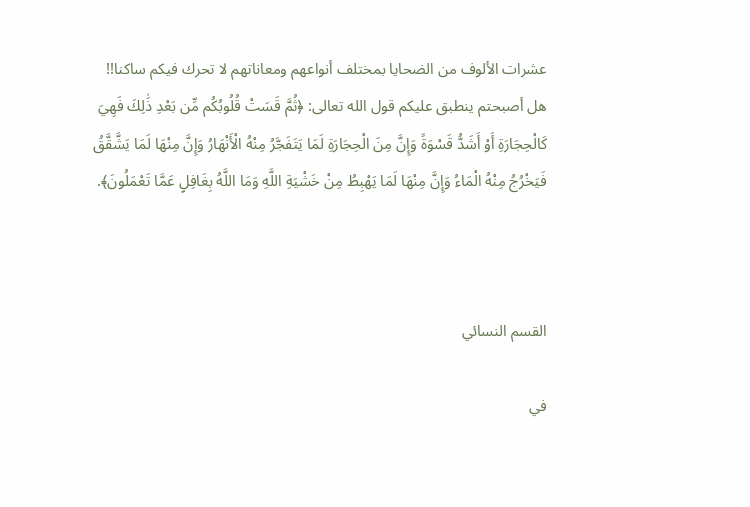عشرات الألوف من الضحايا بمختلف أنواعهم ومعاناتهم لا تحرك فيكم ساكنا!! هل أصبحتم ينطبق عليكم قول الله تعالى: ﴿ثُمَّ قَسَتْ قُلُوبُكُم مِّن بَعْدِ ذَٰلِكَ فَهِيَ كَالْحِجَارَةِ أَوْ أَشَدُّ قَسْوَةً وَإِنَّ مِنَ الْحِجَارَةِ لَمَا يَتَفَجَّرُ مِنْهُ الْأَنْهَارُ وَإِنَّ مِنْهَا لَمَا يَشَّقَّقُ فَيَخْرُجُ مِنْهُ الْمَاءُ وَإِنَّ مِنْهَا لَمَا يَهْبِطُ مِنْ خَشْيَةِ اللَّهِ وَمَا اللَّهُ بِغَافِلٍ عَمَّا تَعْمَلُونَ﴾.



القسم النسائي

في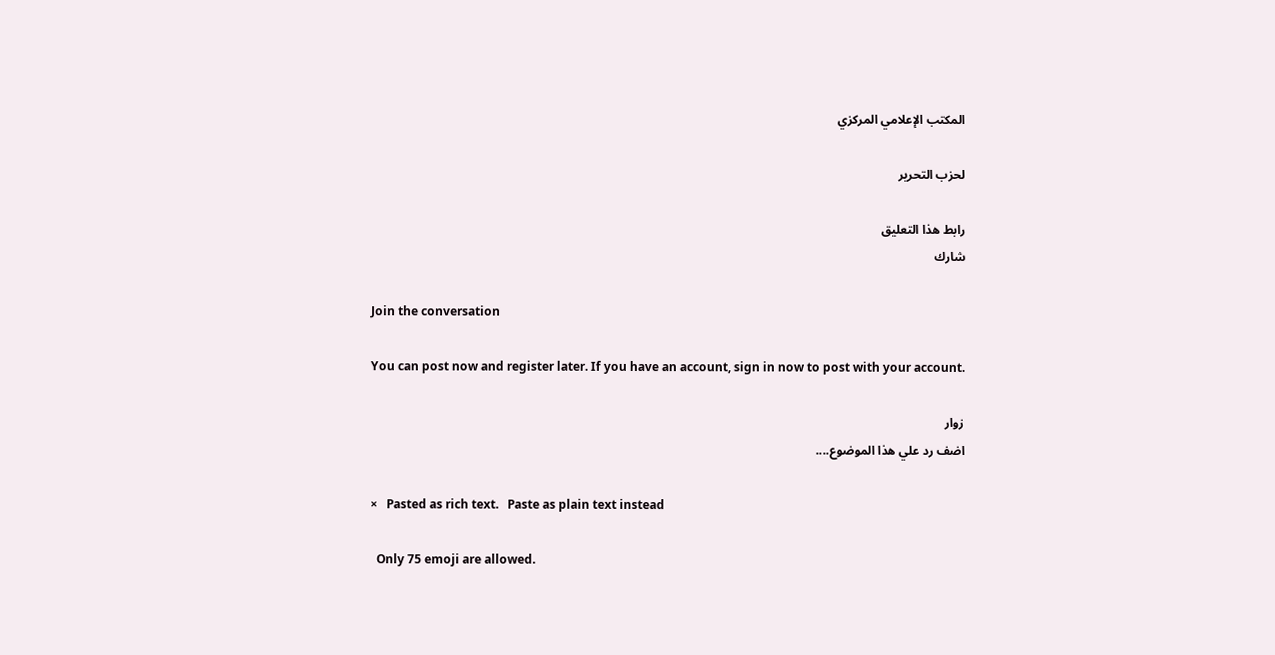المكتب الإعلامي المركزي

لحزب التحرير

رابط هذا التعليق
شارك

Join the conversation

You can post now and register later. If you have an account, sign in now to post with your account.

زوار
اضف رد علي هذا الموضوع....

×   Pasted as rich text.   Paste as plain text instead

  Only 75 emoji are allowed.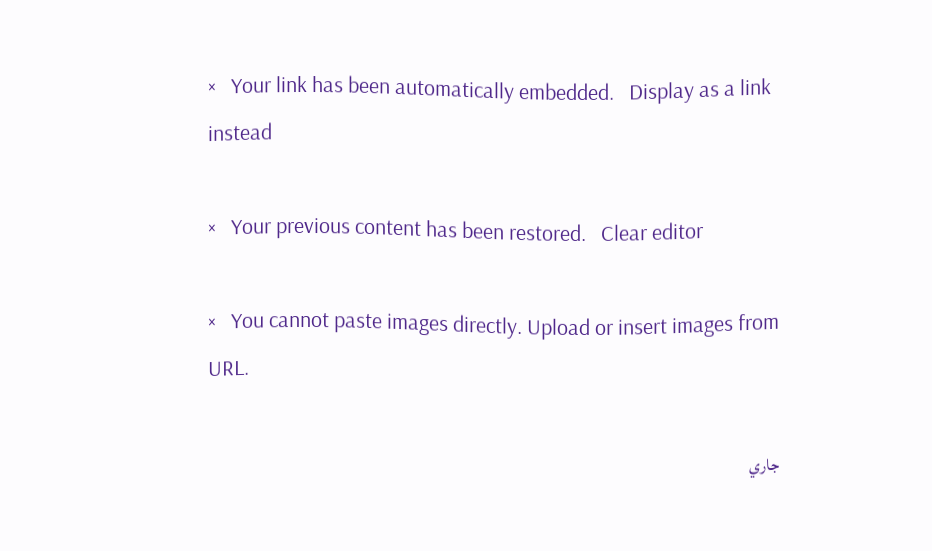×   Your link has been automatically embedded.   Display as a link instead

×   Your previous content has been restored.   Clear editor

×   You cannot paste images directly. Upload or insert images from URL.

جاري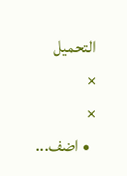التحميل
×
×
  • اضف...